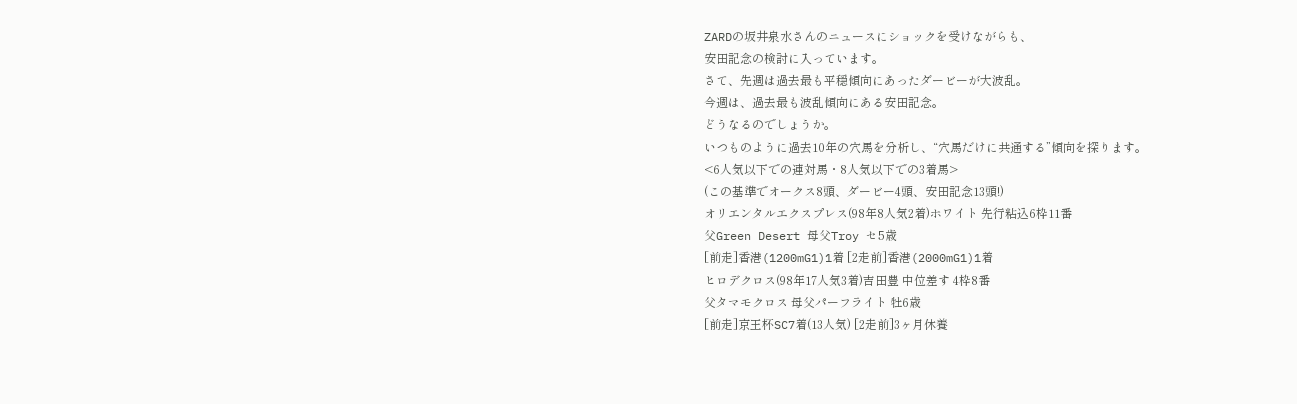ZARDの坂井泉水さんのニュースにショックを受けながらも、
安田記念の検討に入っています。
さて、先週は過去最も平穏傾向にあったダービーが大波乱。
今週は、過去最も波乱傾向にある安田記念。
どうなるのでしょうか。
いつものように過去10年の穴馬を分析し、“穴馬だけに共通する”傾向を探ります。
<6人気以下での連対馬・8人気以下での3着馬>
(この基準でオークス8頭、ダービー4頭、安田記念13頭!)
オリエンタルエクスプレス(98年8人気2着)ホワイト 先行粘込6枠11番
父Green Desert 母父Troy セ5歳
[前走]香港(1200mG1)1着 [2走前]香港(2000mG1)1着
ヒロデクロス(98年17人気3着)吉田豊 中位差す 4枠8番
父タマモクロス 母父パーフライト 牡6歳
[前走]京王杯SC7着(13人気) [2走前]3ヶ月休養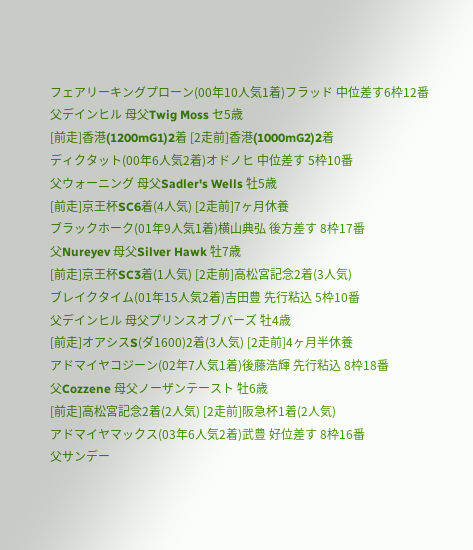フェアリーキングプローン(00年10人気1着)フラッド 中位差す6枠12番
父デインヒル 母父Twig Moss セ5歳
[前走]香港(1200mG1)2着 [2走前]香港(1000mG2)2着
ディクタット(00年6人気2着)オドノヒ 中位差す 5枠10番
父ウォーニング 母父Sadler's Wells 牡5歳
[前走]京王杯SC6着(4人気) [2走前]7ヶ月休養
ブラックホーク(01年9人気1着)横山典弘 後方差す 8枠17番
父Nureyev 母父Silver Hawk 牡7歳
[前走]京王杯SC3着(1人気) [2走前]高松宮記念2着(3人気)
ブレイクタイム(01年15人気2着)吉田豊 先行粘込 5枠10番
父デインヒル 母父プリンスオブバーズ 牡4歳
[前走]オアシスS(ダ1600)2着(3人気) [2走前]4ヶ月半休養
アドマイヤコジーン(02年7人気1着)後藤浩輝 先行粘込 8枠18番
父Cozzene 母父ノーザンテースト 牡6歳
[前走]高松宮記念2着(2人気) [2走前]阪急杯1着(2人気)
アドマイヤマックス(03年6人気2着)武豊 好位差す 8枠16番
父サンデー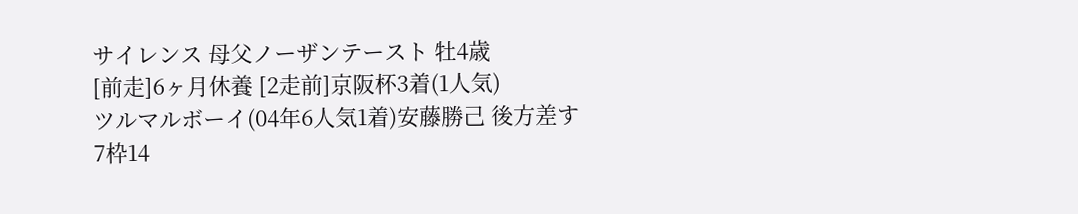サイレンス 母父ノーザンテースト 牡4歳
[前走]6ヶ月休養 [2走前]京阪杯3着(1人気)
ツルマルボーイ(04年6人気1着)安藤勝己 後方差す 7枠14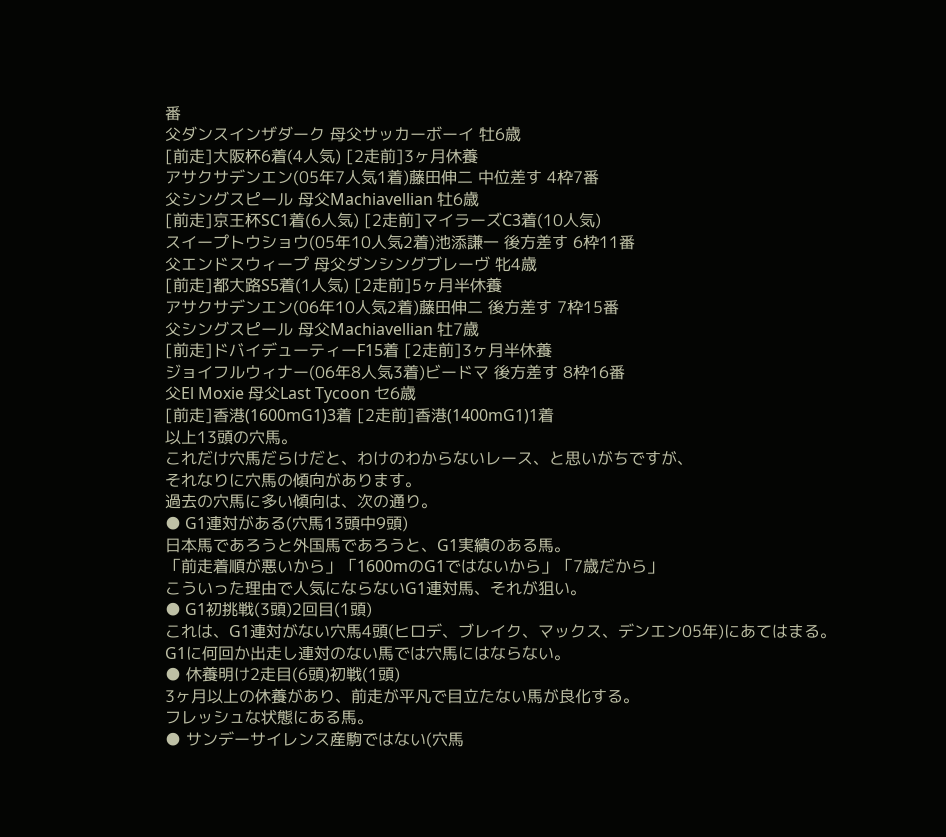番
父ダンスインザダーク 母父サッカーボーイ 牡6歳
[前走]大阪杯6着(4人気) [2走前]3ヶ月休養
アサクサデンエン(05年7人気1着)藤田伸二 中位差す 4枠7番
父シングスピール 母父Machiavellian 牡6歳
[前走]京王杯SC1着(6人気) [2走前]マイラーズC3着(10人気)
スイープトウショウ(05年10人気2着)池添謙一 後方差す 6枠11番
父エンドスウィープ 母父ダンシングブレーヴ 牝4歳
[前走]都大路S5着(1人気) [2走前]5ヶ月半休養
アサクサデンエン(06年10人気2着)藤田伸二 後方差す 7枠15番
父シングスピール 母父Machiavellian 牡7歳
[前走]ドバイデューティーF15着 [2走前]3ヶ月半休養
ジョイフルウィナー(06年8人気3着)ビードマ 後方差す 8枠16番
父El Moxie 母父Last Tycoon セ6歳
[前走]香港(1600mG1)3着 [2走前]香港(1400mG1)1着
以上13頭の穴馬。
これだけ穴馬だらけだと、わけのわからないレース、と思いがちですが、
それなりに穴馬の傾向があります。
過去の穴馬に多い傾向は、次の通り。
● G1連対がある(穴馬13頭中9頭)
日本馬であろうと外国馬であろうと、G1実績のある馬。
「前走着順が悪いから」「1600mのG1ではないから」「7歳だから」
こういった理由で人気にならないG1連対馬、それが狙い。
● G1初挑戦(3頭)2回目(1頭)
これは、G1連対がない穴馬4頭(ヒロデ、ブレイク、マックス、デンエン05年)にあてはまる。
G1に何回か出走し連対のない馬では穴馬にはならない。
● 休養明け2走目(6頭)初戦(1頭)
3ヶ月以上の休養があり、前走が平凡で目立たない馬が良化する。
フレッシュな状態にある馬。
● サンデーサイレンス産駒ではない(穴馬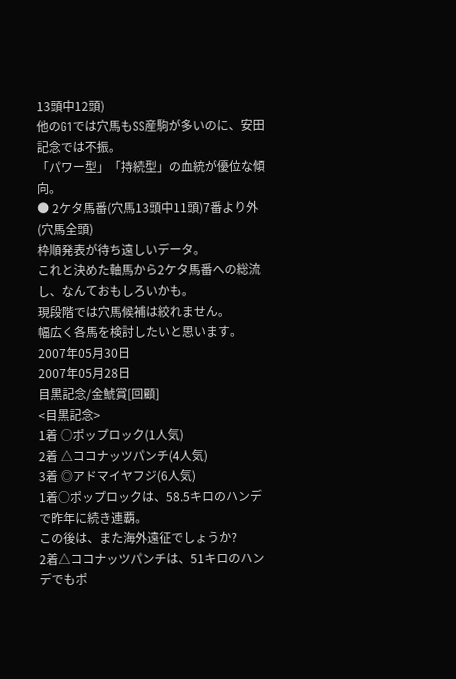13頭中12頭)
他のG1では穴馬もSS産駒が多いのに、安田記念では不振。
「パワー型」「持続型」の血統が優位な傾向。
● 2ケタ馬番(穴馬13頭中11頭)7番より外(穴馬全頭)
枠順発表が待ち遠しいデータ。
これと決めた軸馬から2ケタ馬番への総流し、なんておもしろいかも。
現段階では穴馬候補は絞れません。
幅広く各馬を検討したいと思います。
2007年05月30日
2007年05月28日
目黒記念/金鯱賞[回顧]
<目黒記念>
1着 ○ポップロック(1人気)
2着 △ココナッツパンチ(4人気)
3着 ◎アドマイヤフジ(6人気)
1着○ポップロックは、58.5キロのハンデで昨年に続き連覇。
この後は、また海外遠征でしょうか?
2着△ココナッツパンチは、51キロのハンデでもポ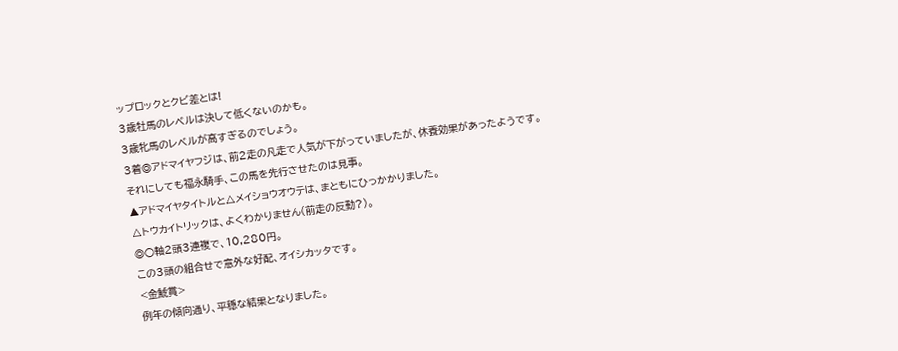ップロックとクビ差とは!
3歳牡馬のレベルは決して低くないのかも。
3歳牝馬のレベルが高すぎるのでしょう。
3着◎アドマイヤフジは、前2走の凡走で人気が下がっていましたが、休養効果があったようです。
それにしても福永騎手、この馬を先行させたのは見事。
▲アドマイヤタイトルと△メイショウオウテは、まともにひっかかりました。
△トウカイトリックは、よくわかりません(前走の反動?)。
◎○軸2頭3連複で、10,280円。
この3頭の組合せで意外な好配、オイシカッタです。
<金鯱賞>
例年の傾向通り、平穏な結果となりました。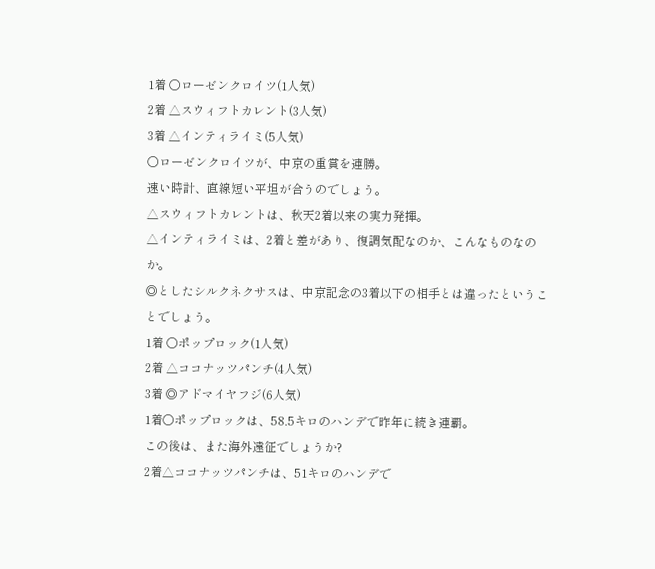1着 ○ローゼンクロイツ(1人気)
2着 △スウィフトカレント(3人気)
3着 △インティライミ(5人気)
○ローゼンクロイツが、中京の重賞を連勝。
速い時計、直線短い平坦が合うのでしょう。
△スウィフトカレントは、秋天2着以来の実力発揮。
△インティライミは、2着と差があり、復調気配なのか、こんなものなのか。
◎としたシルクネクサスは、中京記念の3着以下の相手とは違ったということでしょう。
1着 ○ポップロック(1人気)
2着 △ココナッツパンチ(4人気)
3着 ◎アドマイヤフジ(6人気)
1着○ポップロックは、58.5キロのハンデで昨年に続き連覇。
この後は、また海外遠征でしょうか?
2着△ココナッツパンチは、51キロのハンデで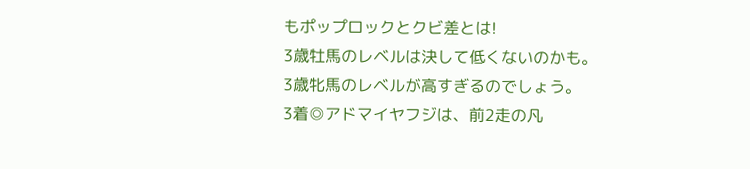もポップロックとクビ差とは!
3歳牡馬のレベルは決して低くないのかも。
3歳牝馬のレベルが高すぎるのでしょう。
3着◎アドマイヤフジは、前2走の凡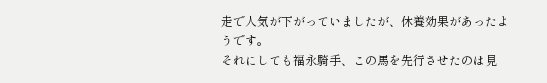走で人気が下がっていましたが、休養効果があったようです。
それにしても福永騎手、この馬を先行させたのは見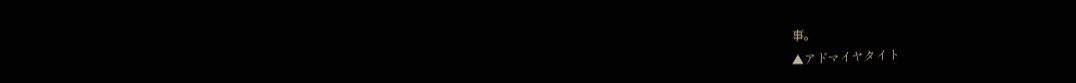事。
▲アドマイヤタイト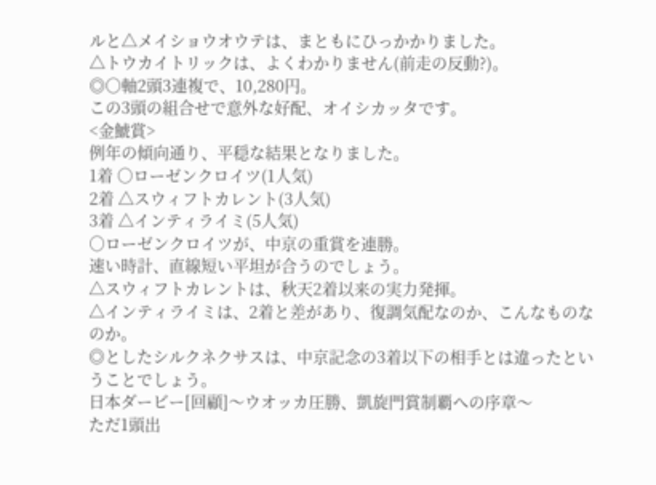ルと△メイショウオウテは、まともにひっかかりました。
△トウカイトリックは、よくわかりません(前走の反動?)。
◎○軸2頭3連複で、10,280円。
この3頭の組合せで意外な好配、オイシカッタです。
<金鯱賞>
例年の傾向通り、平穏な結果となりました。
1着 ○ローゼンクロイツ(1人気)
2着 △スウィフトカレント(3人気)
3着 △インティライミ(5人気)
○ローゼンクロイツが、中京の重賞を連勝。
速い時計、直線短い平坦が合うのでしょう。
△スウィフトカレントは、秋天2着以来の実力発揮。
△インティライミは、2着と差があり、復調気配なのか、こんなものなのか。
◎としたシルクネクサスは、中京記念の3着以下の相手とは違ったということでしょう。
日本ダービー[回顧]〜ウオッカ圧勝、凱旋門賞制覇への序章〜
ただ1頭出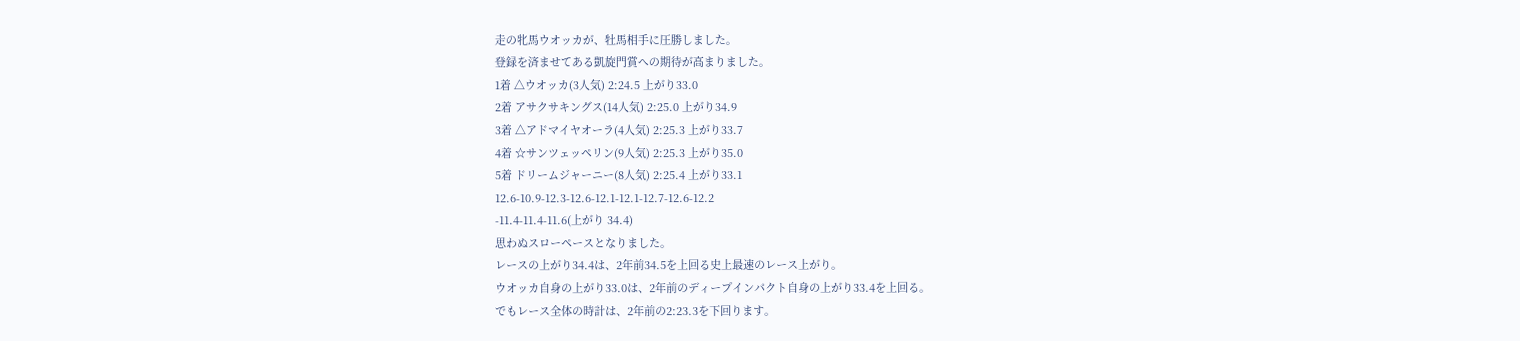走の牝馬ウオッカが、牡馬相手に圧勝しました。
登録を済ませてある凱旋門賞への期待が高まりました。
1着 △ウオッカ(3人気) 2:24.5 上がり33.0
2着 アサクサキングス(14人気) 2:25.0 上がり34.9
3着 △アドマイヤオーラ(4人気) 2:25.3 上がり33.7
4着 ☆サンツェッペリン(9人気) 2:25.3 上がり35.0
5着 ドリームジャーニー(8人気) 2:25.4 上がり33.1
12.6-10.9-12.3-12.6-12.1-12.1-12.7-12.6-12.2
-11.4-11.4-11.6(上がり 34.4)
思わぬスローペースとなりました。
レースの上がり34.4は、2年前34.5を上回る史上最速のレース上がり。
ウオッカ自身の上がり33.0は、2年前のディープインパクト自身の上がり33.4を上回る。
でもレース全体の時計は、2年前の2:23.3を下回ります。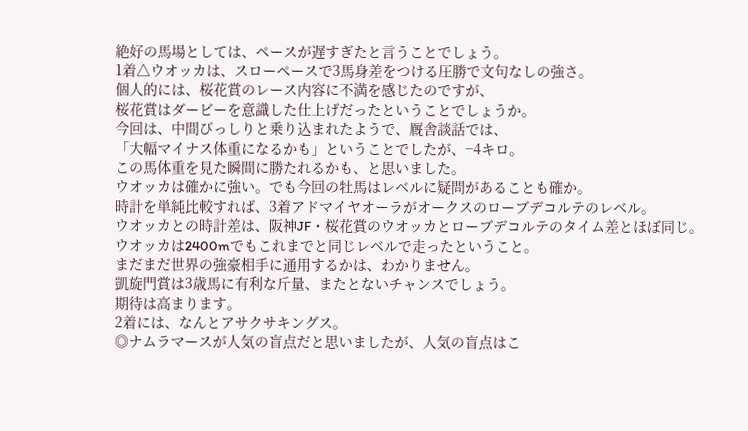絶好の馬場としては、ペースが遅すぎたと言うことでしょう。
1着△ウオッカは、スローペースで3馬身差をつける圧勝で文句なしの強さ。
個人的には、桜花賞のレース内容に不満を感じたのですが、
桜花賞はダービーを意識した仕上げだったということでしょうか。
今回は、中間びっしりと乗り込まれたようで、厩舎談話では、
「大幅マイナス体重になるかも」ということでしたが、−4キロ。
この馬体重を見た瞬間に勝たれるかも、と思いました。
ウオッカは確かに強い。でも今回の牡馬はレベルに疑問があることも確か。
時計を単純比較すれば、3着アドマイヤオーラがオークスのローブデコルテのレベル。
ウオッカとの時計差は、阪神JF・桜花賞のウオッカとローブデコルテのタイム差とほぼ同じ。
ウオッカは2400mでもこれまでと同じレベルで走ったということ。
まだまだ世界の強豪相手に通用するかは、わかりません。
凱旋門賞は3歳馬に有利な斤量、またとないチャンスでしょう。
期待は高まります。
2着には、なんとアサクサキングス。
◎ナムラマースが人気の盲点だと思いましたが、人気の盲点はこ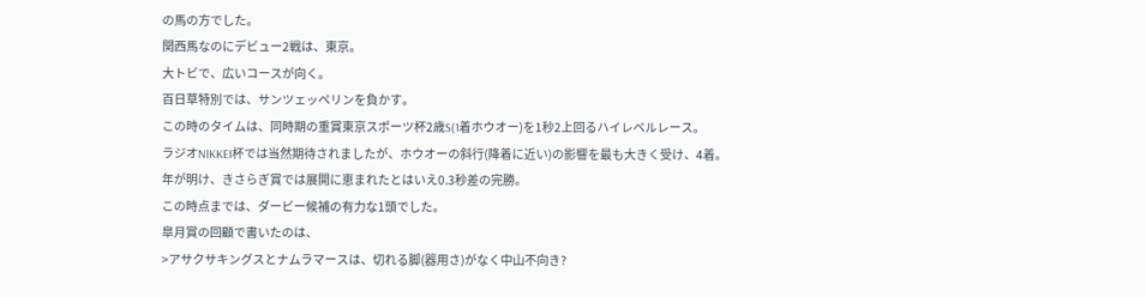の馬の方でした。
関西馬なのにデビュー2戦は、東京。
大トビで、広いコースが向く。
百日草特別では、サンツェッペリンを負かす。
この時のタイムは、同時期の重賞東京スポーツ杯2歳S(1着ホウオー)を1秒2上回るハイレベルレース。
ラジオNIKKEI杯では当然期待されましたが、ホウオーの斜行(降着に近い)の影響を最も大きく受け、4着。
年が明け、きさらぎ賞では展開に恵まれたとはいえ0.3秒差の完勝。
この時点までは、ダービー候補の有力な1頭でした。
皐月賞の回顧で書いたのは、
>アサクサキングスとナムラマースは、切れる脚(器用さ)がなく中山不向き?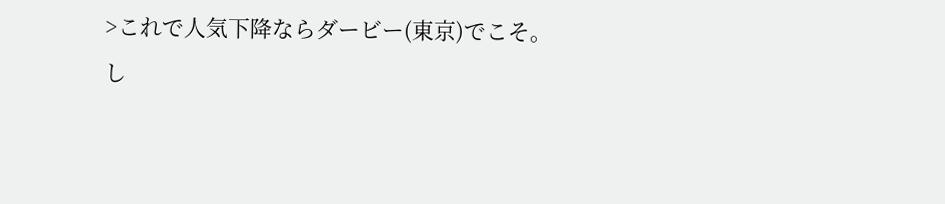>これで人気下降ならダービー(東京)でこそ。
し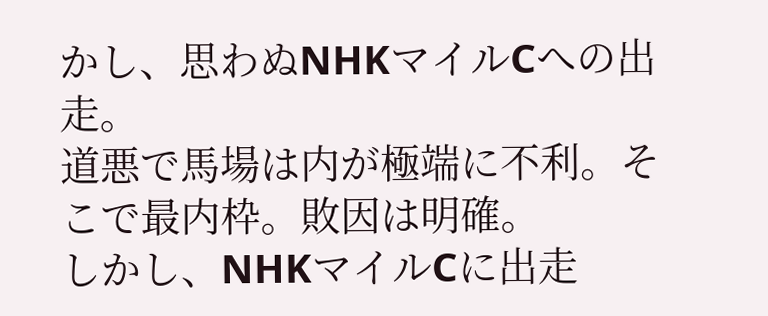かし、思わぬNHKマイルCへの出走。
道悪で馬場は内が極端に不利。そこで最内枠。敗因は明確。
しかし、NHKマイルCに出走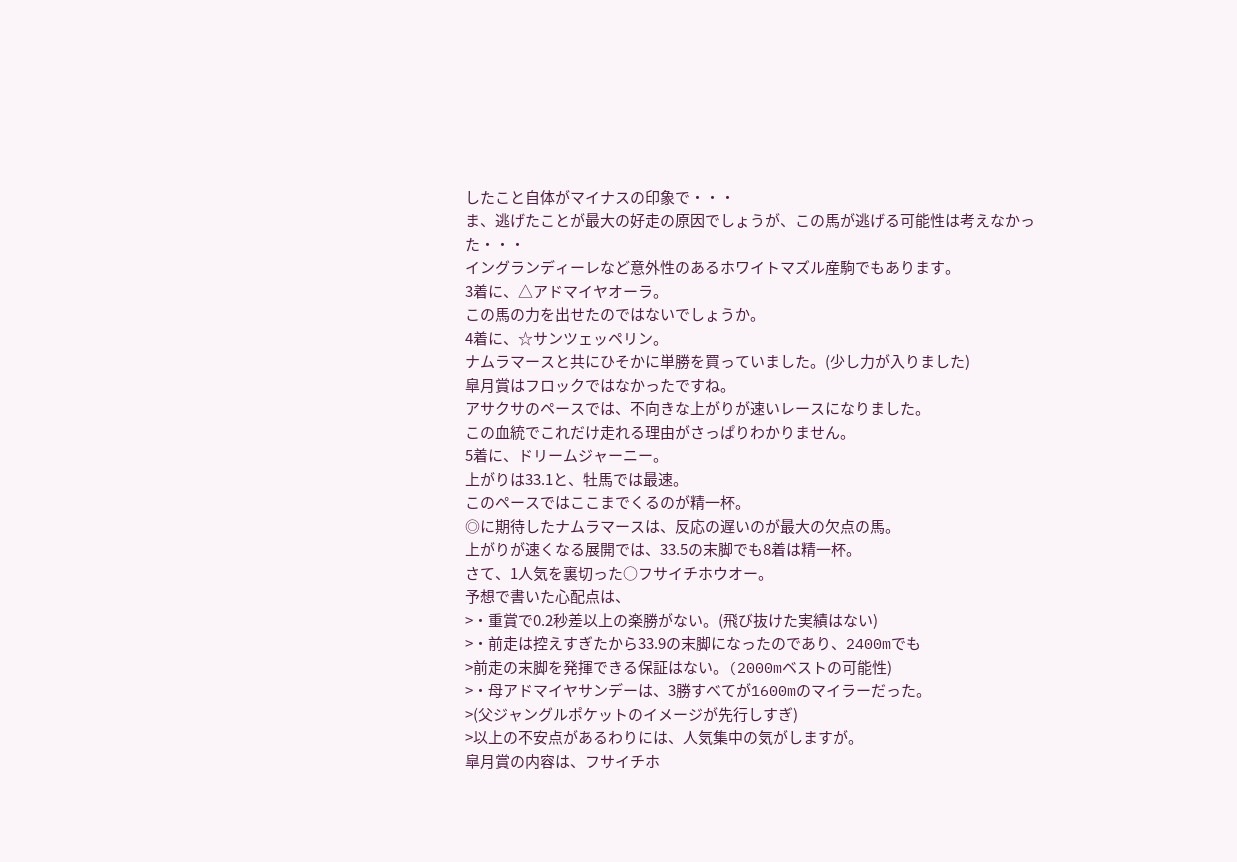したこと自体がマイナスの印象で・・・
ま、逃げたことが最大の好走の原因でしょうが、この馬が逃げる可能性は考えなかった・・・
イングランディーレなど意外性のあるホワイトマズル産駒でもあります。
3着に、△アドマイヤオーラ。
この馬の力を出せたのではないでしょうか。
4着に、☆サンツェッペリン。
ナムラマースと共にひそかに単勝を買っていました。(少し力が入りました)
皐月賞はフロックではなかったですね。
アサクサのペースでは、不向きな上がりが速いレースになりました。
この血統でこれだけ走れる理由がさっぱりわかりません。
5着に、ドリームジャーニー。
上がりは33.1と、牡馬では最速。
このペースではここまでくるのが精一杯。
◎に期待したナムラマースは、反応の遅いのが最大の欠点の馬。
上がりが速くなる展開では、33.5の末脚でも8着は精一杯。
さて、1人気を裏切った○フサイチホウオー。
予想で書いた心配点は、
>・重賞で0.2秒差以上の楽勝がない。(飛び抜けた実績はない)
>・前走は控えすぎたから33.9の末脚になったのであり、2400mでも
>前走の末脚を発揮できる保証はない。(2000mベストの可能性)
>・母アドマイヤサンデーは、3勝すべてが1600mのマイラーだった。
>(父ジャングルポケットのイメージが先行しすぎ)
>以上の不安点があるわりには、人気集中の気がしますが。
皐月賞の内容は、フサイチホ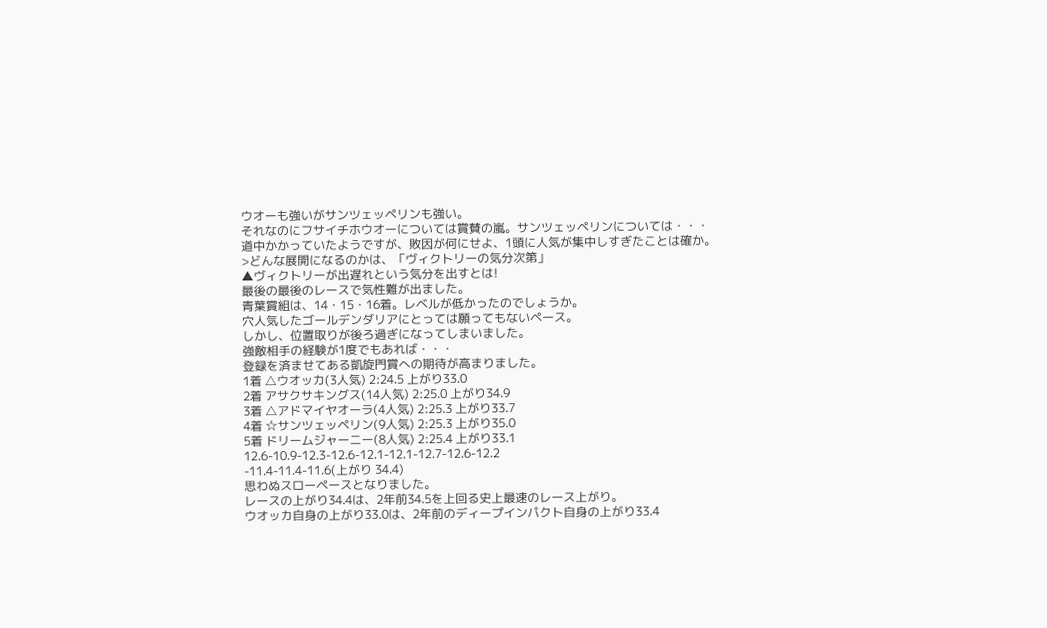ウオーも強いがサンツェッペリンも強い。
それなのにフサイチホウオーについては賞賛の嵐。サンツェッペリンについては・・・
道中かかっていたようですが、敗因が何にせよ、1頭に人気が集中しすぎたことは確か。
>どんな展開になるのかは、「ヴィクトリーの気分次第」
▲ヴィクトリーが出遅れという気分を出すとは!
最後の最後のレースで気性難が出ました。
青葉賞組は、14・15・16着。レベルが低かったのでしょうか。
穴人気したゴールデンダリアにとっては願ってもないペース。
しかし、位置取りが後ろ過ぎになってしまいました。
強敵相手の経験が1度でもあれば・・・
登録を済ませてある凱旋門賞への期待が高まりました。
1着 △ウオッカ(3人気) 2:24.5 上がり33.0
2着 アサクサキングス(14人気) 2:25.0 上がり34.9
3着 △アドマイヤオーラ(4人気) 2:25.3 上がり33.7
4着 ☆サンツェッペリン(9人気) 2:25.3 上がり35.0
5着 ドリームジャーニー(8人気) 2:25.4 上がり33.1
12.6-10.9-12.3-12.6-12.1-12.1-12.7-12.6-12.2
-11.4-11.4-11.6(上がり 34.4)
思わぬスローペースとなりました。
レースの上がり34.4は、2年前34.5を上回る史上最速のレース上がり。
ウオッカ自身の上がり33.0は、2年前のディープインパクト自身の上がり33.4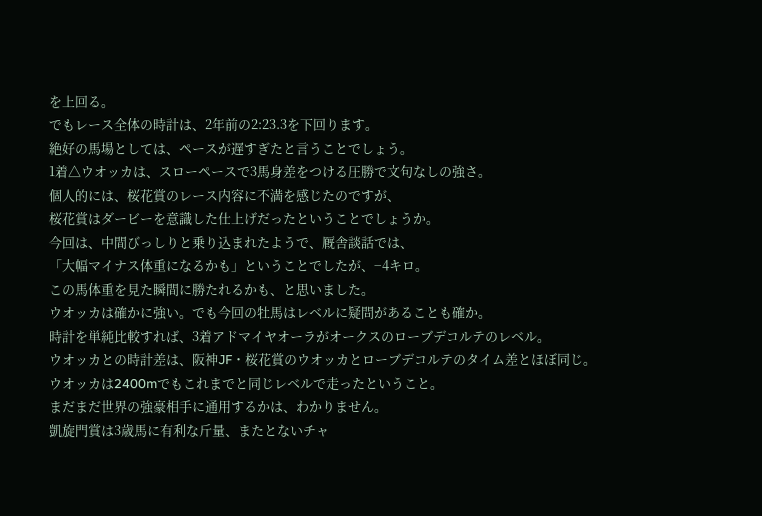を上回る。
でもレース全体の時計は、2年前の2:23.3を下回ります。
絶好の馬場としては、ペースが遅すぎたと言うことでしょう。
1着△ウオッカは、スローペースで3馬身差をつける圧勝で文句なしの強さ。
個人的には、桜花賞のレース内容に不満を感じたのですが、
桜花賞はダービーを意識した仕上げだったということでしょうか。
今回は、中間びっしりと乗り込まれたようで、厩舎談話では、
「大幅マイナス体重になるかも」ということでしたが、−4キロ。
この馬体重を見た瞬間に勝たれるかも、と思いました。
ウオッカは確かに強い。でも今回の牡馬はレベルに疑問があることも確か。
時計を単純比較すれば、3着アドマイヤオーラがオークスのローブデコルテのレベル。
ウオッカとの時計差は、阪神JF・桜花賞のウオッカとローブデコルテのタイム差とほぼ同じ。
ウオッカは2400mでもこれまでと同じレベルで走ったということ。
まだまだ世界の強豪相手に通用するかは、わかりません。
凱旋門賞は3歳馬に有利な斤量、またとないチャ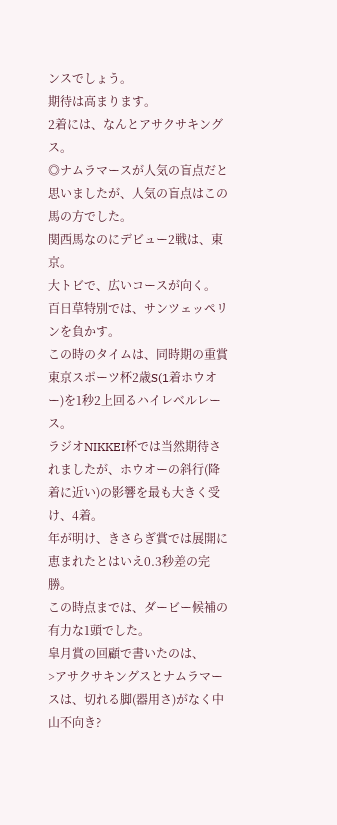ンスでしょう。
期待は高まります。
2着には、なんとアサクサキングス。
◎ナムラマースが人気の盲点だと思いましたが、人気の盲点はこの馬の方でした。
関西馬なのにデビュー2戦は、東京。
大トビで、広いコースが向く。
百日草特別では、サンツェッペリンを負かす。
この時のタイムは、同時期の重賞東京スポーツ杯2歳S(1着ホウオー)を1秒2上回るハイレベルレース。
ラジオNIKKEI杯では当然期待されましたが、ホウオーの斜行(降着に近い)の影響を最も大きく受け、4着。
年が明け、きさらぎ賞では展開に恵まれたとはいえ0.3秒差の完勝。
この時点までは、ダービー候補の有力な1頭でした。
皐月賞の回顧で書いたのは、
>アサクサキングスとナムラマースは、切れる脚(器用さ)がなく中山不向き?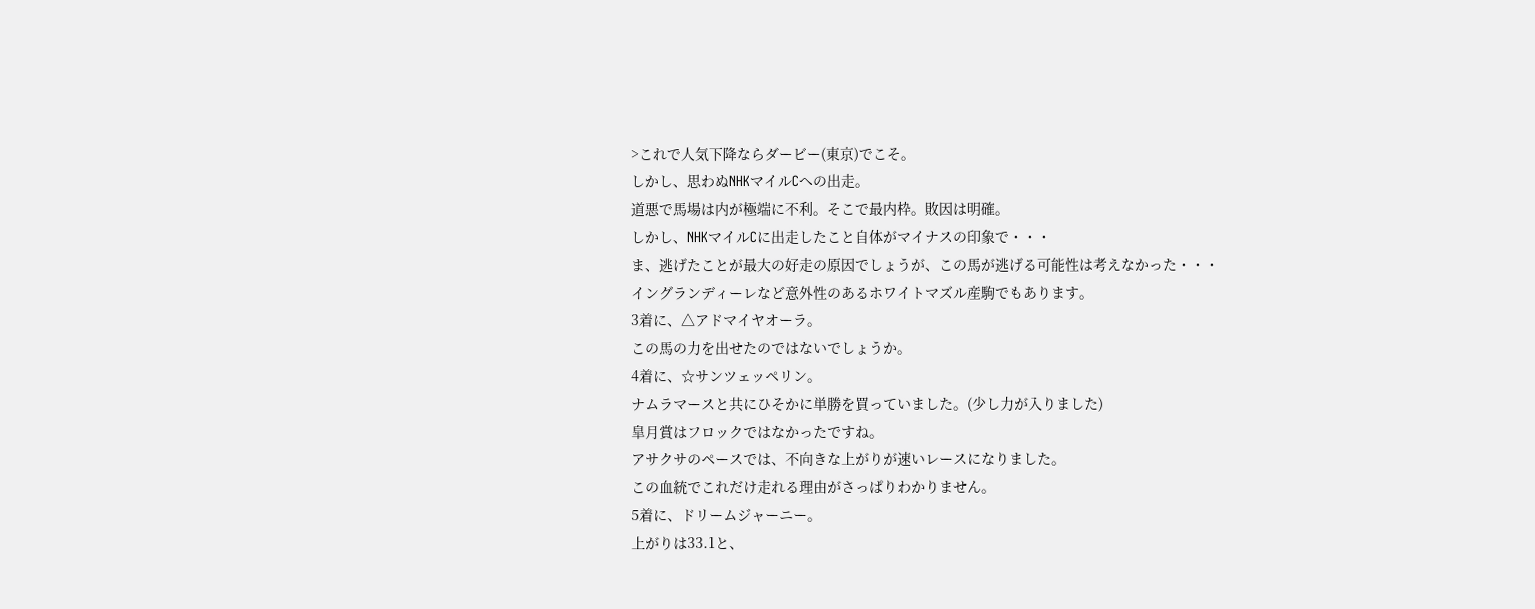>これで人気下降ならダービー(東京)でこそ。
しかし、思わぬNHKマイルCへの出走。
道悪で馬場は内が極端に不利。そこで最内枠。敗因は明確。
しかし、NHKマイルCに出走したこと自体がマイナスの印象で・・・
ま、逃げたことが最大の好走の原因でしょうが、この馬が逃げる可能性は考えなかった・・・
イングランディーレなど意外性のあるホワイトマズル産駒でもあります。
3着に、△アドマイヤオーラ。
この馬の力を出せたのではないでしょうか。
4着に、☆サンツェッペリン。
ナムラマースと共にひそかに単勝を買っていました。(少し力が入りました)
皐月賞はフロックではなかったですね。
アサクサのペースでは、不向きな上がりが速いレースになりました。
この血統でこれだけ走れる理由がさっぱりわかりません。
5着に、ドリームジャーニー。
上がりは33.1と、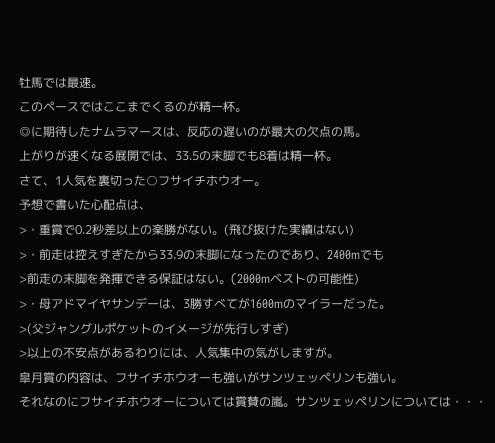牡馬では最速。
このペースではここまでくるのが精一杯。
◎に期待したナムラマースは、反応の遅いのが最大の欠点の馬。
上がりが速くなる展開では、33.5の末脚でも8着は精一杯。
さて、1人気を裏切った○フサイチホウオー。
予想で書いた心配点は、
>・重賞で0.2秒差以上の楽勝がない。(飛び抜けた実績はない)
>・前走は控えすぎたから33.9の末脚になったのであり、2400mでも
>前走の末脚を発揮できる保証はない。(2000mベストの可能性)
>・母アドマイヤサンデーは、3勝すべてが1600mのマイラーだった。
>(父ジャングルポケットのイメージが先行しすぎ)
>以上の不安点があるわりには、人気集中の気がしますが。
皐月賞の内容は、フサイチホウオーも強いがサンツェッペリンも強い。
それなのにフサイチホウオーについては賞賛の嵐。サンツェッペリンについては・・・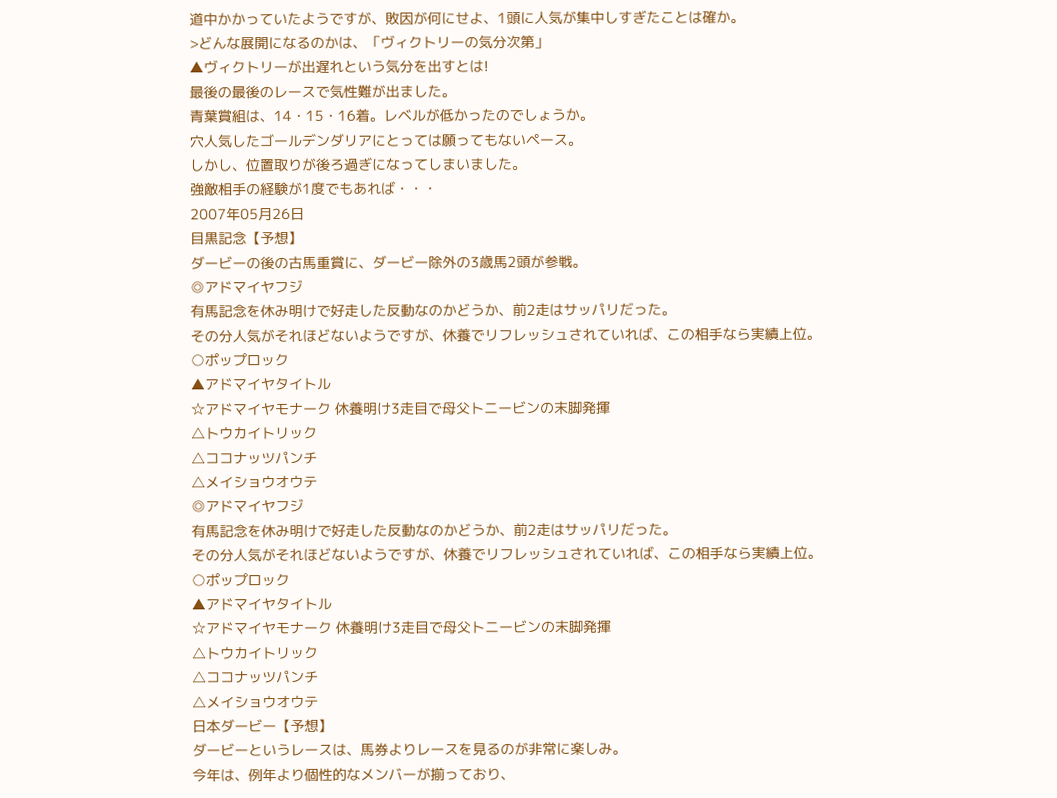道中かかっていたようですが、敗因が何にせよ、1頭に人気が集中しすぎたことは確か。
>どんな展開になるのかは、「ヴィクトリーの気分次第」
▲ヴィクトリーが出遅れという気分を出すとは!
最後の最後のレースで気性難が出ました。
青葉賞組は、14・15・16着。レベルが低かったのでしょうか。
穴人気したゴールデンダリアにとっては願ってもないペース。
しかし、位置取りが後ろ過ぎになってしまいました。
強敵相手の経験が1度でもあれば・・・
2007年05月26日
目黒記念【予想】
ダービーの後の古馬重賞に、ダービー除外の3歳馬2頭が参戦。
◎アドマイヤフジ
有馬記念を休み明けで好走した反動なのかどうか、前2走はサッパリだった。
その分人気がそれほどないようですが、休養でリフレッシュされていれば、この相手なら実績上位。
○ポップロック
▲アドマイヤタイトル
☆アドマイヤモナーク 休養明け3走目で母父トニービンの末脚発揮
△トウカイトリック
△ココナッツパンチ
△メイショウオウテ
◎アドマイヤフジ
有馬記念を休み明けで好走した反動なのかどうか、前2走はサッパリだった。
その分人気がそれほどないようですが、休養でリフレッシュされていれば、この相手なら実績上位。
○ポップロック
▲アドマイヤタイトル
☆アドマイヤモナーク 休養明け3走目で母父トニービンの末脚発揮
△トウカイトリック
△ココナッツパンチ
△メイショウオウテ
日本ダービー【予想】
ダービーというレースは、馬券よりレースを見るのが非常に楽しみ。
今年は、例年より個性的なメンバーが揃っており、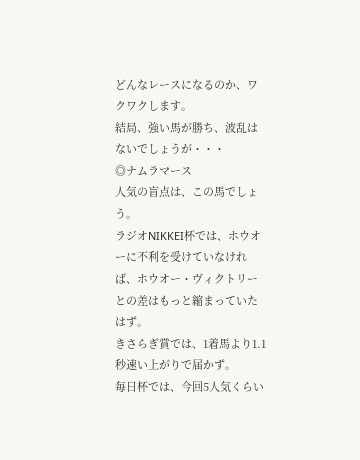どんなレースになるのか、ワクワクします。
結局、強い馬が勝ち、波乱はないでしょうが・・・
◎ナムラマース
人気の盲点は、この馬でしょう。
ラジオNIKKEI杯では、ホウオーに不利を受けていなければ、ホウオー・ヴィクトリーとの差はもっと縮まっていたはず。
きさらぎ賞では、1着馬より1.1秒速い上がりで届かず。
毎日杯では、今回5人気くらい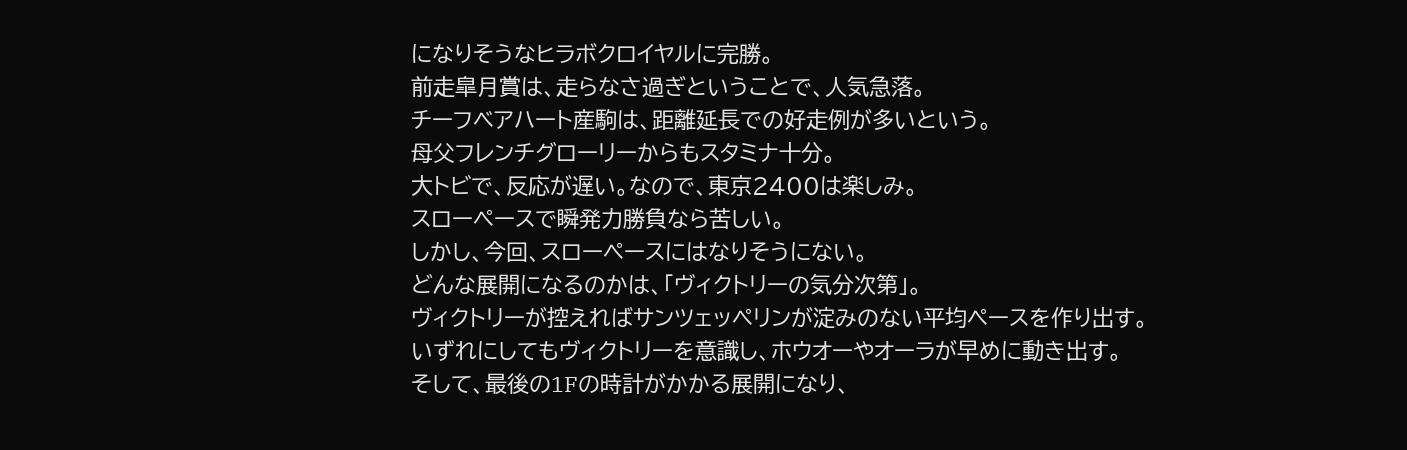になりそうなヒラボクロイヤルに完勝。
前走皐月賞は、走らなさ過ぎということで、人気急落。
チーフベアハート産駒は、距離延長での好走例が多いという。
母父フレンチグローリーからもスタミナ十分。
大トビで、反応が遅い。なので、東京2400は楽しみ。
スローペースで瞬発力勝負なら苦しい。
しかし、今回、スローペースにはなりそうにない。
どんな展開になるのかは、「ヴィクトリーの気分次第」。
ヴィクトリーが控えればサンツェッペリンが淀みのない平均ペースを作り出す。
いずれにしてもヴィクトリーを意識し、ホウオーやオーラが早めに動き出す。
そして、最後の1Fの時計がかかる展開になり、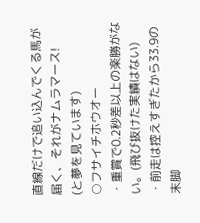直線だけで追い込んでくる馬が届く、それがナムラマース!
(と夢を見ています)
○フサイチホウオー
・重賞で0.2秒差以上の楽勝がない。(飛び抜けた実績はない)
・前走は控えすぎたから33.9の末脚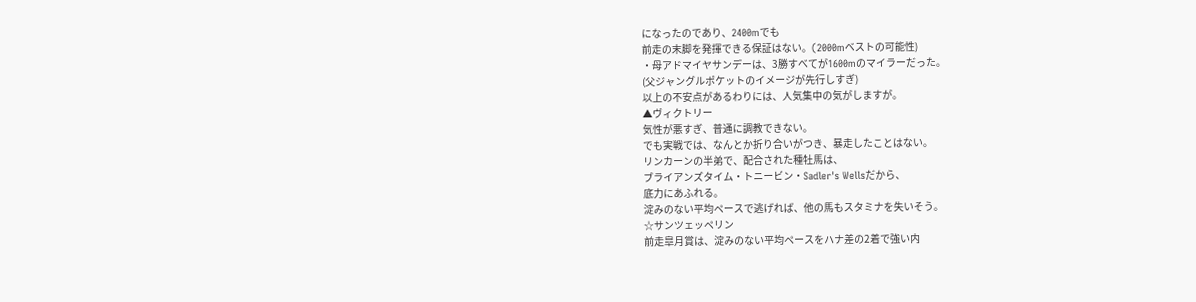になったのであり、2400mでも
前走の末脚を発揮できる保証はない。(2000mベストの可能性)
・母アドマイヤサンデーは、3勝すべてが1600mのマイラーだった。
(父ジャングルポケットのイメージが先行しすぎ)
以上の不安点があるわりには、人気集中の気がしますが。
▲ヴィクトリー
気性が悪すぎ、普通に調教できない。
でも実戦では、なんとか折り合いがつき、暴走したことはない。
リンカーンの半弟で、配合された種牡馬は、
ブライアンズタイム・トニービン・Sadler's Wellsだから、
底力にあふれる。
淀みのない平均ペースで逃げれば、他の馬もスタミナを失いそう。
☆サンツェッペリン
前走皐月賞は、淀みのない平均ペースをハナ差の2着で強い内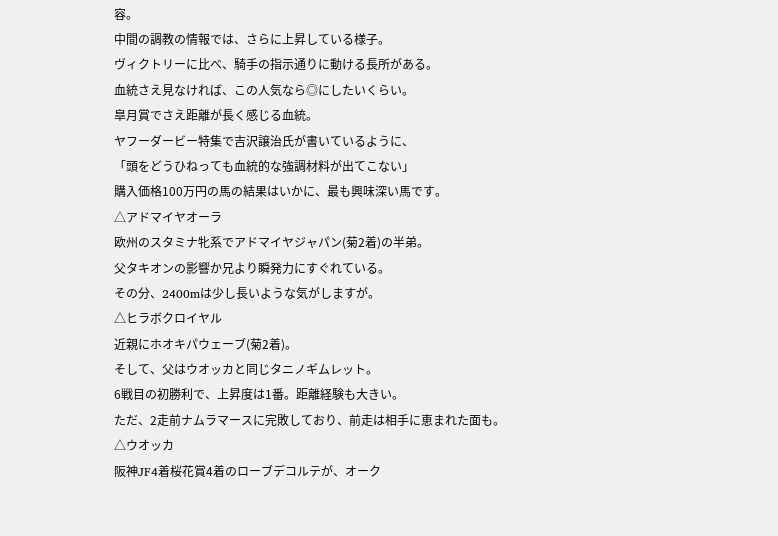容。
中間の調教の情報では、さらに上昇している様子。
ヴィクトリーに比べ、騎手の指示通りに動ける長所がある。
血統さえ見なければ、この人気なら◎にしたいくらい。
皐月賞でさえ距離が長く感じる血統。
ヤフーダービー特集で吉沢譲治氏が書いているように、
「頭をどうひねっても血統的な強調材料が出てこない」
購入価格100万円の馬の結果はいかに、最も興味深い馬です。
△アドマイヤオーラ
欧州のスタミナ牝系でアドマイヤジャパン(菊2着)の半弟。
父タキオンの影響か兄より瞬発力にすぐれている。
その分、2400mは少し長いような気がしますが。
△ヒラボクロイヤル
近親にホオキパウェーブ(菊2着)。
そして、父はウオッカと同じタニノギムレット。
6戦目の初勝利で、上昇度は1番。距離経験も大きい。
ただ、2走前ナムラマースに完敗しており、前走は相手に恵まれた面も。
△ウオッカ
阪神JF4着桜花賞4着のローブデコルテが、オーク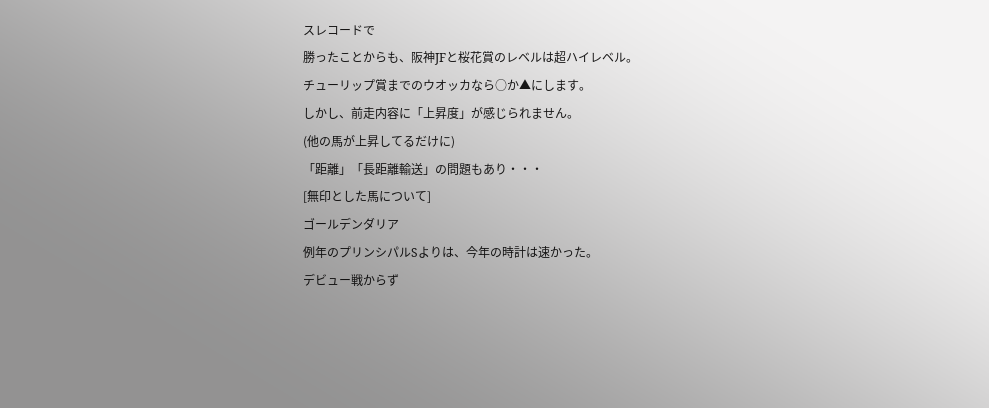スレコードで
勝ったことからも、阪神JFと桜花賞のレベルは超ハイレベル。
チューリップ賞までのウオッカなら○か▲にします。
しかし、前走内容に「上昇度」が感じられません。
(他の馬が上昇してるだけに)
「距離」「長距離輸送」の問題もあり・・・
[無印とした馬について]
ゴールデンダリア
例年のプリンシパルSよりは、今年の時計は速かった。
デビュー戦からず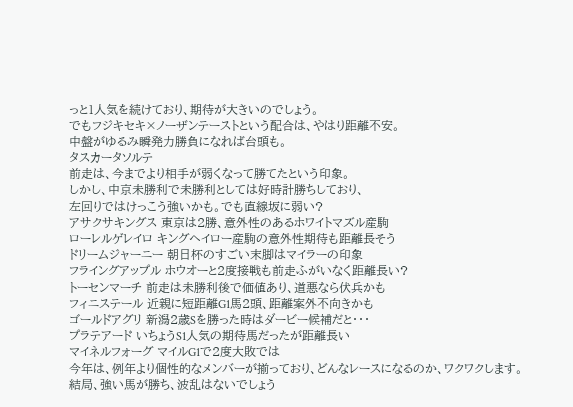っと1人気を続けており、期待が大きいのでしょう。
でもフジキセキ×ノーザンテーストという配合は、やはり距離不安。
中盤がゆるみ瞬発力勝負になれば台頭も。
タスカータソルテ
前走は、今までより相手が弱くなって勝てたという印象。
しかし、中京未勝利で未勝利としては好時計勝ちしており、
左回りではけっこう強いかも。でも直線坂に弱い?
アサクサキングス 東京は2勝、意外性のあるホワイトマズル産駒
ローレルゲレイロ キングヘイロー産駒の意外性期待も距離長そう
ドリームジャーニー 朝日杯のすごい末脚はマイラーの印象
フライングアップル ホウオーと2度接戦も前走ふがいなく距離長い?
トーセンマーチ 前走は未勝利後で価値あり、道悪なら伏兵かも
フィニステール 近親に短距離G1馬2頭、距離案外不向きかも
ゴールドアグリ 新潟2歳Sを勝った時はダービー候補だと・・・
プラテアード いちょうS1人気の期待馬だったが距離長い
マイネルフォーグ マイルG1で2度大敗では
今年は、例年より個性的なメンバーが揃っており、どんなレースになるのか、ワクワクします。
結局、強い馬が勝ち、波乱はないでしょう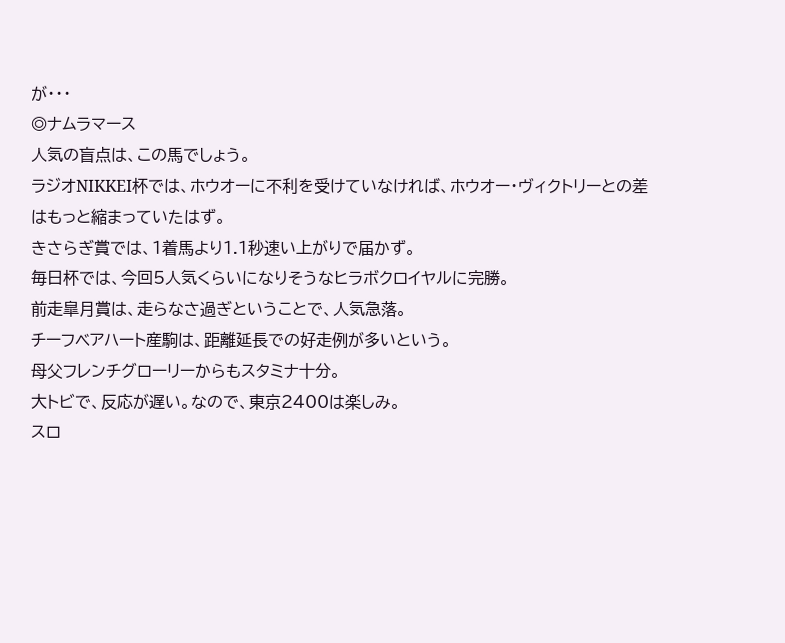が・・・
◎ナムラマース
人気の盲点は、この馬でしょう。
ラジオNIKKEI杯では、ホウオーに不利を受けていなければ、ホウオー・ヴィクトリーとの差はもっと縮まっていたはず。
きさらぎ賞では、1着馬より1.1秒速い上がりで届かず。
毎日杯では、今回5人気くらいになりそうなヒラボクロイヤルに完勝。
前走皐月賞は、走らなさ過ぎということで、人気急落。
チーフベアハート産駒は、距離延長での好走例が多いという。
母父フレンチグローリーからもスタミナ十分。
大トビで、反応が遅い。なので、東京2400は楽しみ。
スロ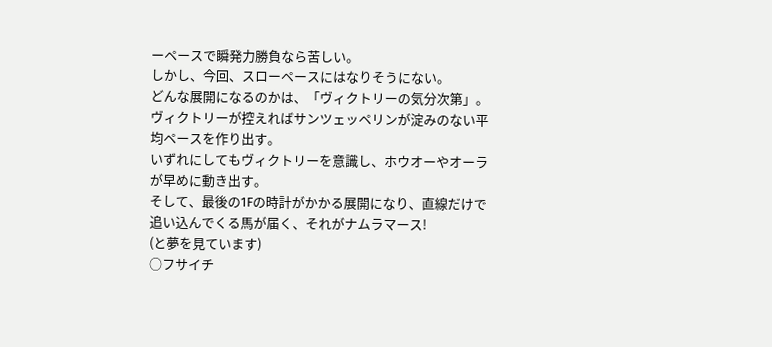ーペースで瞬発力勝負なら苦しい。
しかし、今回、スローペースにはなりそうにない。
どんな展開になるのかは、「ヴィクトリーの気分次第」。
ヴィクトリーが控えればサンツェッペリンが淀みのない平均ペースを作り出す。
いずれにしてもヴィクトリーを意識し、ホウオーやオーラが早めに動き出す。
そして、最後の1Fの時計がかかる展開になり、直線だけで追い込んでくる馬が届く、それがナムラマース!
(と夢を見ています)
○フサイチ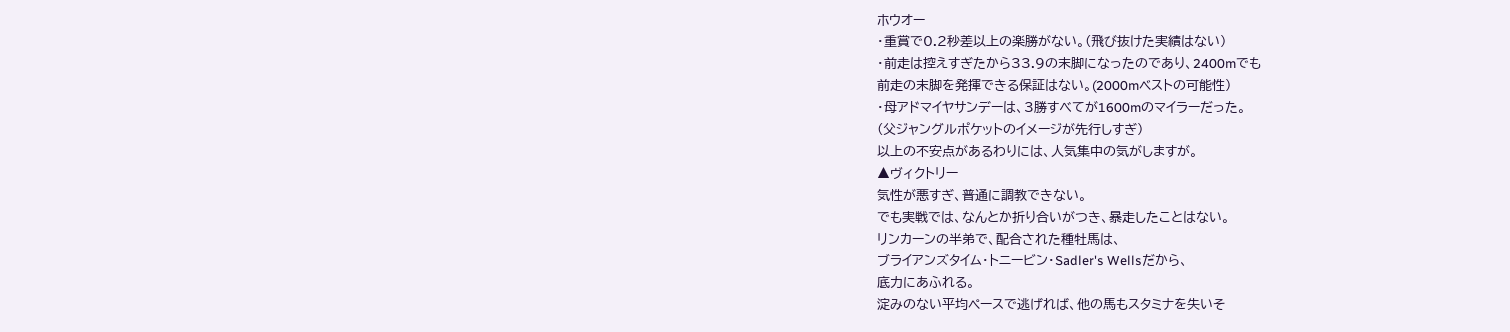ホウオー
・重賞で0.2秒差以上の楽勝がない。(飛び抜けた実績はない)
・前走は控えすぎたから33.9の末脚になったのであり、2400mでも
前走の末脚を発揮できる保証はない。(2000mベストの可能性)
・母アドマイヤサンデーは、3勝すべてが1600mのマイラーだった。
(父ジャングルポケットのイメージが先行しすぎ)
以上の不安点があるわりには、人気集中の気がしますが。
▲ヴィクトリー
気性が悪すぎ、普通に調教できない。
でも実戦では、なんとか折り合いがつき、暴走したことはない。
リンカーンの半弟で、配合された種牡馬は、
ブライアンズタイム・トニービン・Sadler's Wellsだから、
底力にあふれる。
淀みのない平均ペースで逃げれば、他の馬もスタミナを失いそ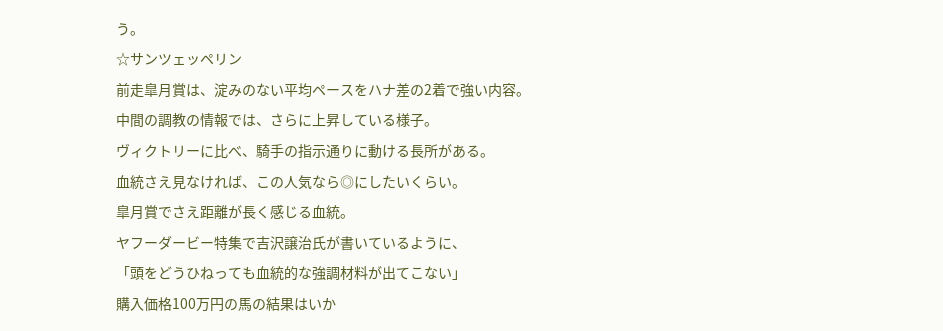う。
☆サンツェッペリン
前走皐月賞は、淀みのない平均ペースをハナ差の2着で強い内容。
中間の調教の情報では、さらに上昇している様子。
ヴィクトリーに比べ、騎手の指示通りに動ける長所がある。
血統さえ見なければ、この人気なら◎にしたいくらい。
皐月賞でさえ距離が長く感じる血統。
ヤフーダービー特集で吉沢譲治氏が書いているように、
「頭をどうひねっても血統的な強調材料が出てこない」
購入価格100万円の馬の結果はいか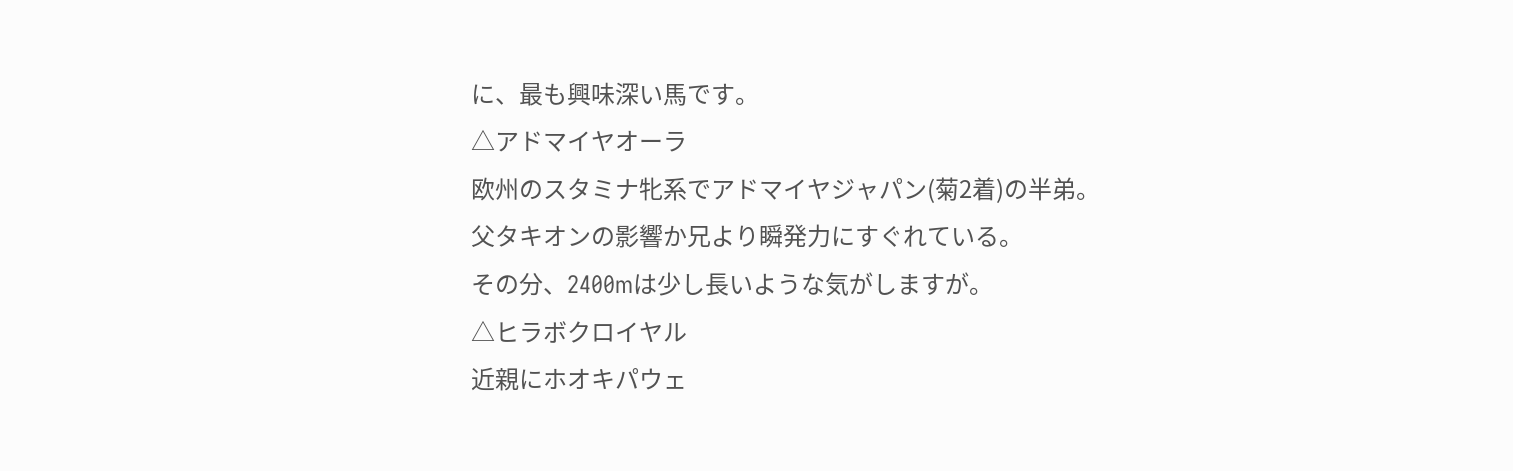に、最も興味深い馬です。
△アドマイヤオーラ
欧州のスタミナ牝系でアドマイヤジャパン(菊2着)の半弟。
父タキオンの影響か兄より瞬発力にすぐれている。
その分、2400mは少し長いような気がしますが。
△ヒラボクロイヤル
近親にホオキパウェ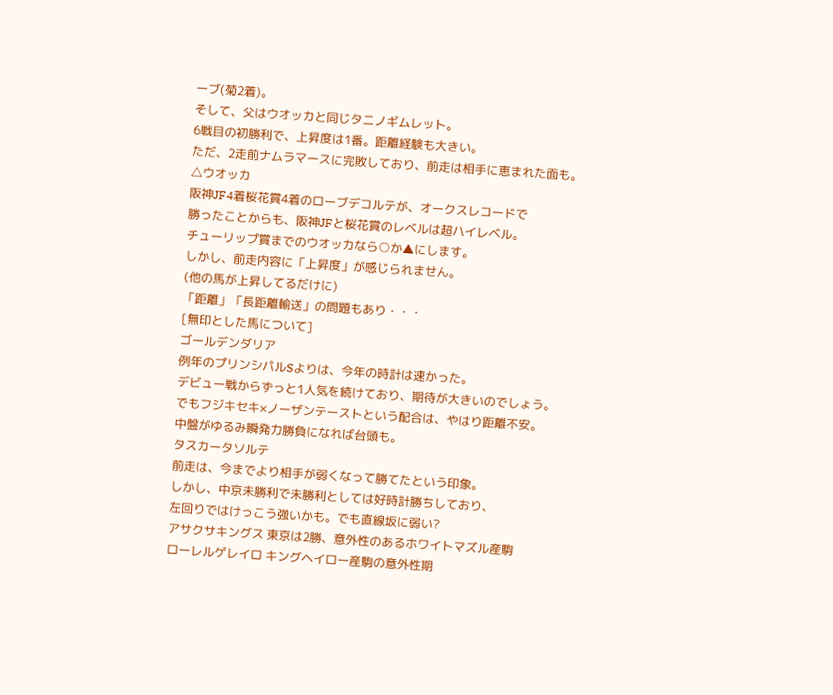ーブ(菊2着)。
そして、父はウオッカと同じタニノギムレット。
6戦目の初勝利で、上昇度は1番。距離経験も大きい。
ただ、2走前ナムラマースに完敗しており、前走は相手に恵まれた面も。
△ウオッカ
阪神JF4着桜花賞4着のローブデコルテが、オークスレコードで
勝ったことからも、阪神JFと桜花賞のレベルは超ハイレベル。
チューリップ賞までのウオッカなら○か▲にします。
しかし、前走内容に「上昇度」が感じられません。
(他の馬が上昇してるだけに)
「距離」「長距離輸送」の問題もあり・・・
[無印とした馬について]
ゴールデンダリア
例年のプリンシパルSよりは、今年の時計は速かった。
デビュー戦からずっと1人気を続けており、期待が大きいのでしょう。
でもフジキセキ×ノーザンテーストという配合は、やはり距離不安。
中盤がゆるみ瞬発力勝負になれば台頭も。
タスカータソルテ
前走は、今までより相手が弱くなって勝てたという印象。
しかし、中京未勝利で未勝利としては好時計勝ちしており、
左回りではけっこう強いかも。でも直線坂に弱い?
アサクサキングス 東京は2勝、意外性のあるホワイトマズル産駒
ローレルゲレイロ キングヘイロー産駒の意外性期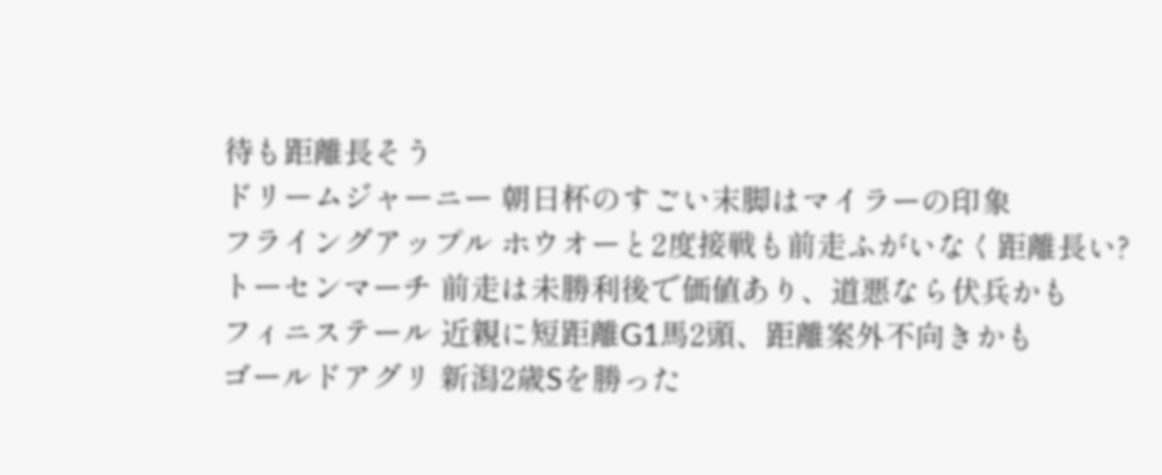待も距離長そう
ドリームジャーニー 朝日杯のすごい末脚はマイラーの印象
フライングアップル ホウオーと2度接戦も前走ふがいなく距離長い?
トーセンマーチ 前走は未勝利後で価値あり、道悪なら伏兵かも
フィニステール 近親に短距離G1馬2頭、距離案外不向きかも
ゴールドアグリ 新潟2歳Sを勝った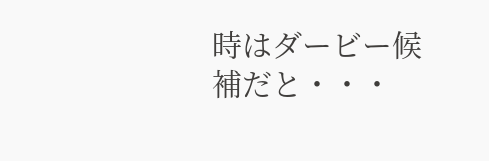時はダービー候補だと・・・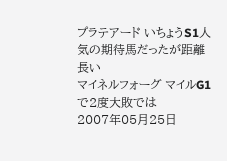プラテアード いちょうS1人気の期待馬だったが距離長い
マイネルフォーグ マイルG1で2度大敗では
2007年05月25日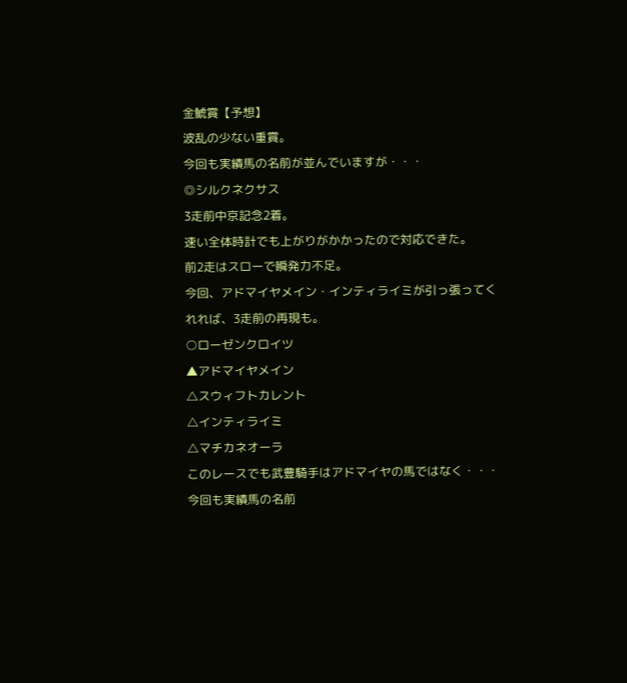金鯱賞【予想】
波乱の少ない重賞。
今回も実績馬の名前が並んでいますが・・・
◎シルクネクサス
3走前中京記念2着。
速い全体時計でも上がりがかかったので対応できた。
前2走はスローで瞬発力不足。
今回、アドマイヤメイン・インティライミが引っ張ってくれれば、3走前の再現も。
○ローゼンクロイツ
▲アドマイヤメイン
△スウィフトカレント
△インティライミ
△マチカネオーラ
このレースでも武豊騎手はアドマイヤの馬ではなく・・・
今回も実績馬の名前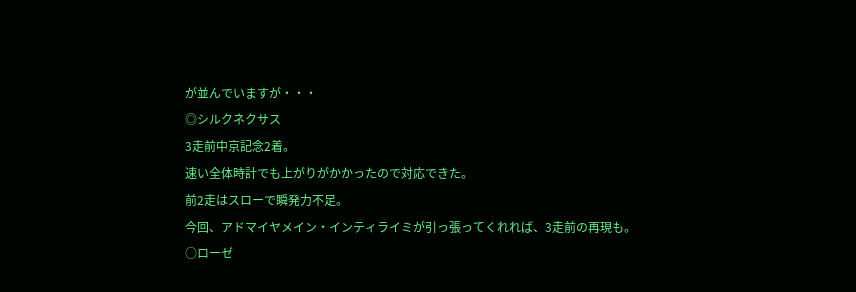が並んでいますが・・・
◎シルクネクサス
3走前中京記念2着。
速い全体時計でも上がりがかかったので対応できた。
前2走はスローで瞬発力不足。
今回、アドマイヤメイン・インティライミが引っ張ってくれれば、3走前の再現も。
○ローゼ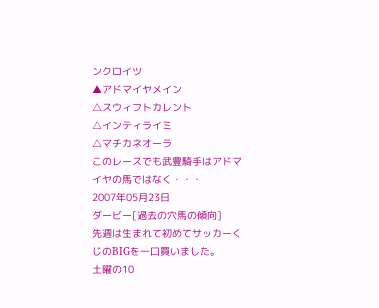ンクロイツ
▲アドマイヤメイン
△スウィフトカレント
△インティライミ
△マチカネオーラ
このレースでも武豊騎手はアドマイヤの馬ではなく・・・
2007年05月23日
ダービー[過去の穴馬の傾向]
先週は生まれて初めてサッカーくじのBIGを一口買いました。
土曜の10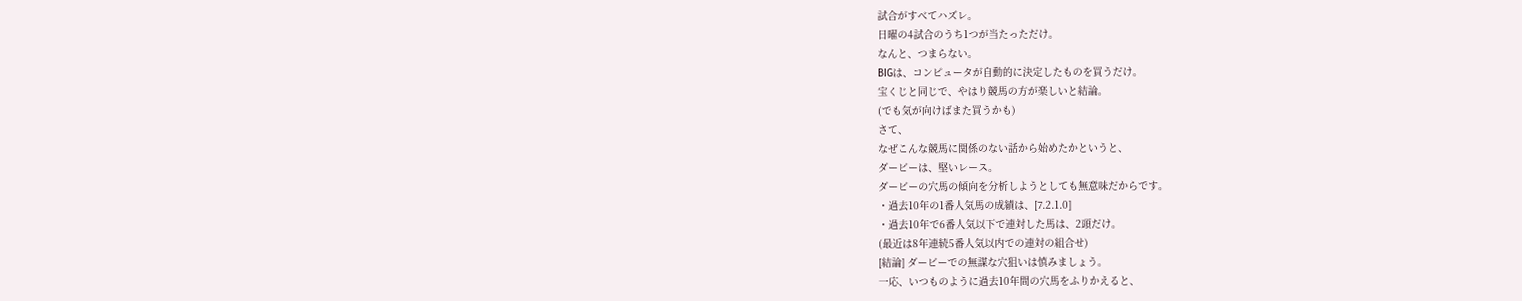試合がすべてハズレ。
日曜の4試合のうち1つが当たっただけ。
なんと、つまらない。
BIGは、コンピュータが自動的に決定したものを買うだけ。
宝くじと同じで、やはり競馬の方が楽しいと結論。
(でも気が向けばまた買うかも)
さて、
なぜこんな競馬に関係のない話から始めたかというと、
ダービーは、堅いレース。
ダービーの穴馬の傾向を分析しようとしても無意味だからです。
・過去10年の1番人気馬の成績は、[7.2.1.0]
・過去10年で6番人気以下で連対した馬は、2頭だけ。
(最近は8年連続5番人気以内での連対の組合せ)
[結論] ダービーでの無謀な穴狙いは慎みましょう。
一応、いつものように過去10年間の穴馬をふりかえると、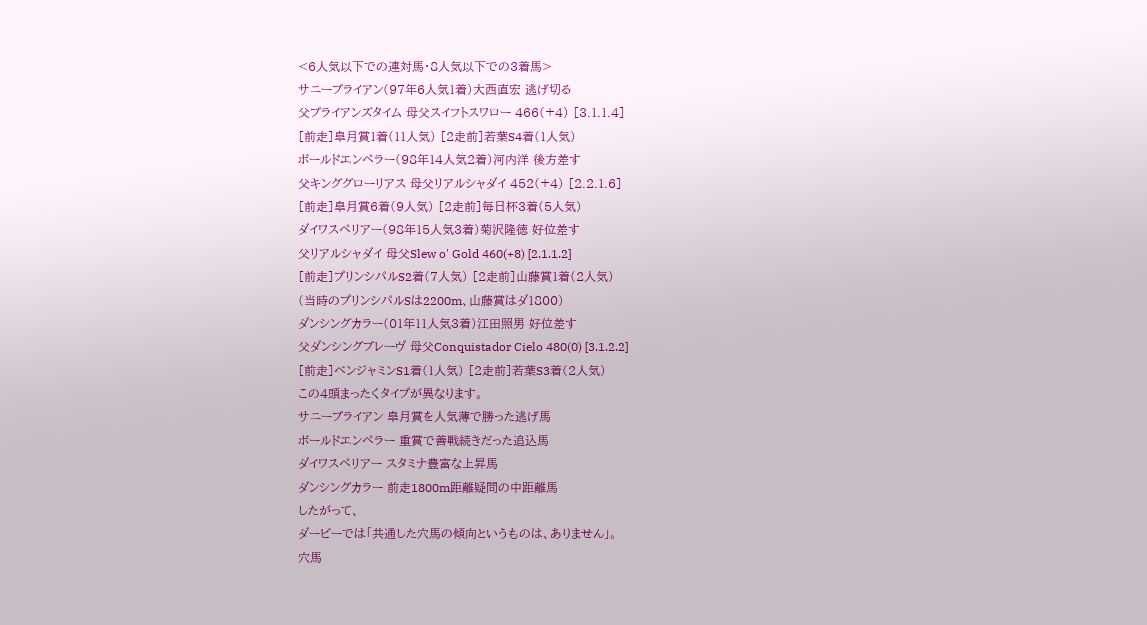<6人気以下での連対馬・8人気以下での3着馬>
サニーブライアン(97年6人気1着)大西直宏 逃げ切る
父ブライアンズタイム 母父スイフトスワロー 466(+4) [3.1.1.4]
[前走]皐月賞1着(11人気) [2走前]若葉S4着(1人気)
ボールドエンペラー(98年14人気2着)河内洋 後方差す
父キンググローリアス 母父リアルシャダイ 452(+4) [2.2.1.6]
[前走]皐月賞6着(9人気) [2走前]毎日杯3着(5人気)
ダイワスペリアー(98年15人気3着)菊沢隆徳 好位差す
父リアルシャダイ 母父Slew o' Gold 460(+8) [2.1.1.2]
[前走]プリンシパルS2着(7人気) [2走前]山藤賞1着(2人気)
(当時のプリンシパルSは2200m、山藤賞はダ1800)
ダンシングカラー(01年11人気3着)江田照男 好位差す
父ダンシングブレーヴ 母父Conquistador Cielo 480(0) [3.1.2.2]
[前走]ベンジャミンS1着(1人気) [2走前]若葉S3着(2人気)
この4頭まったくタイプが異なります。
サニーブライアン 皐月賞を人気薄で勝った逃げ馬
ボールドエンペラー 重賞で善戦続きだった追込馬
ダイワスペリアー スタミナ豊富な上昇馬
ダンシングカラー 前走1800m距離疑問の中距離馬
したがって、
ダービーでは「共通した穴馬の傾向というものは、ありません」。
穴馬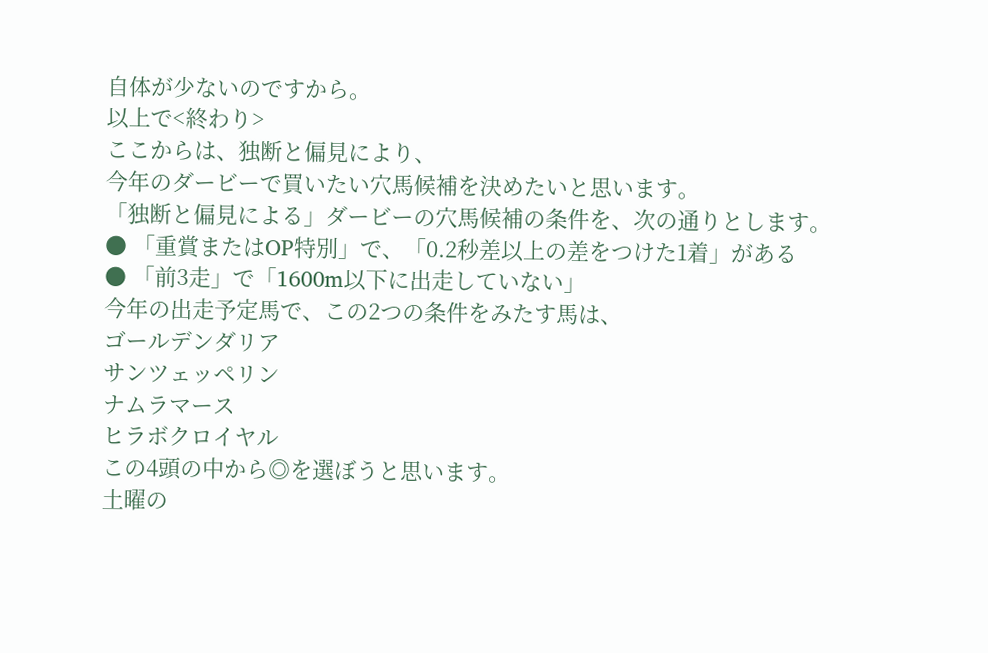自体が少ないのですから。
以上で<終わり>
ここからは、独断と偏見により、
今年のダービーで買いたい穴馬候補を決めたいと思います。
「独断と偏見による」ダービーの穴馬候補の条件を、次の通りとします。
● 「重賞またはOP特別」で、「0.2秒差以上の差をつけた1着」がある
● 「前3走」で「1600m以下に出走していない」
今年の出走予定馬で、この2つの条件をみたす馬は、
ゴールデンダリア
サンツェッペリン
ナムラマース
ヒラボクロイヤル
この4頭の中から◎を選ぼうと思います。
土曜の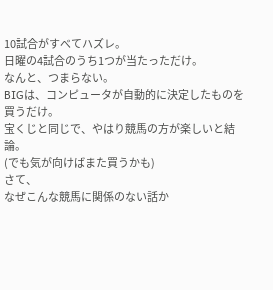10試合がすべてハズレ。
日曜の4試合のうち1つが当たっただけ。
なんと、つまらない。
BIGは、コンピュータが自動的に決定したものを買うだけ。
宝くじと同じで、やはり競馬の方が楽しいと結論。
(でも気が向けばまた買うかも)
さて、
なぜこんな競馬に関係のない話か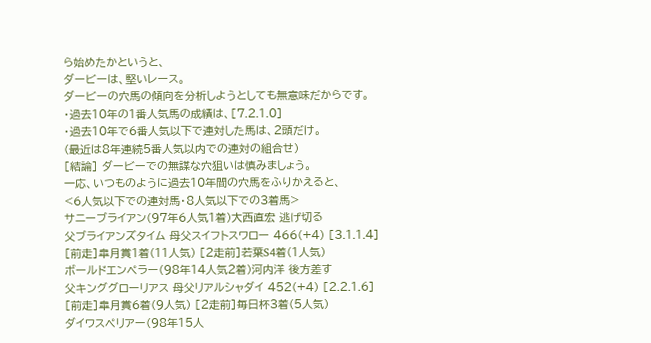ら始めたかというと、
ダービーは、堅いレース。
ダービーの穴馬の傾向を分析しようとしても無意味だからです。
・過去10年の1番人気馬の成績は、[7.2.1.0]
・過去10年で6番人気以下で連対した馬は、2頭だけ。
(最近は8年連続5番人気以内での連対の組合せ)
[結論] ダービーでの無謀な穴狙いは慎みましょう。
一応、いつものように過去10年間の穴馬をふりかえると、
<6人気以下での連対馬・8人気以下での3着馬>
サニーブライアン(97年6人気1着)大西直宏 逃げ切る
父ブライアンズタイム 母父スイフトスワロー 466(+4) [3.1.1.4]
[前走]皐月賞1着(11人気) [2走前]若葉S4着(1人気)
ボールドエンペラー(98年14人気2着)河内洋 後方差す
父キンググローリアス 母父リアルシャダイ 452(+4) [2.2.1.6]
[前走]皐月賞6着(9人気) [2走前]毎日杯3着(5人気)
ダイワスペリアー(98年15人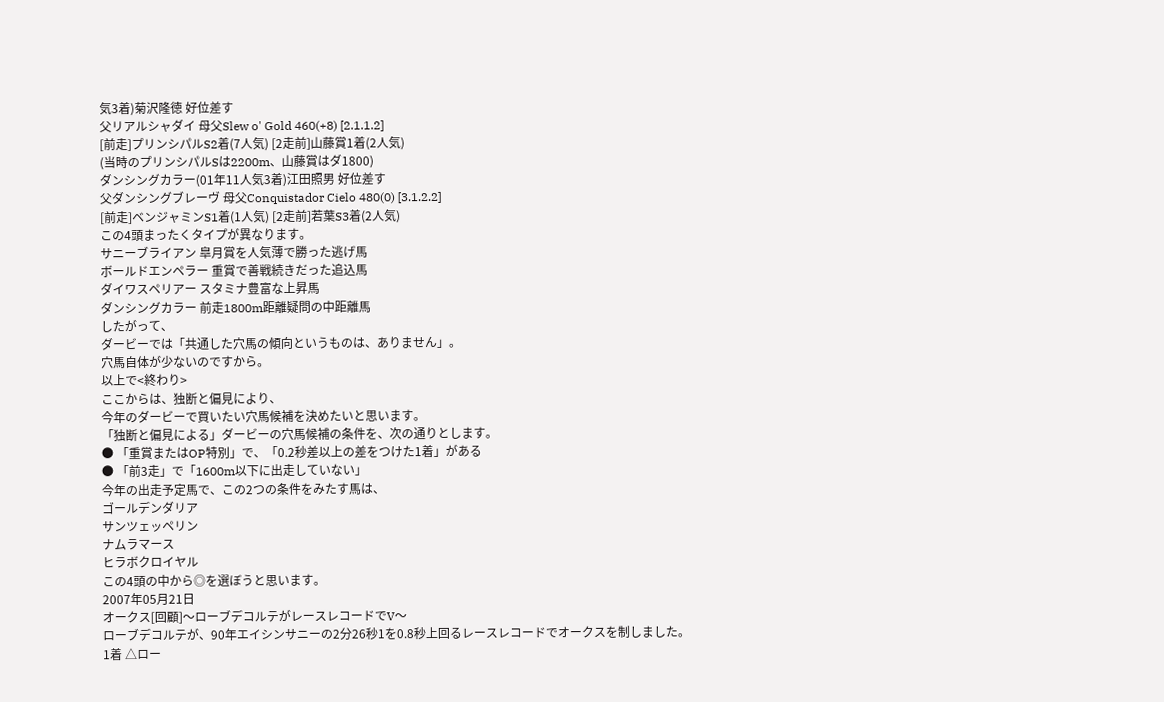気3着)菊沢隆徳 好位差す
父リアルシャダイ 母父Slew o' Gold 460(+8) [2.1.1.2]
[前走]プリンシパルS2着(7人気) [2走前]山藤賞1着(2人気)
(当時のプリンシパルSは2200m、山藤賞はダ1800)
ダンシングカラー(01年11人気3着)江田照男 好位差す
父ダンシングブレーヴ 母父Conquistador Cielo 480(0) [3.1.2.2]
[前走]ベンジャミンS1着(1人気) [2走前]若葉S3着(2人気)
この4頭まったくタイプが異なります。
サニーブライアン 皐月賞を人気薄で勝った逃げ馬
ボールドエンペラー 重賞で善戦続きだった追込馬
ダイワスペリアー スタミナ豊富な上昇馬
ダンシングカラー 前走1800m距離疑問の中距離馬
したがって、
ダービーでは「共通した穴馬の傾向というものは、ありません」。
穴馬自体が少ないのですから。
以上で<終わり>
ここからは、独断と偏見により、
今年のダービーで買いたい穴馬候補を決めたいと思います。
「独断と偏見による」ダービーの穴馬候補の条件を、次の通りとします。
● 「重賞またはOP特別」で、「0.2秒差以上の差をつけた1着」がある
● 「前3走」で「1600m以下に出走していない」
今年の出走予定馬で、この2つの条件をみたす馬は、
ゴールデンダリア
サンツェッペリン
ナムラマース
ヒラボクロイヤル
この4頭の中から◎を選ぼうと思います。
2007年05月21日
オークス[回顧]〜ローブデコルテがレースレコードでV〜
ローブデコルテが、90年エイシンサニーの2分26秒1を0.8秒上回るレースレコードでオークスを制しました。
1着 △ロー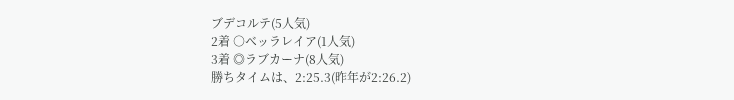ブデコルテ(5人気)
2着 ○ベッラレイア(1人気)
3着 ◎ラブカーナ(8人気)
勝ちタイムは、2:25.3(昨年が2:26.2)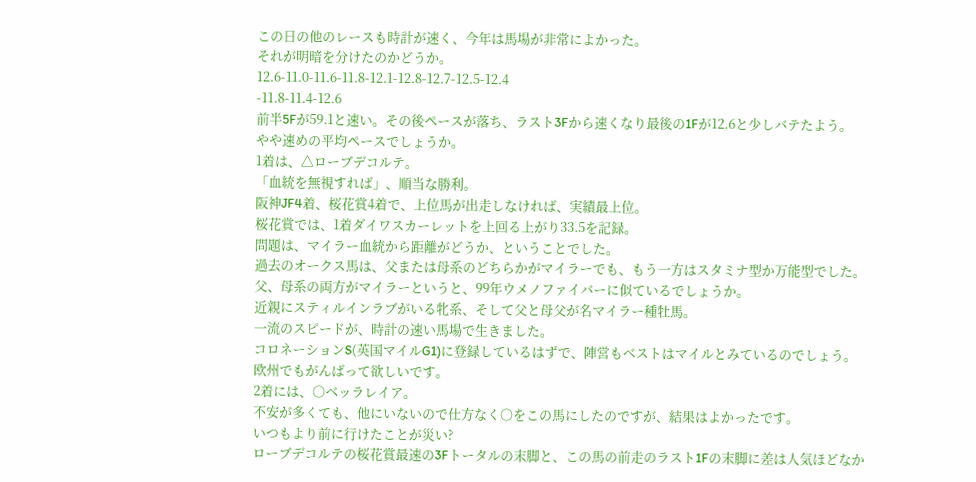この日の他のレースも時計が速く、今年は馬場が非常によかった。
それが明暗を分けたのかどうか。
12.6-11.0-11.6-11.8-12.1-12.8-12.7-12.5-12.4
-11.8-11.4-12.6
前半5Fが59.1と速い。その後ペースが落ち、ラスト3Fから速くなり最後の1Fが12.6と少しバテたよう。
やや速めの平均ペースでしょうか。
1着は、△ローブデコルテ。
「血統を無視すれば」、順当な勝利。
阪神JF4着、桜花賞4着で、上位馬が出走しなければ、実績最上位。
桜花賞では、1着ダイワスカーレットを上回る上がり33.5を記録。
問題は、マイラー血統から距離がどうか、ということでした。
過去のオークス馬は、父または母系のどちらかがマイラーでも、もう一方はスタミナ型か万能型でした。
父、母系の両方がマイラーというと、99年ウメノファイバーに似ているでしょうか。
近親にスティルインラブがいる牝系、そして父と母父が名マイラー種牡馬。
一流のスピードが、時計の速い馬場で生きました。
コロネーションS(英国マイルG1)に登録しているはずで、陣営もベストはマイルとみているのでしょう。
欧州でもがんばって欲しいです。
2着には、○ベッラレイア。
不安が多くても、他にいないので仕方なく○をこの馬にしたのですが、結果はよかったです。
いつもより前に行けたことが災い?
ローブデコルテの桜花賞最速の3Fトータルの末脚と、この馬の前走のラスト1Fの末脚に差は人気ほどなか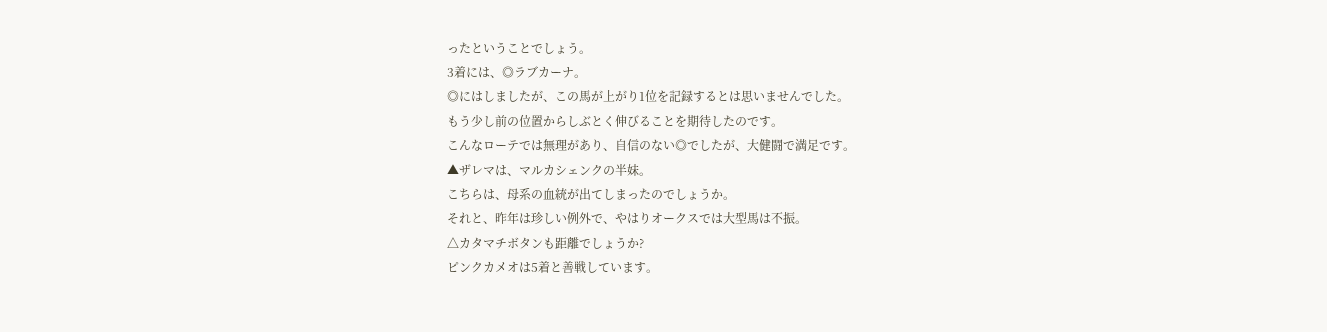ったということでしょう。
3着には、◎ラブカーナ。
◎にはしましたが、この馬が上がり1位を記録するとは思いませんでした。
もう少し前の位置からしぶとく伸びることを期待したのです。
こんなローテでは無理があり、自信のない◎でしたが、大健闘で満足です。
▲ザレマは、マルカシェンクの半妹。
こちらは、母系の血統が出てしまったのでしょうか。
それと、昨年は珍しい例外で、やはりオークスでは大型馬は不振。
△カタマチボタンも距離でしょうか?
ピンクカメオは5着と善戦しています。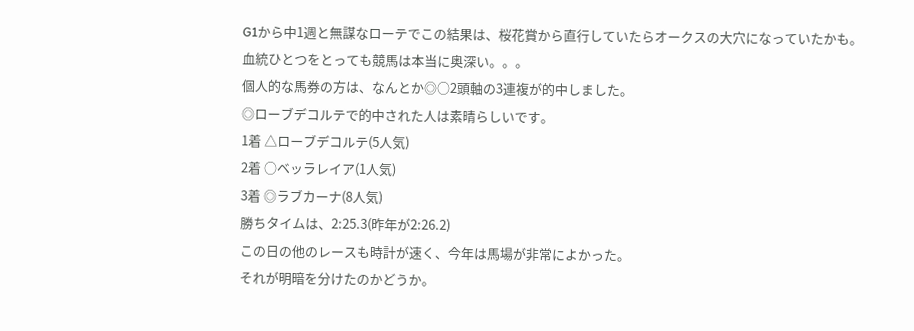G1から中1週と無謀なローテでこの結果は、桜花賞から直行していたらオークスの大穴になっていたかも。
血統ひとつをとっても競馬は本当に奥深い。。。
個人的な馬券の方は、なんとか◎○2頭軸の3連複が的中しました。
◎ローブデコルテで的中された人は素晴らしいです。
1着 △ローブデコルテ(5人気)
2着 ○ベッラレイア(1人気)
3着 ◎ラブカーナ(8人気)
勝ちタイムは、2:25.3(昨年が2:26.2)
この日の他のレースも時計が速く、今年は馬場が非常によかった。
それが明暗を分けたのかどうか。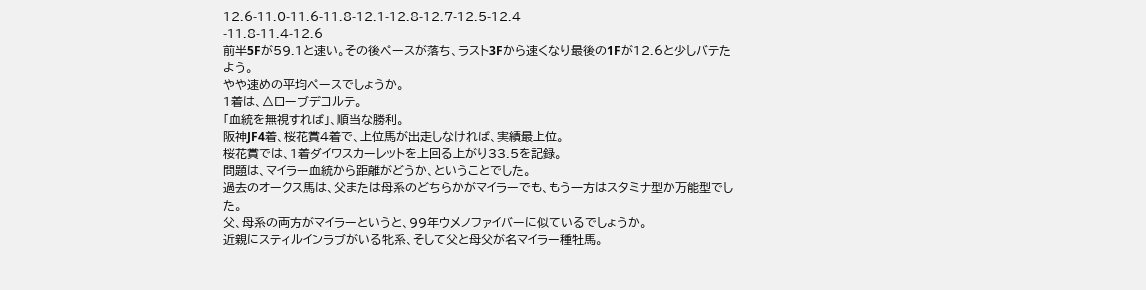12.6-11.0-11.6-11.8-12.1-12.8-12.7-12.5-12.4
-11.8-11.4-12.6
前半5Fが59.1と速い。その後ペースが落ち、ラスト3Fから速くなり最後の1Fが12.6と少しバテたよう。
やや速めの平均ペースでしょうか。
1着は、△ローブデコルテ。
「血統を無視すれば」、順当な勝利。
阪神JF4着、桜花賞4着で、上位馬が出走しなければ、実績最上位。
桜花賞では、1着ダイワスカーレットを上回る上がり33.5を記録。
問題は、マイラー血統から距離がどうか、ということでした。
過去のオークス馬は、父または母系のどちらかがマイラーでも、もう一方はスタミナ型か万能型でした。
父、母系の両方がマイラーというと、99年ウメノファイバーに似ているでしょうか。
近親にスティルインラブがいる牝系、そして父と母父が名マイラー種牡馬。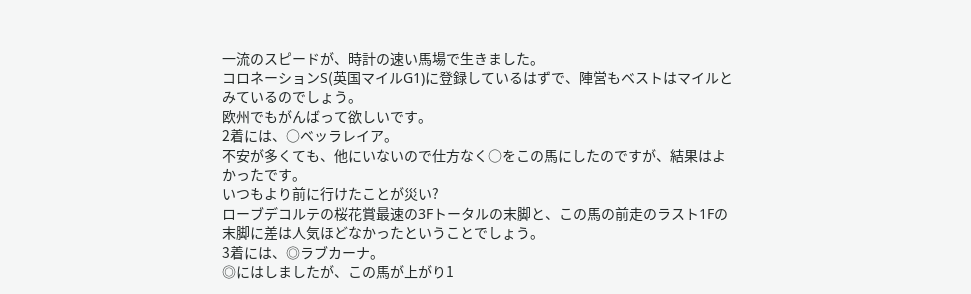一流のスピードが、時計の速い馬場で生きました。
コロネーションS(英国マイルG1)に登録しているはずで、陣営もベストはマイルとみているのでしょう。
欧州でもがんばって欲しいです。
2着には、○ベッラレイア。
不安が多くても、他にいないので仕方なく○をこの馬にしたのですが、結果はよかったです。
いつもより前に行けたことが災い?
ローブデコルテの桜花賞最速の3Fトータルの末脚と、この馬の前走のラスト1Fの末脚に差は人気ほどなかったということでしょう。
3着には、◎ラブカーナ。
◎にはしましたが、この馬が上がり1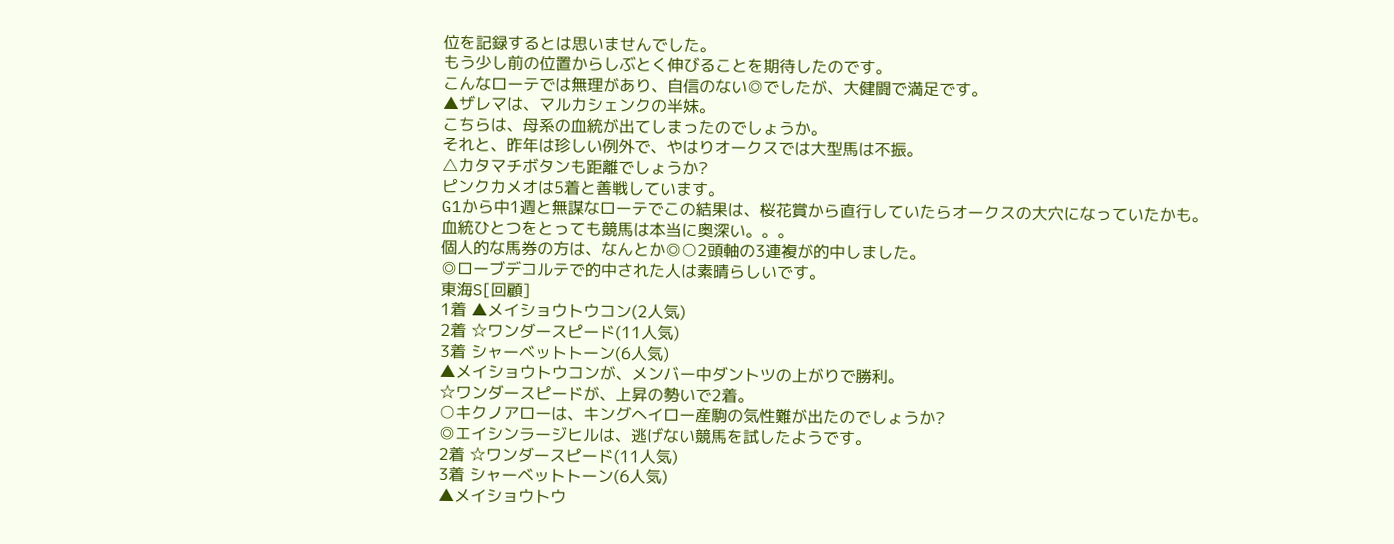位を記録するとは思いませんでした。
もう少し前の位置からしぶとく伸びることを期待したのです。
こんなローテでは無理があり、自信のない◎でしたが、大健闘で満足です。
▲ザレマは、マルカシェンクの半妹。
こちらは、母系の血統が出てしまったのでしょうか。
それと、昨年は珍しい例外で、やはりオークスでは大型馬は不振。
△カタマチボタンも距離でしょうか?
ピンクカメオは5着と善戦しています。
G1から中1週と無謀なローテでこの結果は、桜花賞から直行していたらオークスの大穴になっていたかも。
血統ひとつをとっても競馬は本当に奥深い。。。
個人的な馬券の方は、なんとか◎○2頭軸の3連複が的中しました。
◎ローブデコルテで的中された人は素晴らしいです。
東海S[回顧]
1着 ▲メイショウトウコン(2人気)
2着 ☆ワンダースピード(11人気)
3着 シャーベットトーン(6人気)
▲メイショウトウコンが、メンバー中ダントツの上がりで勝利。
☆ワンダースピードが、上昇の勢いで2着。
○キクノアローは、キングへイロー産駒の気性難が出たのでしょうか?
◎エイシンラージヒルは、逃げない競馬を試したようです。
2着 ☆ワンダースピード(11人気)
3着 シャーベットトーン(6人気)
▲メイショウトウ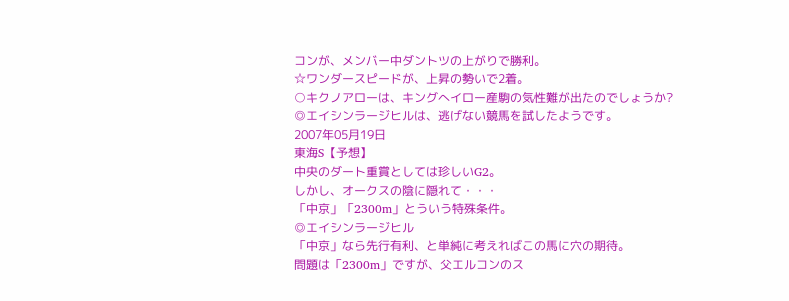コンが、メンバー中ダントツの上がりで勝利。
☆ワンダースピードが、上昇の勢いで2着。
○キクノアローは、キングへイロー産駒の気性難が出たのでしょうか?
◎エイシンラージヒルは、逃げない競馬を試したようです。
2007年05月19日
東海S【予想】
中央のダート重賞としては珍しいG2。
しかし、オークスの陰に隠れて・・・
「中京」「2300m」とういう特殊条件。
◎エイシンラージヒル
「中京」なら先行有利、と単純に考えればこの馬に穴の期待。
問題は「2300m」ですが、父エルコンのス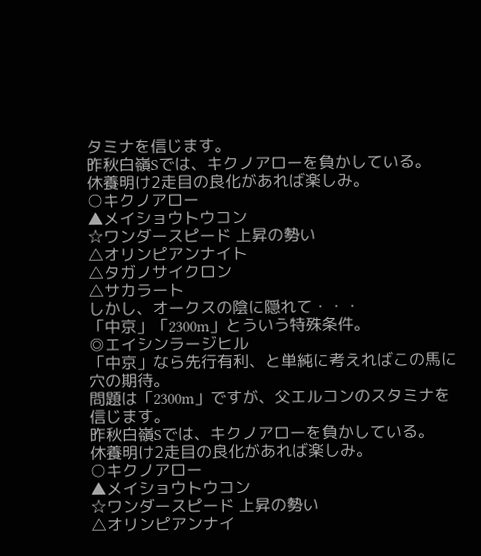タミナを信じます。
昨秋白嶺Sでは、キクノアローを負かしている。
休養明け2走目の良化があれば楽しみ。
○キクノアロー
▲メイショウトウコン
☆ワンダースピード 上昇の勢い
△オリンピアンナイト
△タガノサイクロン
△サカラート
しかし、オークスの陰に隠れて・・・
「中京」「2300m」とういう特殊条件。
◎エイシンラージヒル
「中京」なら先行有利、と単純に考えればこの馬に穴の期待。
問題は「2300m」ですが、父エルコンのスタミナを信じます。
昨秋白嶺Sでは、キクノアローを負かしている。
休養明け2走目の良化があれば楽しみ。
○キクノアロー
▲メイショウトウコン
☆ワンダースピード 上昇の勢い
△オリンピアンナイ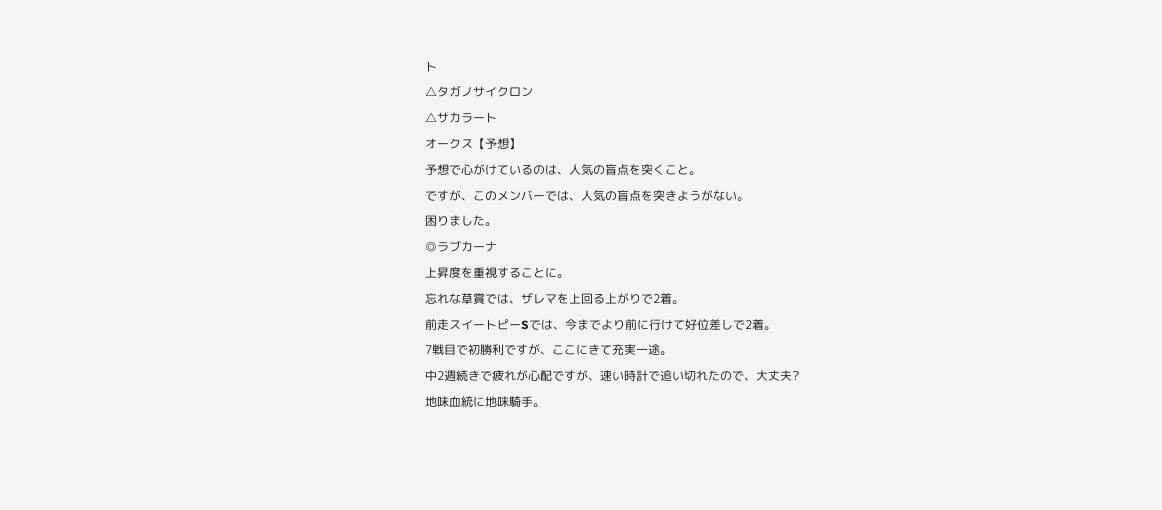ト
△タガノサイクロン
△サカラート
オークス【予想】
予想で心がけているのは、人気の盲点を突くこと。
ですが、このメンバーでは、人気の盲点を突きようがない。
困りました。
◎ラブカーナ
上昇度を重視することに。
忘れな草賞では、ザレマを上回る上がりで2着。
前走スイートピーSでは、今までより前に行けて好位差しで2着。
7戦目で初勝利ですが、ここにきて充実一途。
中2週続きで疲れが心配ですが、速い時計で追い切れたので、大丈夫?
地味血統に地味騎手。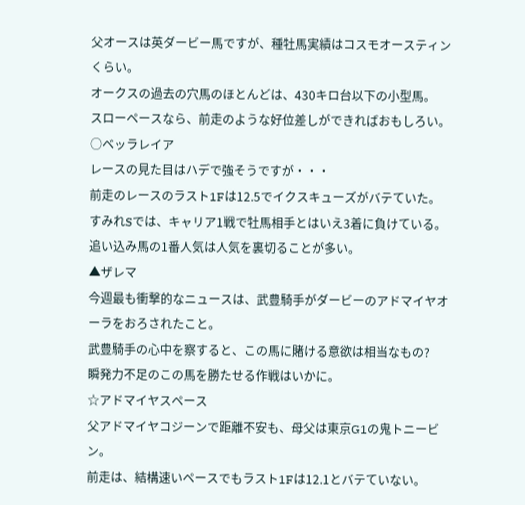父オースは英ダービー馬ですが、種牡馬実績はコスモオースティンくらい。
オークスの過去の穴馬のほとんどは、430キロ台以下の小型馬。
スローペースなら、前走のような好位差しができればおもしろい。
○ベッラレイア
レースの見た目はハデで強そうですが・・・
前走のレースのラスト1Fは12.5でイクスキューズがバテていた。
すみれSでは、キャリア1戦で牡馬相手とはいえ3着に負けている。
追い込み馬の1番人気は人気を裏切ることが多い。
▲ザレマ
今週最も衝撃的なニュースは、武豊騎手がダービーのアドマイヤオーラをおろされたこと。
武豊騎手の心中を察すると、この馬に賭ける意欲は相当なもの?
瞬発力不足のこの馬を勝たせる作戦はいかに。
☆アドマイヤスペース
父アドマイヤコジーンで距離不安も、母父は東京G1の鬼トニービン。
前走は、結構速いペースでもラスト1Fは12.1とバテていない。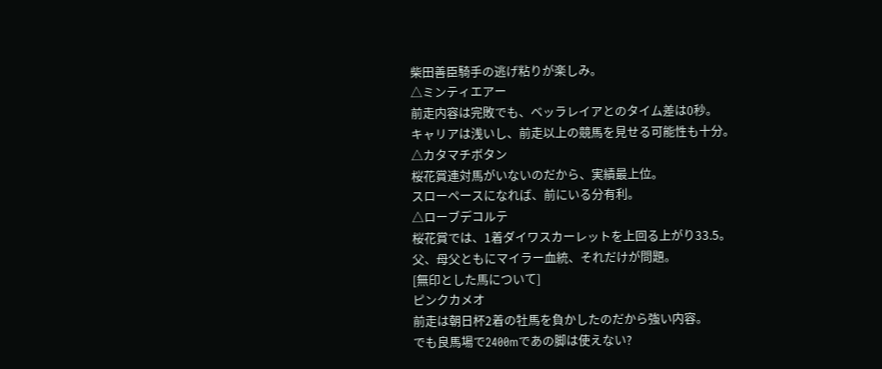柴田善臣騎手の逃げ粘りが楽しみ。
△ミンティエアー
前走内容は完敗でも、ベッラレイアとのタイム差は0秒。
キャリアは浅いし、前走以上の競馬を見せる可能性も十分。
△カタマチボタン
桜花賞連対馬がいないのだから、実績最上位。
スローペースになれば、前にいる分有利。
△ローブデコルテ
桜花賞では、1着ダイワスカーレットを上回る上がり33.5。
父、母父ともにマイラー血統、それだけが問題。
[無印とした馬について]
ピンクカメオ
前走は朝日杯2着の牡馬を負かしたのだから強い内容。
でも良馬場で2400mであの脚は使えない?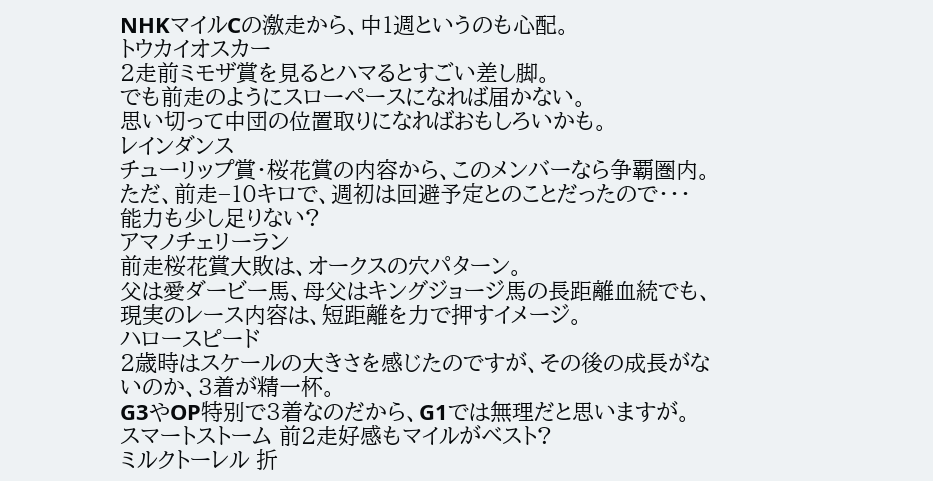NHKマイルCの激走から、中1週というのも心配。
トウカイオスカー
2走前ミモザ賞を見るとハマるとすごい差し脚。
でも前走のようにスローペースになれば届かない。
思い切って中団の位置取りになればおもしろいかも。
レインダンス
チューリップ賞・桜花賞の内容から、このメンバーなら争覇圏内。
ただ、前走−10キロで、週初は回避予定とのことだったので・・・
能力も少し足りない?
アマノチェリーラン
前走桜花賞大敗は、オークスの穴パターン。
父は愛ダービー馬、母父はキングジョージ馬の長距離血統でも、
現実のレース内容は、短距離を力で押すイメージ。
ハロースピード
2歳時はスケールの大きさを感じたのですが、その後の成長がないのか、3着が精一杯。
G3やOP特別で3着なのだから、G1では無理だと思いますが。
スマートストーム 前2走好感もマイルがベスト?
ミルクトーレル 折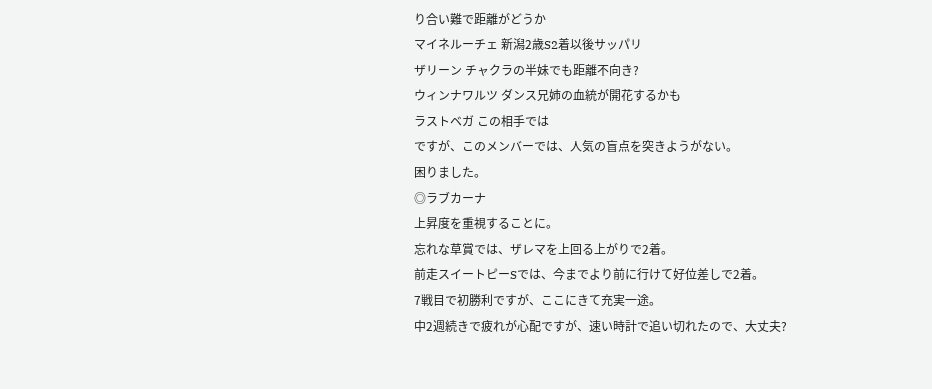り合い難で距離がどうか
マイネルーチェ 新潟2歳S2着以後サッパリ
ザリーン チャクラの半妹でも距離不向き?
ウィンナワルツ ダンス兄姉の血統が開花するかも
ラストベガ この相手では
ですが、このメンバーでは、人気の盲点を突きようがない。
困りました。
◎ラブカーナ
上昇度を重視することに。
忘れな草賞では、ザレマを上回る上がりで2着。
前走スイートピーSでは、今までより前に行けて好位差しで2着。
7戦目で初勝利ですが、ここにきて充実一途。
中2週続きで疲れが心配ですが、速い時計で追い切れたので、大丈夫?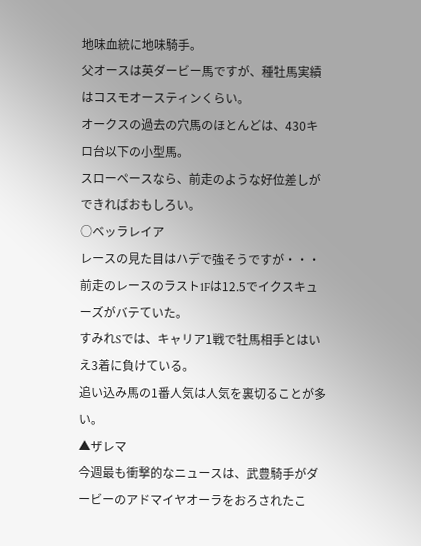地味血統に地味騎手。
父オースは英ダービー馬ですが、種牡馬実績はコスモオースティンくらい。
オークスの過去の穴馬のほとんどは、430キロ台以下の小型馬。
スローペースなら、前走のような好位差しができればおもしろい。
○ベッラレイア
レースの見た目はハデで強そうですが・・・
前走のレースのラスト1Fは12.5でイクスキューズがバテていた。
すみれSでは、キャリア1戦で牡馬相手とはいえ3着に負けている。
追い込み馬の1番人気は人気を裏切ることが多い。
▲ザレマ
今週最も衝撃的なニュースは、武豊騎手がダービーのアドマイヤオーラをおろされたこ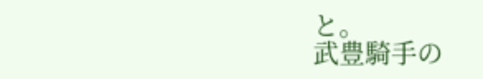と。
武豊騎手の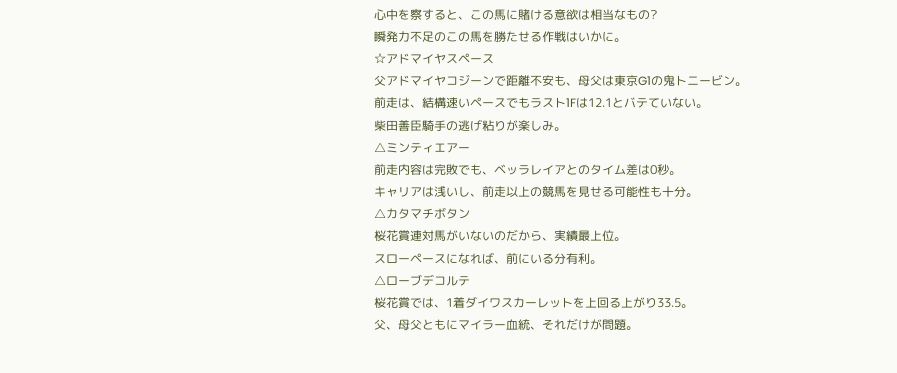心中を察すると、この馬に賭ける意欲は相当なもの?
瞬発力不足のこの馬を勝たせる作戦はいかに。
☆アドマイヤスペース
父アドマイヤコジーンで距離不安も、母父は東京G1の鬼トニービン。
前走は、結構速いペースでもラスト1Fは12.1とバテていない。
柴田善臣騎手の逃げ粘りが楽しみ。
△ミンティエアー
前走内容は完敗でも、ベッラレイアとのタイム差は0秒。
キャリアは浅いし、前走以上の競馬を見せる可能性も十分。
△カタマチボタン
桜花賞連対馬がいないのだから、実績最上位。
スローペースになれば、前にいる分有利。
△ローブデコルテ
桜花賞では、1着ダイワスカーレットを上回る上がり33.5。
父、母父ともにマイラー血統、それだけが問題。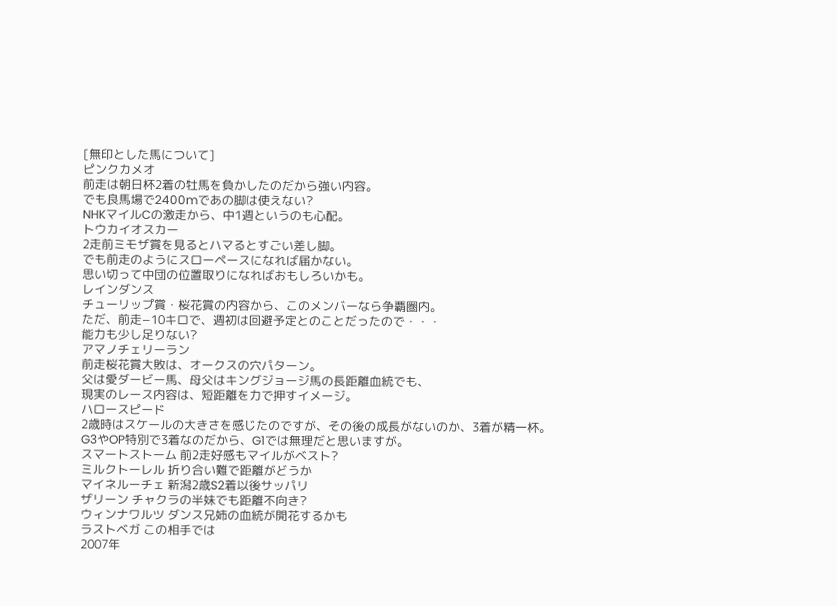[無印とした馬について]
ピンクカメオ
前走は朝日杯2着の牡馬を負かしたのだから強い内容。
でも良馬場で2400mであの脚は使えない?
NHKマイルCの激走から、中1週というのも心配。
トウカイオスカー
2走前ミモザ賞を見るとハマるとすごい差し脚。
でも前走のようにスローペースになれば届かない。
思い切って中団の位置取りになればおもしろいかも。
レインダンス
チューリップ賞・桜花賞の内容から、このメンバーなら争覇圏内。
ただ、前走−10キロで、週初は回避予定とのことだったので・・・
能力も少し足りない?
アマノチェリーラン
前走桜花賞大敗は、オークスの穴パターン。
父は愛ダービー馬、母父はキングジョージ馬の長距離血統でも、
現実のレース内容は、短距離を力で押すイメージ。
ハロースピード
2歳時はスケールの大きさを感じたのですが、その後の成長がないのか、3着が精一杯。
G3やOP特別で3着なのだから、G1では無理だと思いますが。
スマートストーム 前2走好感もマイルがベスト?
ミルクトーレル 折り合い難で距離がどうか
マイネルーチェ 新潟2歳S2着以後サッパリ
ザリーン チャクラの半妹でも距離不向き?
ウィンナワルツ ダンス兄姉の血統が開花するかも
ラストベガ この相手では
2007年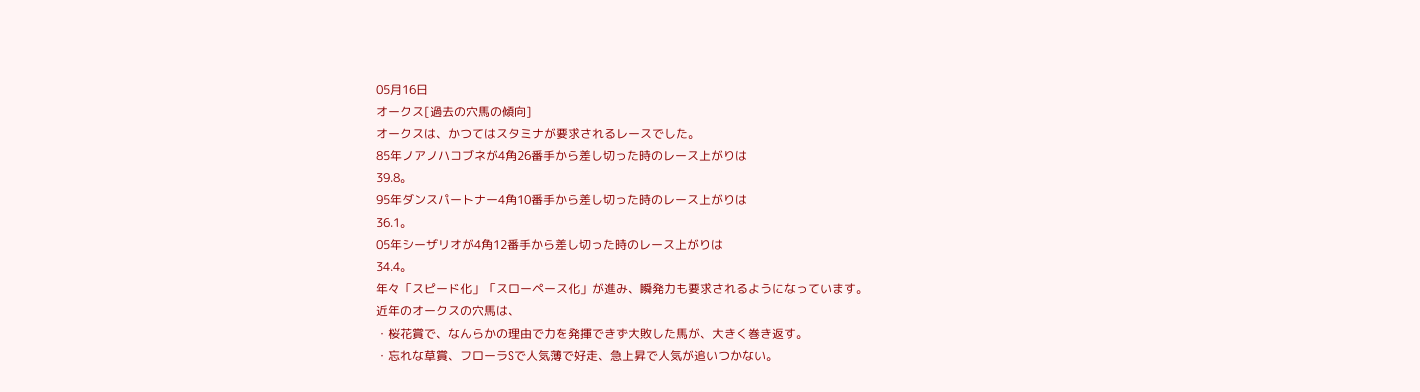05月16日
オークス[過去の穴馬の傾向]
オークスは、かつてはスタミナが要求されるレースでした。
85年ノアノハコブネが4角26番手から差し切った時のレース上がりは
39.8。
95年ダンスパートナー4角10番手から差し切った時のレース上がりは
36.1。
05年シーザリオが4角12番手から差し切った時のレース上がりは
34.4。
年々「スピード化」「スローペース化」が進み、瞬発力も要求されるようになっています。
近年のオークスの穴馬は、
・桜花賞で、なんらかの理由で力を発揮できず大敗した馬が、大きく巻き返す。
・忘れな草賞、フローラSで人気薄で好走、急上昇で人気が追いつかない。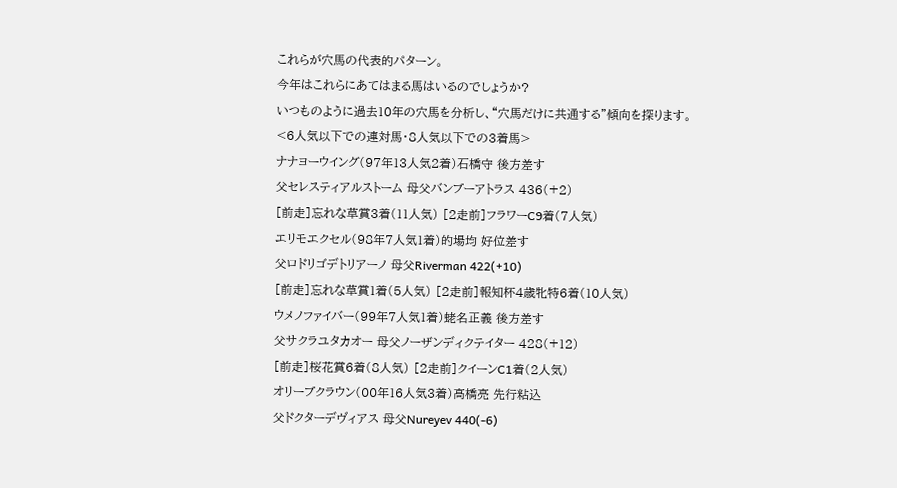これらが穴馬の代表的パターン。
今年はこれらにあてはまる馬はいるのでしょうか?
いつものように過去10年の穴馬を分析し、“穴馬だけに共通する”傾向を探ります。
<6人気以下での連対馬・8人気以下での3着馬>
ナナヨーウイング(97年13人気2着)石橋守 後方差す
父セレスティアルストーム 母父バンブーアトラス 436(+2)
[前走]忘れな草賞3着(11人気) [2走前]フラワーC9着(7人気)
エリモエクセル(98年7人気1着)的場均 好位差す
父ロドリゴデトリアーノ 母父Riverman 422(+10)
[前走]忘れな草賞1着(5人気) [2走前]報知杯4歳牝特6着(10人気)
ウメノファイバー(99年7人気1着)蛯名正義 後方差す
父サクラユタカオー 母父ノーザンディクテイター 428(+12)
[前走]桜花賞6着(8人気) [2走前]クイーンC1着(2人気)
オリーブクラウン(00年16人気3着)高橋亮 先行粘込
父ドクターデヴィアス 母父Nureyev 440(-6)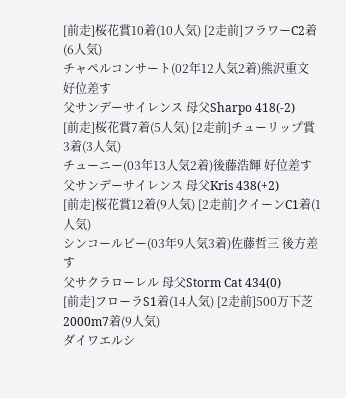[前走]桜花賞10着(10人気) [2走前]フラワーC2着(6人気)
チャペルコンサート(02年12人気2着)熊沢重文 好位差す
父サンデーサイレンス 母父Sharpo 418(-2)
[前走]桜花賞7着(5人気) [2走前]チューリップ賞3着(3人気)
チューニー(03年13人気2着)後藤浩輝 好位差す
父サンデーサイレンス 母父Kris 438(+2)
[前走]桜花賞12着(9人気) [2走前]クイーンC1着(1人気)
シンコールビー(03年9人気3着)佐藤哲三 後方差す
父サクラローレル 母父Storm Cat 434(0)
[前走]フローラS1着(14人気) [2走前]500万下芝2000m7着(9人気)
ダイワエルシ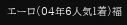エーロ(04年6人気1着)福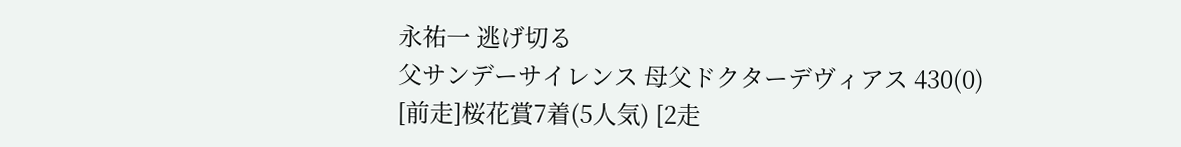永祐一 逃げ切る
父サンデーサイレンス 母父ドクターデヴィアス 430(0)
[前走]桜花賞7着(5人気) [2走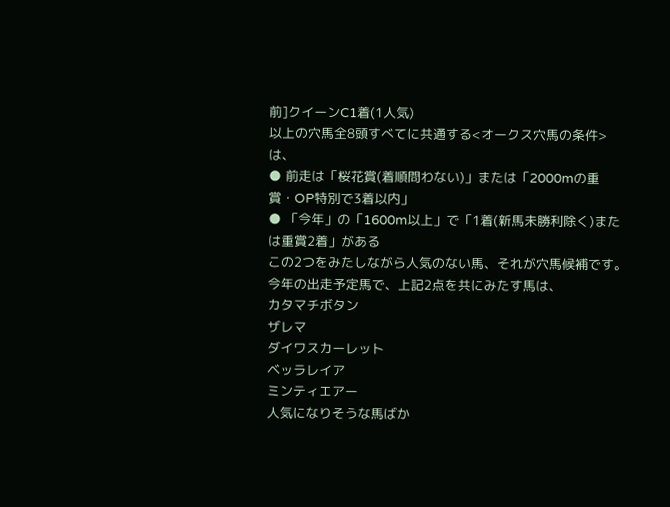前]クイーンC1着(1人気)
以上の穴馬全8頭すべてに共通する<オークス穴馬の条件>は、
● 前走は「桜花賞(着順問わない)」または「2000mの重賞・OP特別で3着以内」
● 「今年」の「1600m以上」で「1着(新馬未勝利除く)または重賞2着」がある
この2つをみたしながら人気のない馬、それが穴馬候補です。
今年の出走予定馬で、上記2点を共にみたす馬は、
カタマチボタン
ザレマ
ダイワスカーレット
ベッラレイア
ミンティエアー
人気になりそうな馬ばか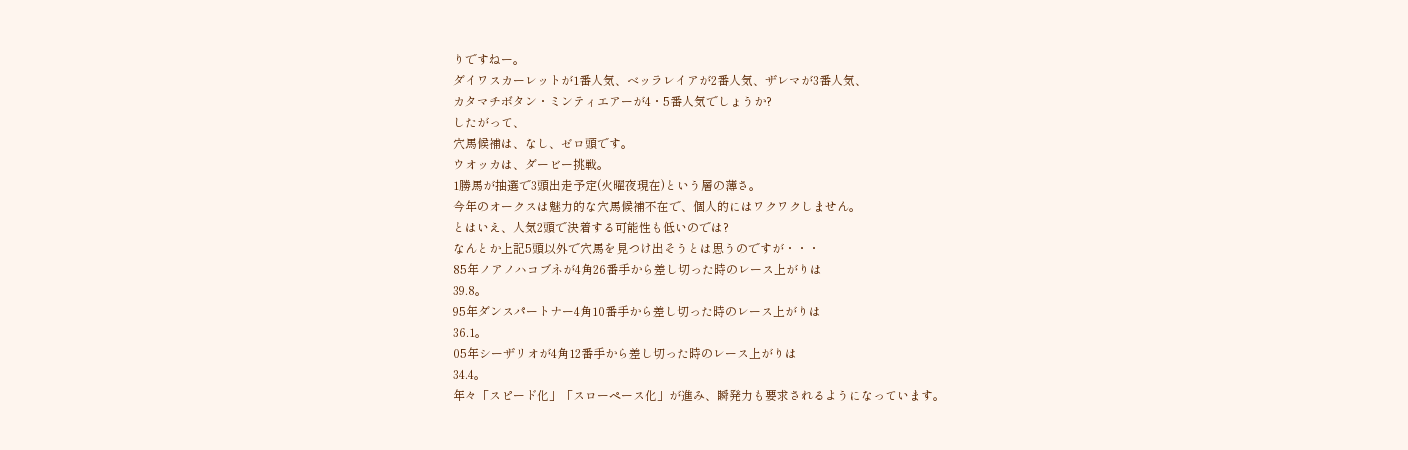りですねー。
ダイワスカーレットが1番人気、ベッラレイアが2番人気、ザレマが3番人気、
カタマチボタン・ミンティエアーが4・5番人気でしょうか?
したがって、
穴馬候補は、なし、ゼロ頭です。
ウオッカは、ダービー挑戦。
1勝馬が抽選で3頭出走予定(火曜夜現在)という層の薄さ。
今年のオークスは魅力的な穴馬候補不在で、個人的にはワクワクしません。
とはいえ、人気2頭で決着する可能性も低いのでは?
なんとか上記5頭以外で穴馬を見つけ出そうとは思うのですが・・・
85年ノアノハコブネが4角26番手から差し切った時のレース上がりは
39.8。
95年ダンスパートナー4角10番手から差し切った時のレース上がりは
36.1。
05年シーザリオが4角12番手から差し切った時のレース上がりは
34.4。
年々「スピード化」「スローペース化」が進み、瞬発力も要求されるようになっています。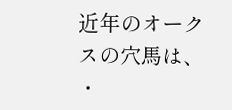近年のオークスの穴馬は、
・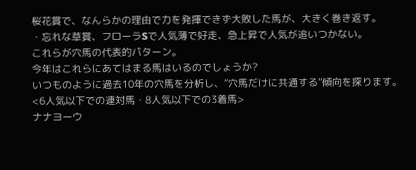桜花賞で、なんらかの理由で力を発揮できず大敗した馬が、大きく巻き返す。
・忘れな草賞、フローラSで人気薄で好走、急上昇で人気が追いつかない。
これらが穴馬の代表的パターン。
今年はこれらにあてはまる馬はいるのでしょうか?
いつものように過去10年の穴馬を分析し、“穴馬だけに共通する”傾向を探ります。
<6人気以下での連対馬・8人気以下での3着馬>
ナナヨーウ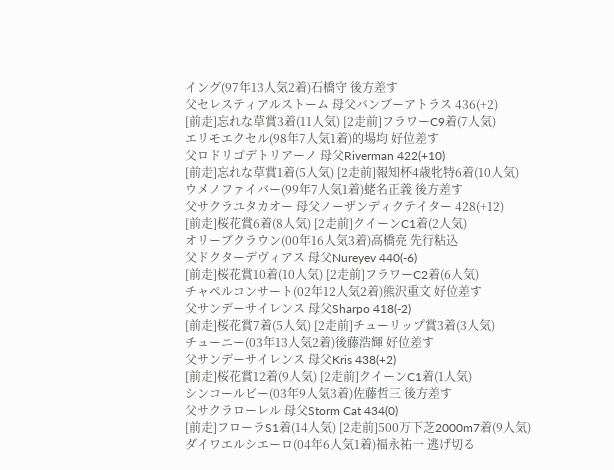イング(97年13人気2着)石橋守 後方差す
父セレスティアルストーム 母父バンブーアトラス 436(+2)
[前走]忘れな草賞3着(11人気) [2走前]フラワーC9着(7人気)
エリモエクセル(98年7人気1着)的場均 好位差す
父ロドリゴデトリアーノ 母父Riverman 422(+10)
[前走]忘れな草賞1着(5人気) [2走前]報知杯4歳牝特6着(10人気)
ウメノファイバー(99年7人気1着)蛯名正義 後方差す
父サクラユタカオー 母父ノーザンディクテイター 428(+12)
[前走]桜花賞6着(8人気) [2走前]クイーンC1着(2人気)
オリーブクラウン(00年16人気3着)高橋亮 先行粘込
父ドクターデヴィアス 母父Nureyev 440(-6)
[前走]桜花賞10着(10人気) [2走前]フラワーC2着(6人気)
チャペルコンサート(02年12人気2着)熊沢重文 好位差す
父サンデーサイレンス 母父Sharpo 418(-2)
[前走]桜花賞7着(5人気) [2走前]チューリップ賞3着(3人気)
チューニー(03年13人気2着)後藤浩輝 好位差す
父サンデーサイレンス 母父Kris 438(+2)
[前走]桜花賞12着(9人気) [2走前]クイーンC1着(1人気)
シンコールビー(03年9人気3着)佐藤哲三 後方差す
父サクラローレル 母父Storm Cat 434(0)
[前走]フローラS1着(14人気) [2走前]500万下芝2000m7着(9人気)
ダイワエルシエーロ(04年6人気1着)福永祐一 逃げ切る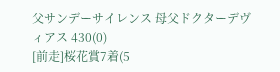父サンデーサイレンス 母父ドクターデヴィアス 430(0)
[前走]桜花賞7着(5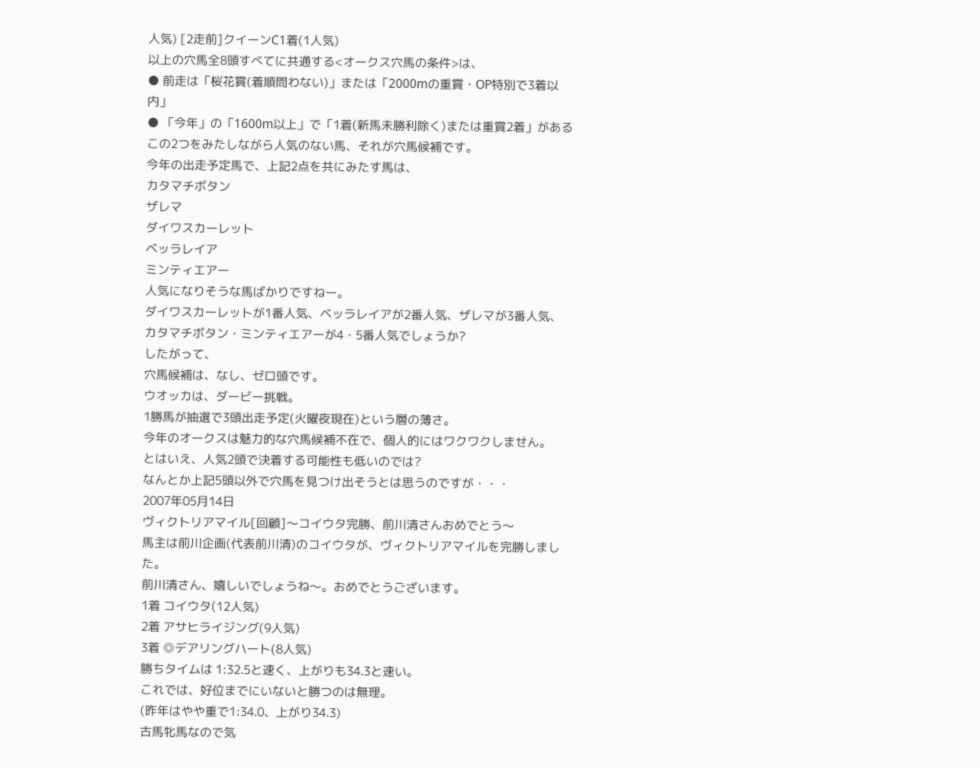人気) [2走前]クイーンC1着(1人気)
以上の穴馬全8頭すべてに共通する<オークス穴馬の条件>は、
● 前走は「桜花賞(着順問わない)」または「2000mの重賞・OP特別で3着以内」
● 「今年」の「1600m以上」で「1着(新馬未勝利除く)または重賞2着」がある
この2つをみたしながら人気のない馬、それが穴馬候補です。
今年の出走予定馬で、上記2点を共にみたす馬は、
カタマチボタン
ザレマ
ダイワスカーレット
ベッラレイア
ミンティエアー
人気になりそうな馬ばかりですねー。
ダイワスカーレットが1番人気、ベッラレイアが2番人気、ザレマが3番人気、
カタマチボタン・ミンティエアーが4・5番人気でしょうか?
したがって、
穴馬候補は、なし、ゼロ頭です。
ウオッカは、ダービー挑戦。
1勝馬が抽選で3頭出走予定(火曜夜現在)という層の薄さ。
今年のオークスは魅力的な穴馬候補不在で、個人的にはワクワクしません。
とはいえ、人気2頭で決着する可能性も低いのでは?
なんとか上記5頭以外で穴馬を見つけ出そうとは思うのですが・・・
2007年05月14日
ヴィクトリアマイル[回顧]〜コイウタ完勝、前川清さんおめでとう〜
馬主は前川企画(代表前川清)のコイウタが、ヴィクトリアマイルを完勝しました。
前川清さん、嬉しいでしょうね〜。おめでとうございます。
1着 コイウタ(12人気)
2着 アサヒライジング(9人気)
3着 ◎デアリングハート(8人気)
勝ちタイムは 1:32.5と速く、上がりも34.3と速い。
これでは、好位までにいないと勝つのは無理。
(昨年はやや重で1:34.0、上がり34.3)
古馬牝馬なので気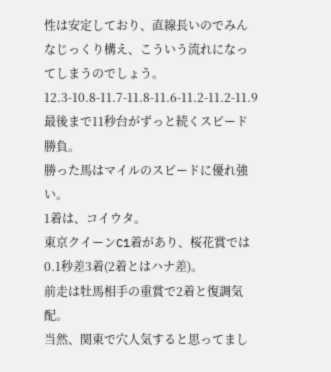性は安定しており、直線長いのでみんなじっくり構え、こういう流れになってしまうのでしょう。
12.3-10.8-11.7-11.8-11.6-11.2-11.2-11.9
最後まで11秒台がずっと続くスピード勝負。
勝った馬はマイルのスピードに優れ強い。
1着は、コイウタ。
東京クイーンC1着があり、桜花賞では0.1秒差3着(2着とはハナ差)。
前走は牡馬相手の重賞で2着と復調気配。
当然、関東で穴人気すると思ってまし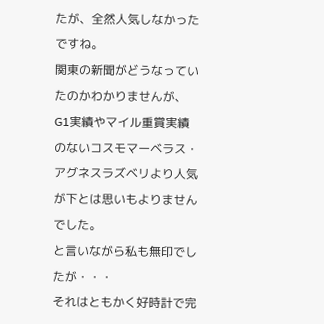たが、全然人気しなかったですね。
関東の新聞がどうなっていたのかわかりませんが、
G1実績やマイル重賞実績のないコスモマーベラス・アグネスラズベリより人気が下とは思いもよりませんでした。
と言いながら私も無印でしたが・・・
それはともかく好時計で完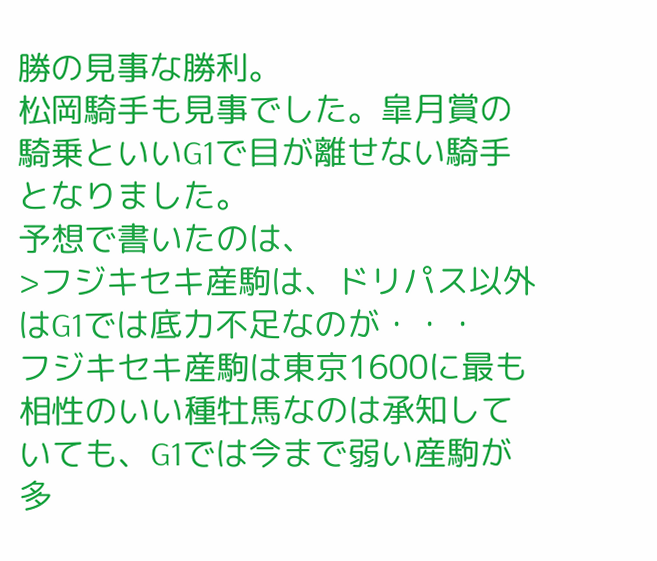勝の見事な勝利。
松岡騎手も見事でした。皐月賞の騎乗といいG1で目が離せない騎手となりました。
予想で書いたのは、
>フジキセキ産駒は、ドリパス以外はG1では底力不足なのが・・・
フジキセキ産駒は東京1600に最も相性のいい種牡馬なのは承知していても、G1では今まで弱い産駒が多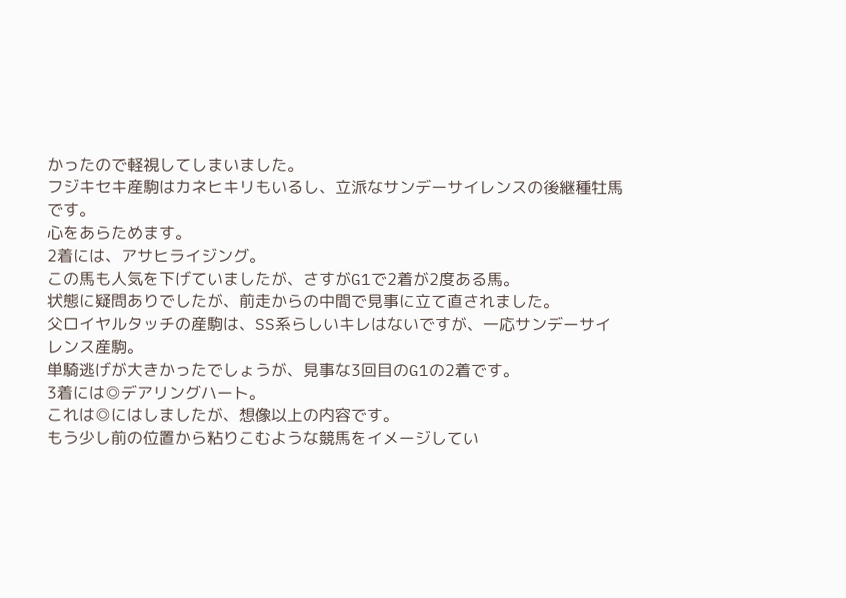かったので軽視してしまいました。
フジキセキ産駒はカネヒキリもいるし、立派なサンデーサイレンスの後継種牡馬です。
心をあらためます。
2着には、アサヒライジング。
この馬も人気を下げていましたが、さすがG1で2着が2度ある馬。
状態に疑問ありでしたが、前走からの中間で見事に立て直されました。
父ロイヤルタッチの産駒は、SS系らしいキレはないですが、一応サンデーサイレンス産駒。
単騎逃げが大きかったでしょうが、見事な3回目のG1の2着です。
3着には◎デアリングハート。
これは◎にはしましたが、想像以上の内容です。
もう少し前の位置から粘りこむような競馬をイメージしてい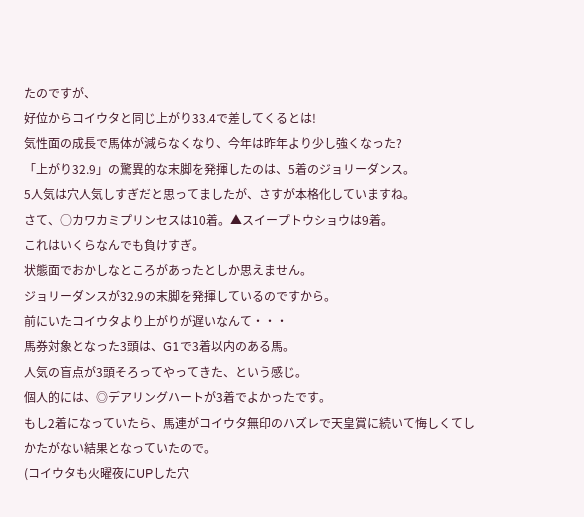たのですが、
好位からコイウタと同じ上がり33.4で差してくるとは!
気性面の成長で馬体が減らなくなり、今年は昨年より少し強くなった?
「上がり32.9」の驚異的な末脚を発揮したのは、5着のジョリーダンス。
5人気は穴人気しすぎだと思ってましたが、さすが本格化していますね。
さて、○カワカミプリンセスは10着。▲スイープトウショウは9着。
これはいくらなんでも負けすぎ。
状態面でおかしなところがあったとしか思えません。
ジョリーダンスが32.9の末脚を発揮しているのですから。
前にいたコイウタより上がりが遅いなんて・・・
馬券対象となった3頭は、G1で3着以内のある馬。
人気の盲点が3頭そろってやってきた、という感じ。
個人的には、◎デアリングハートが3着でよかったです。
もし2着になっていたら、馬連がコイウタ無印のハズレで天皇賞に続いて悔しくてしかたがない結果となっていたので。
(コイウタも火曜夜にUPした穴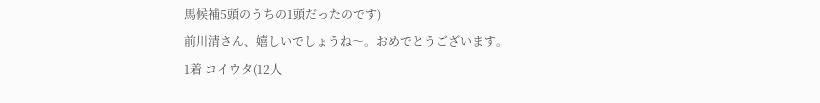馬候補5頭のうちの1頭だったのです)
前川清さん、嬉しいでしょうね〜。おめでとうございます。
1着 コイウタ(12人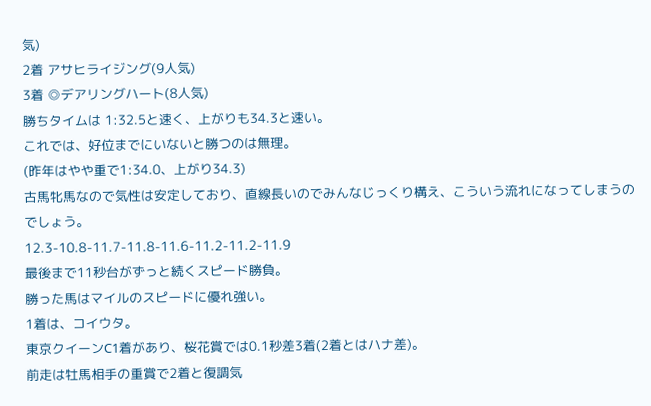気)
2着 アサヒライジング(9人気)
3着 ◎デアリングハート(8人気)
勝ちタイムは 1:32.5と速く、上がりも34.3と速い。
これでは、好位までにいないと勝つのは無理。
(昨年はやや重で1:34.0、上がり34.3)
古馬牝馬なので気性は安定しており、直線長いのでみんなじっくり構え、こういう流れになってしまうのでしょう。
12.3-10.8-11.7-11.8-11.6-11.2-11.2-11.9
最後まで11秒台がずっと続くスピード勝負。
勝った馬はマイルのスピードに優れ強い。
1着は、コイウタ。
東京クイーンC1着があり、桜花賞では0.1秒差3着(2着とはハナ差)。
前走は牡馬相手の重賞で2着と復調気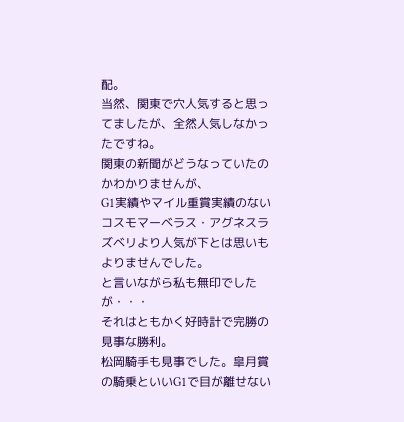配。
当然、関東で穴人気すると思ってましたが、全然人気しなかったですね。
関東の新聞がどうなっていたのかわかりませんが、
G1実績やマイル重賞実績のないコスモマーベラス・アグネスラズベリより人気が下とは思いもよりませんでした。
と言いながら私も無印でしたが・・・
それはともかく好時計で完勝の見事な勝利。
松岡騎手も見事でした。皐月賞の騎乗といいG1で目が離せない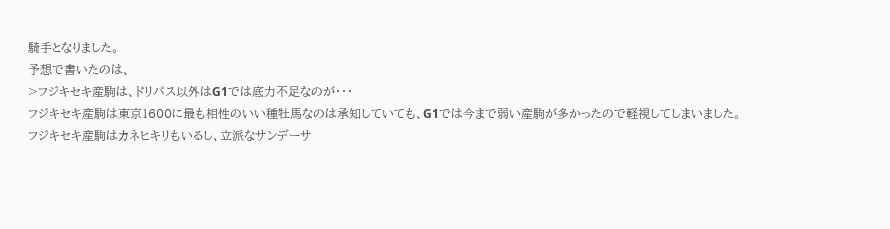騎手となりました。
予想で書いたのは、
>フジキセキ産駒は、ドリパス以外はG1では底力不足なのが・・・
フジキセキ産駒は東京1600に最も相性のいい種牡馬なのは承知していても、G1では今まで弱い産駒が多かったので軽視してしまいました。
フジキセキ産駒はカネヒキリもいるし、立派なサンデーサ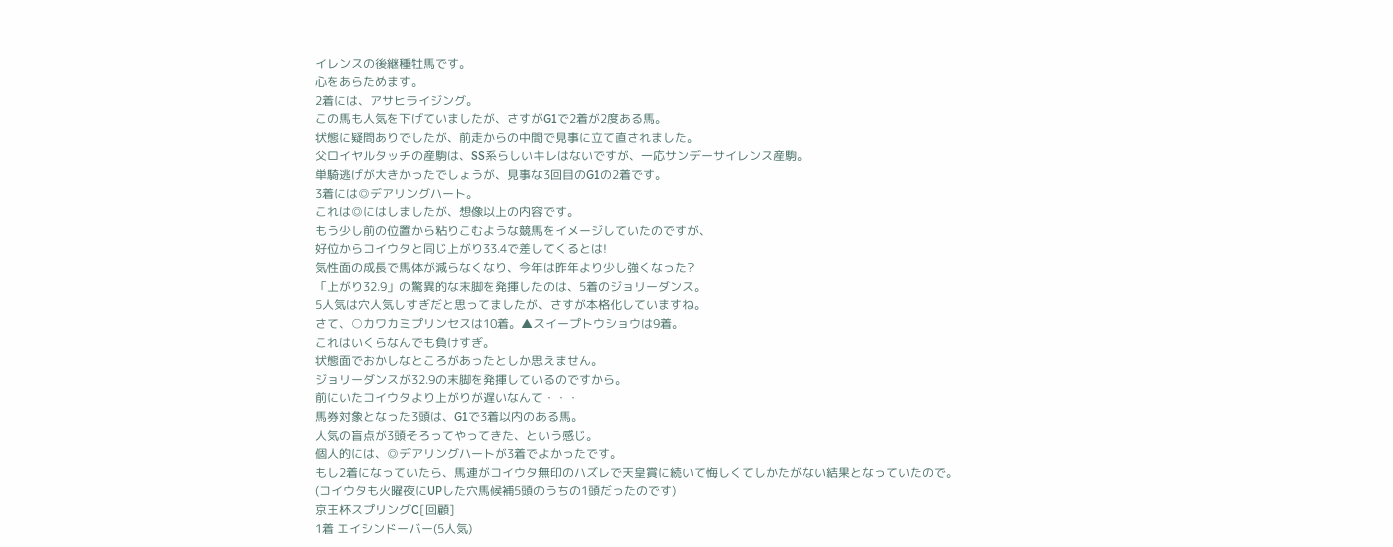イレンスの後継種牡馬です。
心をあらためます。
2着には、アサヒライジング。
この馬も人気を下げていましたが、さすがG1で2着が2度ある馬。
状態に疑問ありでしたが、前走からの中間で見事に立て直されました。
父ロイヤルタッチの産駒は、SS系らしいキレはないですが、一応サンデーサイレンス産駒。
単騎逃げが大きかったでしょうが、見事な3回目のG1の2着です。
3着には◎デアリングハート。
これは◎にはしましたが、想像以上の内容です。
もう少し前の位置から粘りこむような競馬をイメージしていたのですが、
好位からコイウタと同じ上がり33.4で差してくるとは!
気性面の成長で馬体が減らなくなり、今年は昨年より少し強くなった?
「上がり32.9」の驚異的な末脚を発揮したのは、5着のジョリーダンス。
5人気は穴人気しすぎだと思ってましたが、さすが本格化していますね。
さて、○カワカミプリンセスは10着。▲スイープトウショウは9着。
これはいくらなんでも負けすぎ。
状態面でおかしなところがあったとしか思えません。
ジョリーダンスが32.9の末脚を発揮しているのですから。
前にいたコイウタより上がりが遅いなんて・・・
馬券対象となった3頭は、G1で3着以内のある馬。
人気の盲点が3頭そろってやってきた、という感じ。
個人的には、◎デアリングハートが3着でよかったです。
もし2着になっていたら、馬連がコイウタ無印のハズレで天皇賞に続いて悔しくてしかたがない結果となっていたので。
(コイウタも火曜夜にUPした穴馬候補5頭のうちの1頭だったのです)
京王杯スプリングC[回顧]
1着 エイシンドーバー(5人気)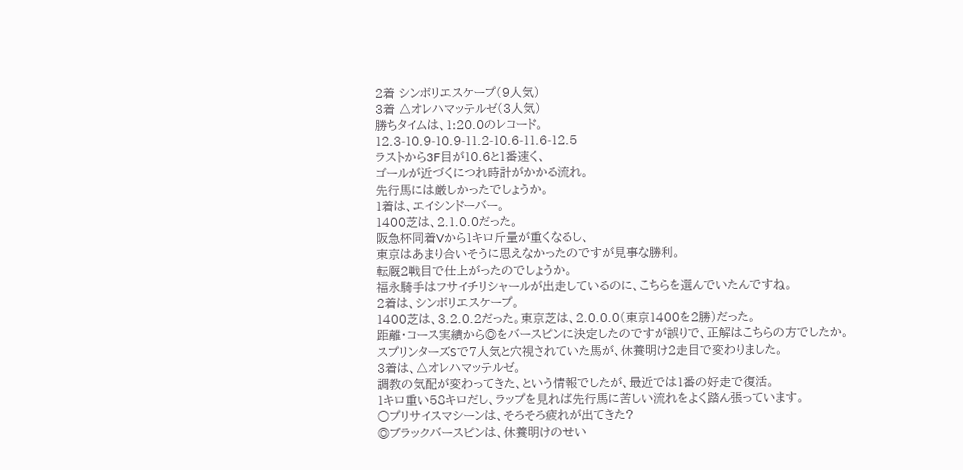2着 シンボリエスケープ(9人気)
3着 △オレハマッテルゼ(3人気)
勝ちタイムは、1:20.0のレコード。
12.3-10.9-10.9-11.2-10.6-11.6-12.5
ラストから3F目が10.6と1番速く、
ゴールが近づくにつれ時計がかかる流れ。
先行馬には厳しかったでしょうか。
1着は、エイシンドーバー。
1400芝は、2.1.0.0だった。
阪急杯同着Vから1キロ斤量が重くなるし、
東京はあまり合いそうに思えなかったのですが見事な勝利。
転厩2戦目で仕上がったのでしょうか。
福永騎手はフサイチリシャールが出走しているのに、こちらを選んでいたんですね。
2着は、シンボリエスケープ。
1400芝は、3.2.0.2だった。東京芝は、2.0.0.0(東京1400を2勝)だった。
距離・コース実績から◎をバースピンに決定したのですが誤りで、正解はこちらの方でしたか。
スプリンターズSで7人気と穴視されていた馬が、休養明け2走目で変わりました。
3着は、△オレハマッテルゼ。
調教の気配が変わってきた、という情報でしたが、最近では1番の好走で復活。
1キロ重い58キロだし、ラップを見れば先行馬に苦しい流れをよく踏ん張っています。
○プリサイスマシーンは、そろそろ疲れが出てきた?
◎ブラックバースピンは、休養明けのせい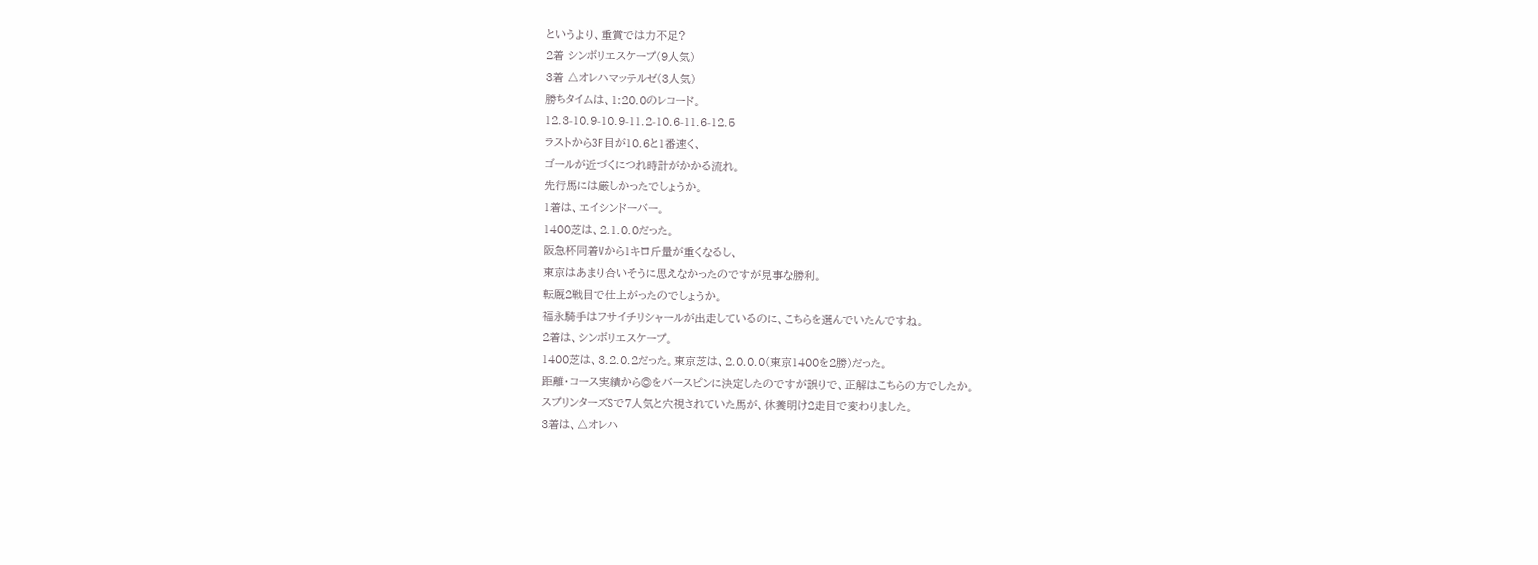というより、重賞では力不足?
2着 シンボリエスケープ(9人気)
3着 △オレハマッテルゼ(3人気)
勝ちタイムは、1:20.0のレコード。
12.3-10.9-10.9-11.2-10.6-11.6-12.5
ラストから3F目が10.6と1番速く、
ゴールが近づくにつれ時計がかかる流れ。
先行馬には厳しかったでしょうか。
1着は、エイシンドーバー。
1400芝は、2.1.0.0だった。
阪急杯同着Vから1キロ斤量が重くなるし、
東京はあまり合いそうに思えなかったのですが見事な勝利。
転厩2戦目で仕上がったのでしょうか。
福永騎手はフサイチリシャールが出走しているのに、こちらを選んでいたんですね。
2着は、シンボリエスケープ。
1400芝は、3.2.0.2だった。東京芝は、2.0.0.0(東京1400を2勝)だった。
距離・コース実績から◎をバースピンに決定したのですが誤りで、正解はこちらの方でしたか。
スプリンターズSで7人気と穴視されていた馬が、休養明け2走目で変わりました。
3着は、△オレハ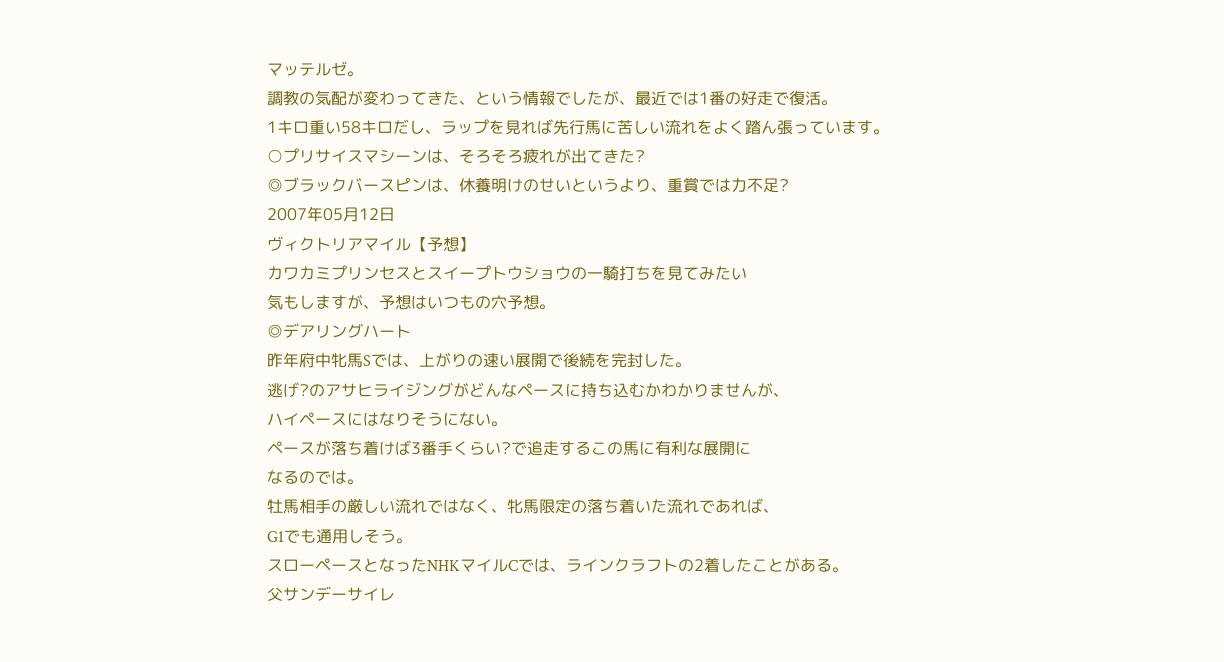マッテルゼ。
調教の気配が変わってきた、という情報でしたが、最近では1番の好走で復活。
1キロ重い58キロだし、ラップを見れば先行馬に苦しい流れをよく踏ん張っています。
○プリサイスマシーンは、そろそろ疲れが出てきた?
◎ブラックバースピンは、休養明けのせいというより、重賞では力不足?
2007年05月12日
ヴィクトリアマイル【予想】
カワカミプリンセスとスイープトウショウの一騎打ちを見てみたい
気もしますが、予想はいつもの穴予想。
◎デアリングハート
昨年府中牝馬Sでは、上がりの速い展開で後続を完封した。
逃げ?のアサヒライジングがどんなペースに持ち込むかわかりませんが、
ハイペースにはなりそうにない。
ペースが落ち着けば3番手くらい?で追走するこの馬に有利な展開に
なるのでは。
牡馬相手の厳しい流れではなく、牝馬限定の落ち着いた流れであれば、
G1でも通用しそう。
スローペースとなったNHKマイルCでは、ラインクラフトの2着したことがある。
父サンデーサイレ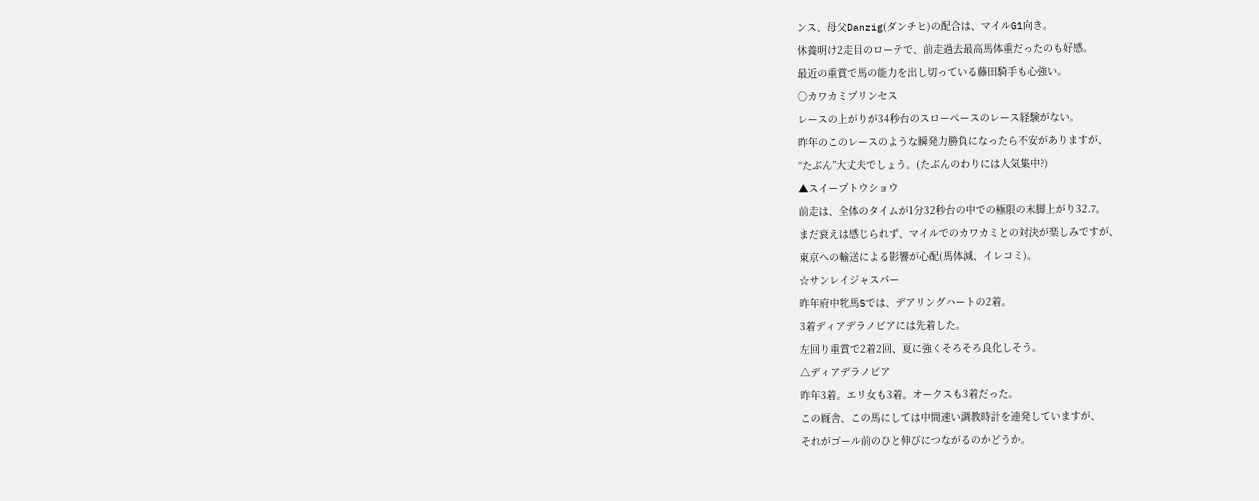ンス、母父Danzig(ダンチヒ)の配合は、マイルG1向き。
休養明け2走目のローテで、前走過去最高馬体重だったのも好感。
最近の重賞で馬の能力を出し切っている藤田騎手も心強い。
○カワカミプリンセス
レースの上がりが34秒台のスローペースのレース経験がない。
昨年のこのレースのような瞬発力勝負になったら不安がありますが、
“たぶん”大丈夫でしょう。(たぶんのわりには人気集中?)
▲スイープトウショウ
前走は、全体のタイムが1分32秒台の中での極限の末脚上がり32.7。
まだ衰えは感じられず、マイルでのカワカミとの対決が楽しみですが、
東京への輸送による影響が心配(馬体減、イレコミ)。
☆サンレイジャスパー
昨年府中牝馬Sでは、デアリングハートの2着。
3着ディアデラノビアには先着した。
左回り重賞で2着2回、夏に強くそろそろ良化しそう。
△ディアデラノビア
昨年3着。エリ女も3着。オークスも3着だった。
この厩舎、この馬にしては中間速い調教時計を連発していますが、
それがゴール前のひと伸びにつながるのかどうか。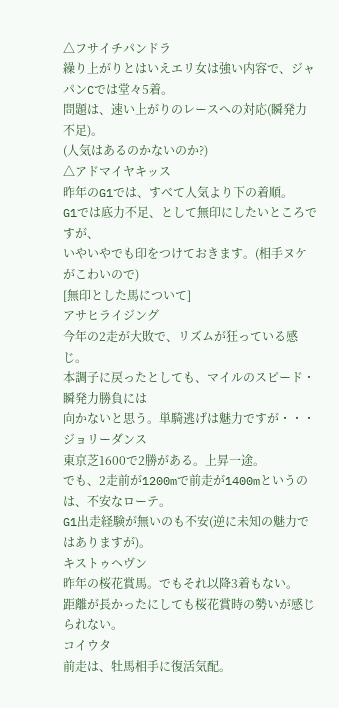△フサイチパンドラ
繰り上がりとはいえエリ女は強い内容で、ジャパンCでは堂々5着。
問題は、速い上がりのレースへの対応(瞬発力不足)。
(人気はあるのかないのか?)
△アドマイヤキッス
昨年のG1では、すべて人気より下の着順。
G1では底力不足、として無印にしたいところですが、
いやいやでも印をつけておきます。(相手ヌケがこわいので)
[無印とした馬について]
アサヒライジング
今年の2走が大敗で、リズムが狂っている感じ。
本調子に戻ったとしても、マイルのスピード・瞬発力勝負には
向かないと思う。単騎逃げは魅力ですが・・・
ジョリーダンス
東京芝1600で2勝がある。上昇一途。
でも、2走前が1200mで前走が1400mというのは、不安なローテ。
G1出走経験が無いのも不安(逆に未知の魅力ではありますが)。
キストゥヘヴン
昨年の桜花賞馬。でもそれ以降3着もない。
距離が長かったにしても桜花賞時の勢いが感じられない。
コイウタ
前走は、牡馬相手に復活気配。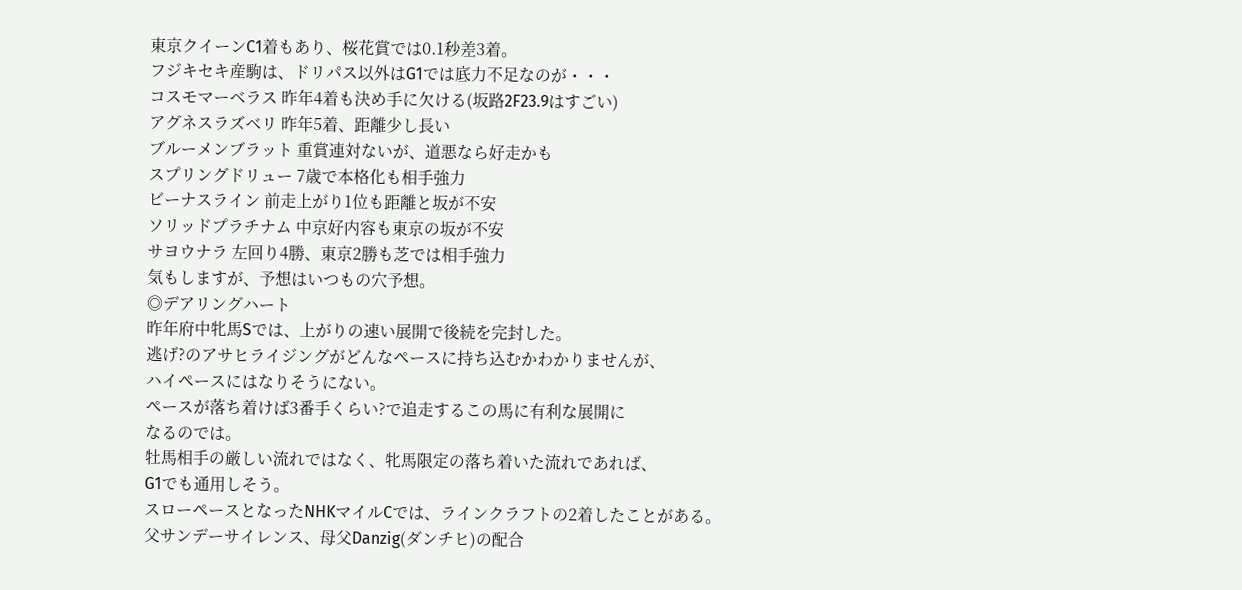東京クイーンC1着もあり、桜花賞では0.1秒差3着。
フジキセキ産駒は、ドリパス以外はG1では底力不足なのが・・・
コスモマーベラス 昨年4着も決め手に欠ける(坂路2F23.9はすごい)
アグネスラズベリ 昨年5着、距離少し長い
ブルーメンブラット 重賞連対ないが、道悪なら好走かも
スプリングドリュー 7歳で本格化も相手強力
ビーナスライン 前走上がり1位も距離と坂が不安
ソリッドプラチナム 中京好内容も東京の坂が不安
サヨウナラ 左回り4勝、東京2勝も芝では相手強力
気もしますが、予想はいつもの穴予想。
◎デアリングハート
昨年府中牝馬Sでは、上がりの速い展開で後続を完封した。
逃げ?のアサヒライジングがどんなペースに持ち込むかわかりませんが、
ハイペースにはなりそうにない。
ペースが落ち着けば3番手くらい?で追走するこの馬に有利な展開に
なるのでは。
牡馬相手の厳しい流れではなく、牝馬限定の落ち着いた流れであれば、
G1でも通用しそう。
スローペースとなったNHKマイルCでは、ラインクラフトの2着したことがある。
父サンデーサイレンス、母父Danzig(ダンチヒ)の配合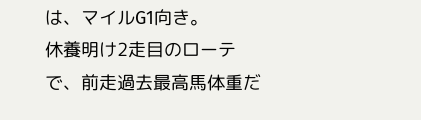は、マイルG1向き。
休養明け2走目のローテで、前走過去最高馬体重だ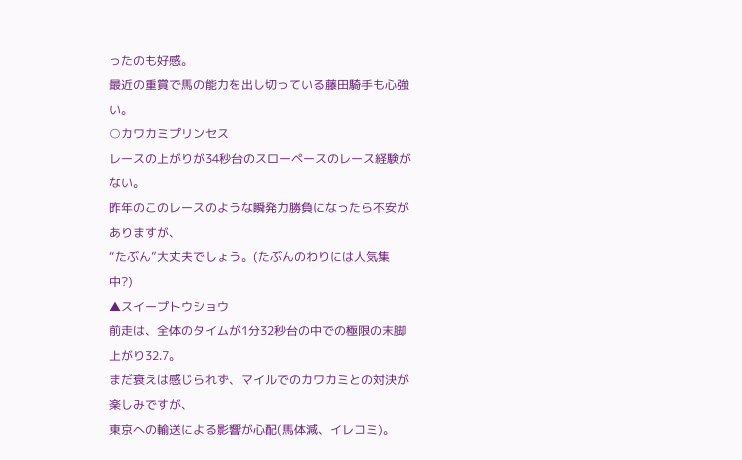ったのも好感。
最近の重賞で馬の能力を出し切っている藤田騎手も心強い。
○カワカミプリンセス
レースの上がりが34秒台のスローペースのレース経験がない。
昨年のこのレースのような瞬発力勝負になったら不安がありますが、
“たぶん”大丈夫でしょう。(たぶんのわりには人気集中?)
▲スイープトウショウ
前走は、全体のタイムが1分32秒台の中での極限の末脚上がり32.7。
まだ衰えは感じられず、マイルでのカワカミとの対決が楽しみですが、
東京への輸送による影響が心配(馬体減、イレコミ)。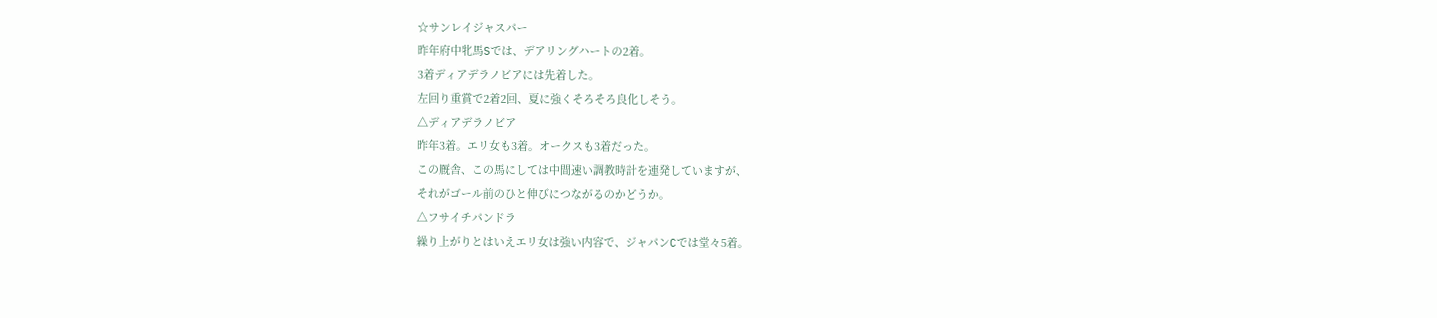☆サンレイジャスパー
昨年府中牝馬Sでは、デアリングハートの2着。
3着ディアデラノビアには先着した。
左回り重賞で2着2回、夏に強くそろそろ良化しそう。
△ディアデラノビア
昨年3着。エリ女も3着。オークスも3着だった。
この厩舎、この馬にしては中間速い調教時計を連発していますが、
それがゴール前のひと伸びにつながるのかどうか。
△フサイチパンドラ
繰り上がりとはいえエリ女は強い内容で、ジャパンCでは堂々5着。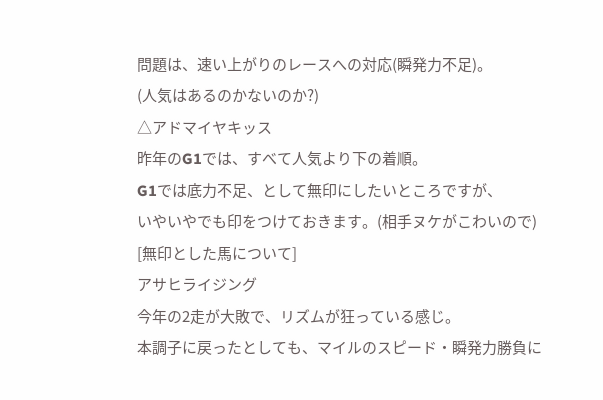問題は、速い上がりのレースへの対応(瞬発力不足)。
(人気はあるのかないのか?)
△アドマイヤキッス
昨年のG1では、すべて人気より下の着順。
G1では底力不足、として無印にしたいところですが、
いやいやでも印をつけておきます。(相手ヌケがこわいので)
[無印とした馬について]
アサヒライジング
今年の2走が大敗で、リズムが狂っている感じ。
本調子に戻ったとしても、マイルのスピード・瞬発力勝負に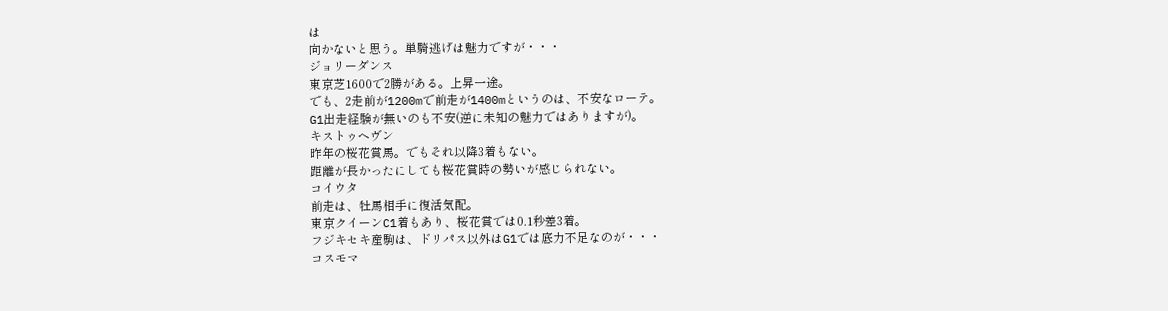は
向かないと思う。単騎逃げは魅力ですが・・・
ジョリーダンス
東京芝1600で2勝がある。上昇一途。
でも、2走前が1200mで前走が1400mというのは、不安なローテ。
G1出走経験が無いのも不安(逆に未知の魅力ではありますが)。
キストゥヘヴン
昨年の桜花賞馬。でもそれ以降3着もない。
距離が長かったにしても桜花賞時の勢いが感じられない。
コイウタ
前走は、牡馬相手に復活気配。
東京クイーンC1着もあり、桜花賞では0.1秒差3着。
フジキセキ産駒は、ドリパス以外はG1では底力不足なのが・・・
コスモマ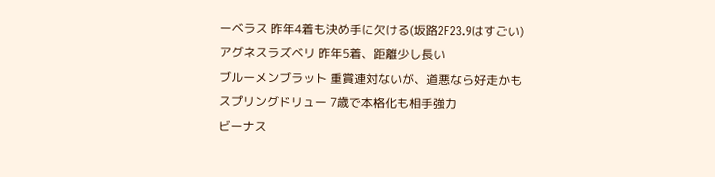ーベラス 昨年4着も決め手に欠ける(坂路2F23.9はすごい)
アグネスラズベリ 昨年5着、距離少し長い
ブルーメンブラット 重賞連対ないが、道悪なら好走かも
スプリングドリュー 7歳で本格化も相手強力
ビーナス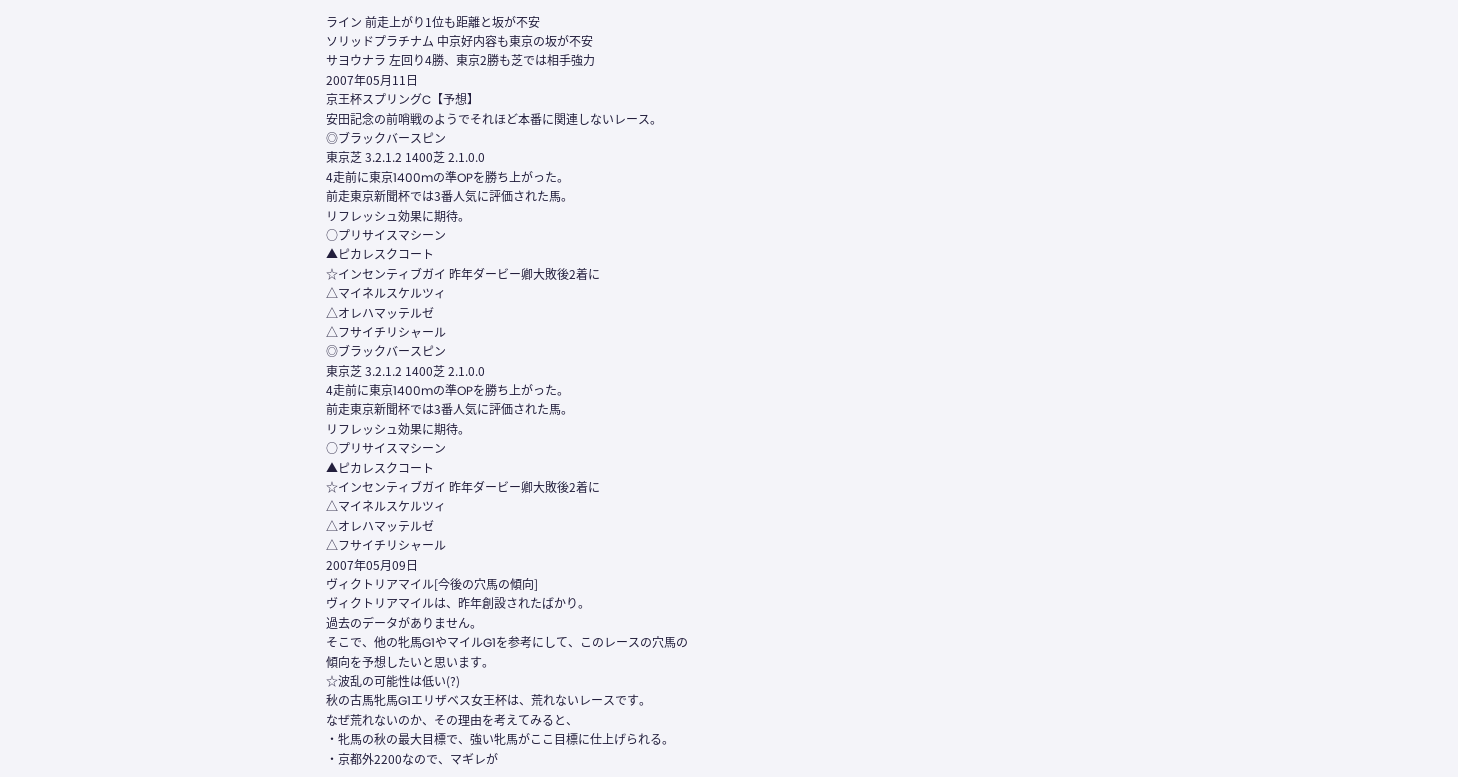ライン 前走上がり1位も距離と坂が不安
ソリッドプラチナム 中京好内容も東京の坂が不安
サヨウナラ 左回り4勝、東京2勝も芝では相手強力
2007年05月11日
京王杯スプリングC【予想】
安田記念の前哨戦のようでそれほど本番に関連しないレース。
◎ブラックバースピン
東京芝 3.2.1.2 1400芝 2.1.0.0
4走前に東京1400mの準OPを勝ち上がった。
前走東京新聞杯では3番人気に評価された馬。
リフレッシュ効果に期待。
○プリサイスマシーン
▲ピカレスクコート
☆インセンティブガイ 昨年ダービー卿大敗後2着に
△マイネルスケルツィ
△オレハマッテルゼ
△フサイチリシャール
◎ブラックバースピン
東京芝 3.2.1.2 1400芝 2.1.0.0
4走前に東京1400mの準OPを勝ち上がった。
前走東京新聞杯では3番人気に評価された馬。
リフレッシュ効果に期待。
○プリサイスマシーン
▲ピカレスクコート
☆インセンティブガイ 昨年ダービー卿大敗後2着に
△マイネルスケルツィ
△オレハマッテルゼ
△フサイチリシャール
2007年05月09日
ヴィクトリアマイル[今後の穴馬の傾向]
ヴィクトリアマイルは、昨年創設されたばかり。
過去のデータがありません。
そこで、他の牝馬G1やマイルG1を参考にして、このレースの穴馬の
傾向を予想したいと思います。
☆波乱の可能性は低い(?)
秋の古馬牝馬G1エリザベス女王杯は、荒れないレースです。
なぜ荒れないのか、その理由を考えてみると、
・牝馬の秋の最大目標で、強い牝馬がここ目標に仕上げられる。
・京都外2200なので、マギレが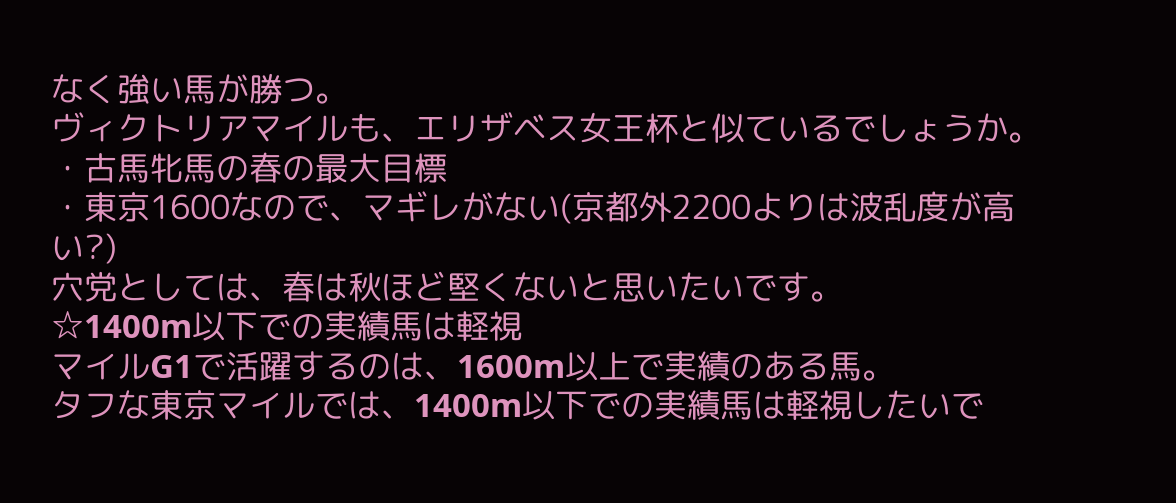なく強い馬が勝つ。
ヴィクトリアマイルも、エリザベス女王杯と似ているでしょうか。
・古馬牝馬の春の最大目標
・東京1600なので、マギレがない(京都外2200よりは波乱度が高い?)
穴党としては、春は秋ほど堅くないと思いたいです。
☆1400m以下での実績馬は軽視
マイルG1で活躍するのは、1600m以上で実績のある馬。
タフな東京マイルでは、1400m以下での実績馬は軽視したいで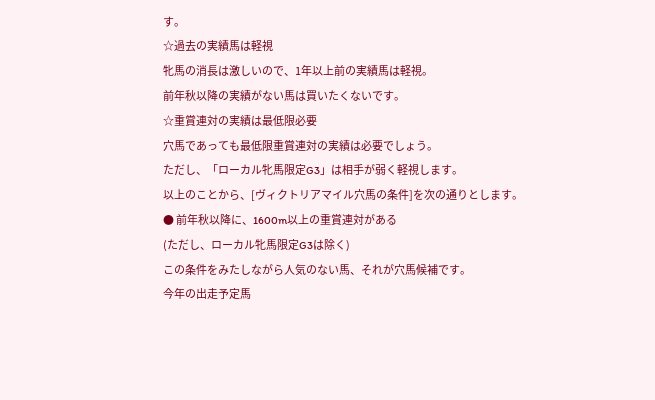す。
☆過去の実績馬は軽視
牝馬の消長は激しいので、1年以上前の実績馬は軽視。
前年秋以降の実績がない馬は買いたくないです。
☆重賞連対の実績は最低限必要
穴馬であっても最低限重賞連対の実績は必要でしょう。
ただし、「ローカル牝馬限定G3」は相手が弱く軽視します。
以上のことから、[ヴィクトリアマイル穴馬の条件]を次の通りとします。
● 前年秋以降に、1600m以上の重賞連対がある
(ただし、ローカル牝馬限定G3は除く)
この条件をみたしながら人気のない馬、それが穴馬候補です。
今年の出走予定馬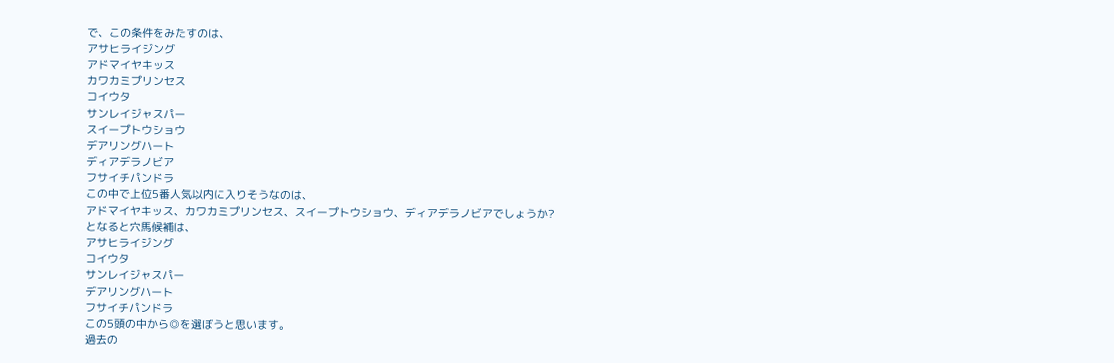で、この条件をみたすのは、
アサヒライジング
アドマイヤキッス
カワカミプリンセス
コイウタ
サンレイジャスパー
スイープトウショウ
デアリングハート
ディアデラノビア
フサイチパンドラ
この中で上位5番人気以内に入りそうなのは、
アドマイヤキッス、カワカミプリンセス、スイープトウショウ、ディアデラノビアでしょうか?
となると穴馬候補は、
アサヒライジング
コイウタ
サンレイジャスパー
デアリングハート
フサイチパンドラ
この5頭の中から◎を選ぼうと思います。
過去の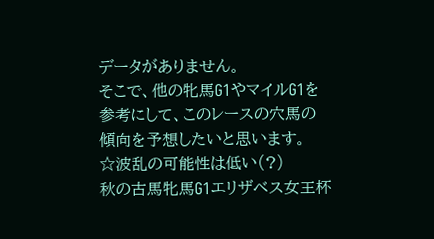データがありません。
そこで、他の牝馬G1やマイルG1を参考にして、このレースの穴馬の
傾向を予想したいと思います。
☆波乱の可能性は低い(?)
秋の古馬牝馬G1エリザベス女王杯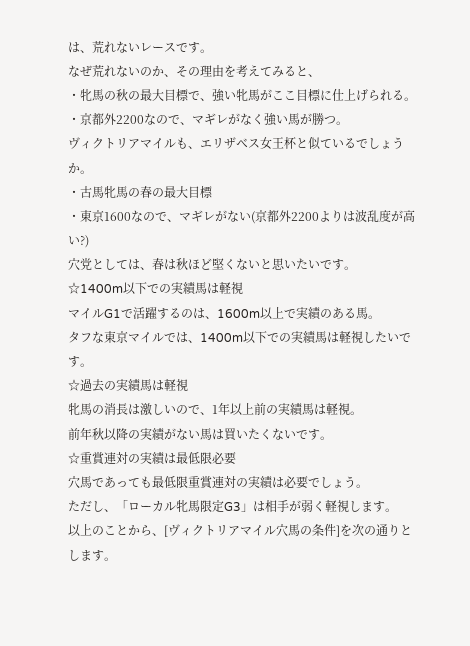は、荒れないレースです。
なぜ荒れないのか、その理由を考えてみると、
・牝馬の秋の最大目標で、強い牝馬がここ目標に仕上げられる。
・京都外2200なので、マギレがなく強い馬が勝つ。
ヴィクトリアマイルも、エリザベス女王杯と似ているでしょうか。
・古馬牝馬の春の最大目標
・東京1600なので、マギレがない(京都外2200よりは波乱度が高い?)
穴党としては、春は秋ほど堅くないと思いたいです。
☆1400m以下での実績馬は軽視
マイルG1で活躍するのは、1600m以上で実績のある馬。
タフな東京マイルでは、1400m以下での実績馬は軽視したいです。
☆過去の実績馬は軽視
牝馬の消長は激しいので、1年以上前の実績馬は軽視。
前年秋以降の実績がない馬は買いたくないです。
☆重賞連対の実績は最低限必要
穴馬であっても最低限重賞連対の実績は必要でしょう。
ただし、「ローカル牝馬限定G3」は相手が弱く軽視します。
以上のことから、[ヴィクトリアマイル穴馬の条件]を次の通りとします。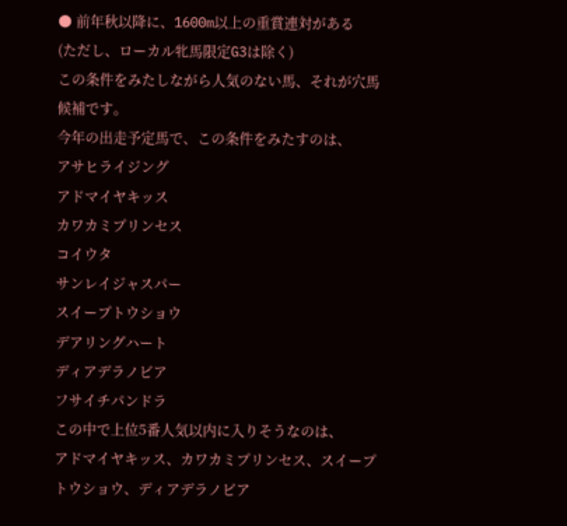● 前年秋以降に、1600m以上の重賞連対がある
(ただし、ローカル牝馬限定G3は除く)
この条件をみたしながら人気のない馬、それが穴馬候補です。
今年の出走予定馬で、この条件をみたすのは、
アサヒライジング
アドマイヤキッス
カワカミプリンセス
コイウタ
サンレイジャスパー
スイープトウショウ
デアリングハート
ディアデラノビア
フサイチパンドラ
この中で上位5番人気以内に入りそうなのは、
アドマイヤキッス、カワカミプリンセス、スイープトウショウ、ディアデラノビア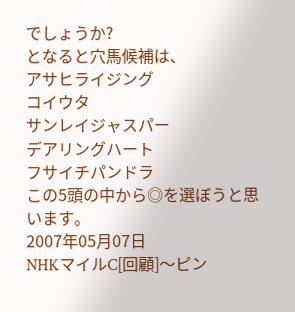でしょうか?
となると穴馬候補は、
アサヒライジング
コイウタ
サンレイジャスパー
デアリングハート
フサイチパンドラ
この5頭の中から◎を選ぼうと思います。
2007年05月07日
NHKマイルC[回顧]〜ピン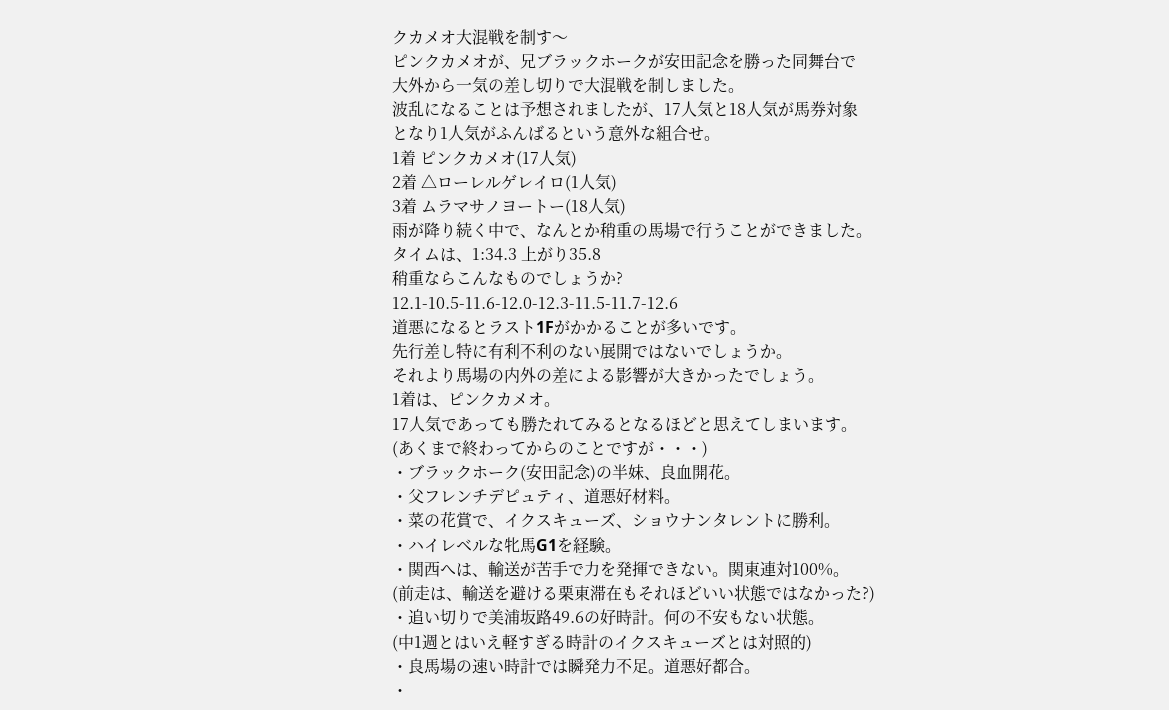クカメオ大混戦を制す〜
ピンクカメオが、兄ブラックホークが安田記念を勝った同舞台で
大外から一気の差し切りで大混戦を制しました。
波乱になることは予想されましたが、17人気と18人気が馬券対象
となり1人気がふんばるという意外な組合せ。
1着 ピンクカメオ(17人気)
2着 △ローレルゲレイロ(1人気)
3着 ムラマサノヨートー(18人気)
雨が降り続く中で、なんとか稍重の馬場で行うことができました。
タイムは、1:34.3 上がり35.8
稍重ならこんなものでしょうか?
12.1-10.5-11.6-12.0-12.3-11.5-11.7-12.6
道悪になるとラスト1Fがかかることが多いです。
先行差し特に有利不利のない展開ではないでしょうか。
それより馬場の内外の差による影響が大きかったでしょう。
1着は、ピンクカメオ。
17人気であっても勝たれてみるとなるほどと思えてしまいます。
(あくまで終わってからのことですが・・・)
・ブラックホーク(安田記念)の半妹、良血開花。
・父フレンチデピュティ、道悪好材料。
・菜の花賞で、イクスキューズ、ショウナンタレントに勝利。
・ハイレベルな牝馬G1を経験。
・関西へは、輸送が苦手で力を発揮できない。関東連対100%。
(前走は、輸送を避ける栗東滞在もそれほどいい状態ではなかった?)
・追い切りで美浦坂路49.6の好時計。何の不安もない状態。
(中1週とはいえ軽すぎる時計のイクスキューズとは対照的)
・良馬場の速い時計では瞬発力不足。道悪好都合。
・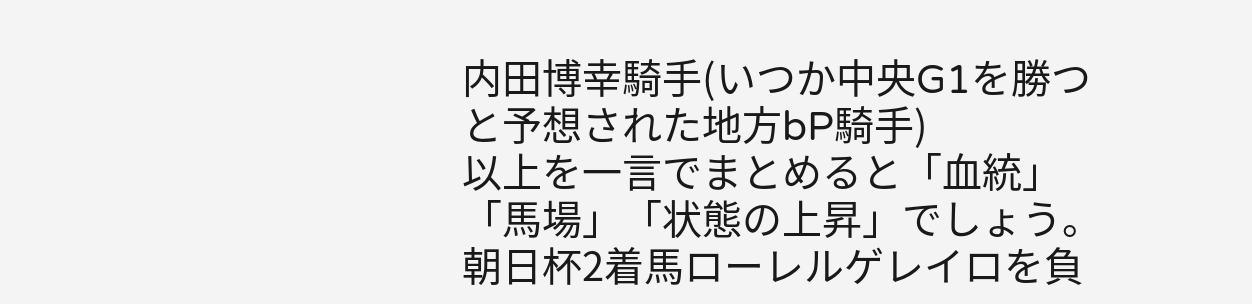内田博幸騎手(いつか中央G1を勝つと予想された地方bP騎手)
以上を一言でまとめると「血統」「馬場」「状態の上昇」でしょう。
朝日杯2着馬ローレルゲレイロを負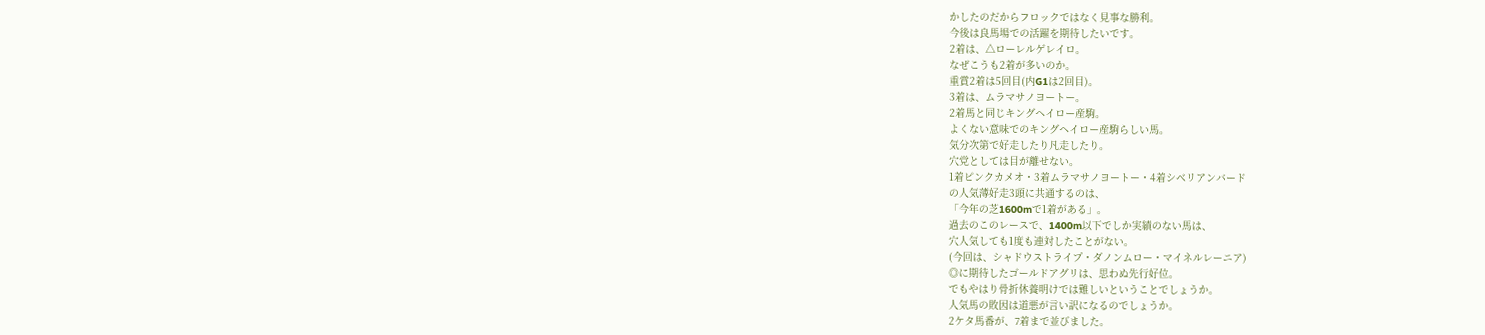かしたのだからフロックではなく見事な勝利。
今後は良馬場での活躍を期待したいです。
2着は、△ローレルゲレイロ。
なぜこうも2着が多いのか。
重賞2着は5回目(内G1は2回目)。
3着は、ムラマサノヨートー。
2着馬と同じキングヘイロー産駒。
よくない意味でのキングヘイロー産駒らしい馬。
気分次第で好走したり凡走したり。
穴党としては目が離せない。
1着ピンクカメオ・3着ムラマサノヨートー・4着シベリアンバード
の人気薄好走3頭に共通するのは、
「今年の芝1600mで1着がある」。
過去のこのレースで、1400m以下でしか実績のない馬は、
穴人気しても1度も連対したことがない。
(今回は、シャドウストライプ・ダノンムロー・マイネルレーニア)
◎に期待したゴールドアグリは、思わぬ先行好位。
でもやはり骨折休養明けでは難しいということでしょうか。
人気馬の敗因は道悪が言い訳になるのでしょうか。
2ケタ馬番が、7着まで並びました。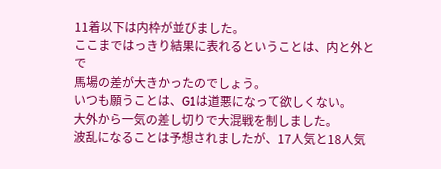11着以下は内枠が並びました。
ここまではっきり結果に表れるということは、内と外とで
馬場の差が大きかったのでしょう。
いつも願うことは、G1は道悪になって欲しくない。
大外から一気の差し切りで大混戦を制しました。
波乱になることは予想されましたが、17人気と18人気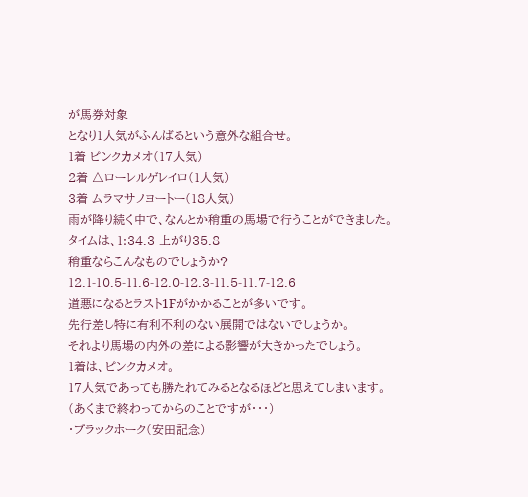が馬券対象
となり1人気がふんばるという意外な組合せ。
1着 ピンクカメオ(17人気)
2着 △ローレルゲレイロ(1人気)
3着 ムラマサノヨートー(18人気)
雨が降り続く中で、なんとか稍重の馬場で行うことができました。
タイムは、1:34.3 上がり35.8
稍重ならこんなものでしょうか?
12.1-10.5-11.6-12.0-12.3-11.5-11.7-12.6
道悪になるとラスト1Fがかかることが多いです。
先行差し特に有利不利のない展開ではないでしょうか。
それより馬場の内外の差による影響が大きかったでしょう。
1着は、ピンクカメオ。
17人気であっても勝たれてみるとなるほどと思えてしまいます。
(あくまで終わってからのことですが・・・)
・ブラックホーク(安田記念)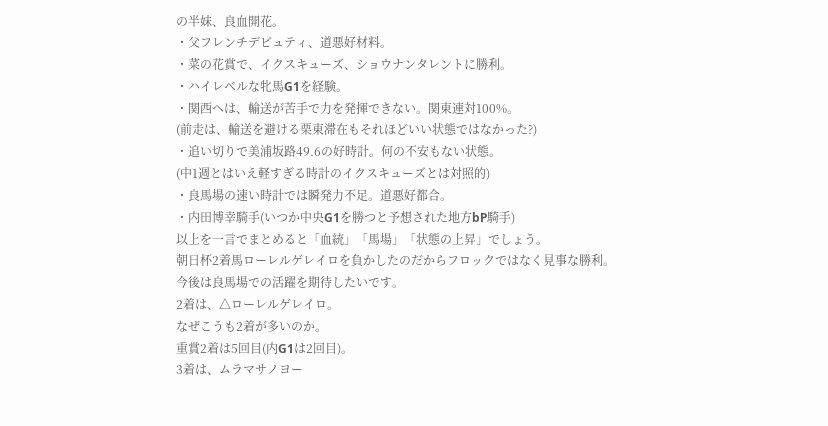の半妹、良血開花。
・父フレンチデピュティ、道悪好材料。
・菜の花賞で、イクスキューズ、ショウナンタレントに勝利。
・ハイレベルな牝馬G1を経験。
・関西へは、輸送が苦手で力を発揮できない。関東連対100%。
(前走は、輸送を避ける栗東滞在もそれほどいい状態ではなかった?)
・追い切りで美浦坂路49.6の好時計。何の不安もない状態。
(中1週とはいえ軽すぎる時計のイクスキューズとは対照的)
・良馬場の速い時計では瞬発力不足。道悪好都合。
・内田博幸騎手(いつか中央G1を勝つと予想された地方bP騎手)
以上を一言でまとめると「血統」「馬場」「状態の上昇」でしょう。
朝日杯2着馬ローレルゲレイロを負かしたのだからフロックではなく見事な勝利。
今後は良馬場での活躍を期待したいです。
2着は、△ローレルゲレイロ。
なぜこうも2着が多いのか。
重賞2着は5回目(内G1は2回目)。
3着は、ムラマサノヨー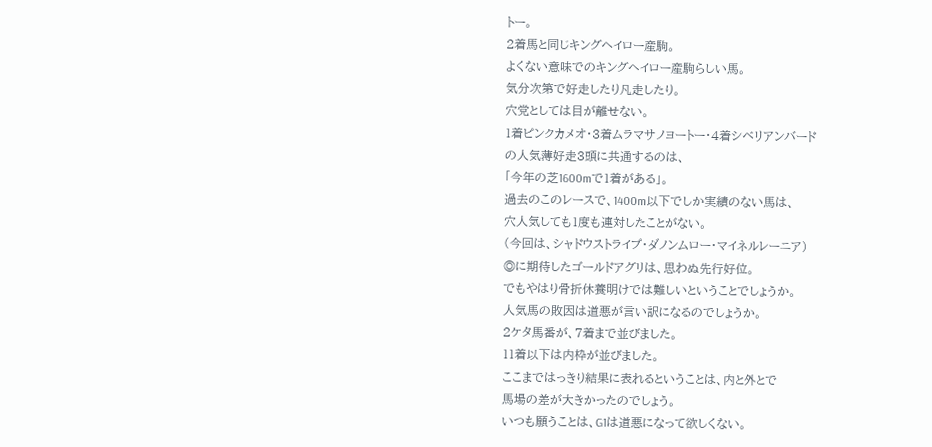トー。
2着馬と同じキングヘイロー産駒。
よくない意味でのキングヘイロー産駒らしい馬。
気分次第で好走したり凡走したり。
穴党としては目が離せない。
1着ピンクカメオ・3着ムラマサノヨートー・4着シベリアンバード
の人気薄好走3頭に共通するのは、
「今年の芝1600mで1着がある」。
過去のこのレースで、1400m以下でしか実績のない馬は、
穴人気しても1度も連対したことがない。
(今回は、シャドウストライプ・ダノンムロー・マイネルレーニア)
◎に期待したゴールドアグリは、思わぬ先行好位。
でもやはり骨折休養明けでは難しいということでしょうか。
人気馬の敗因は道悪が言い訳になるのでしょうか。
2ケタ馬番が、7着まで並びました。
11着以下は内枠が並びました。
ここまではっきり結果に表れるということは、内と外とで
馬場の差が大きかったのでしょう。
いつも願うことは、G1は道悪になって欲しくない。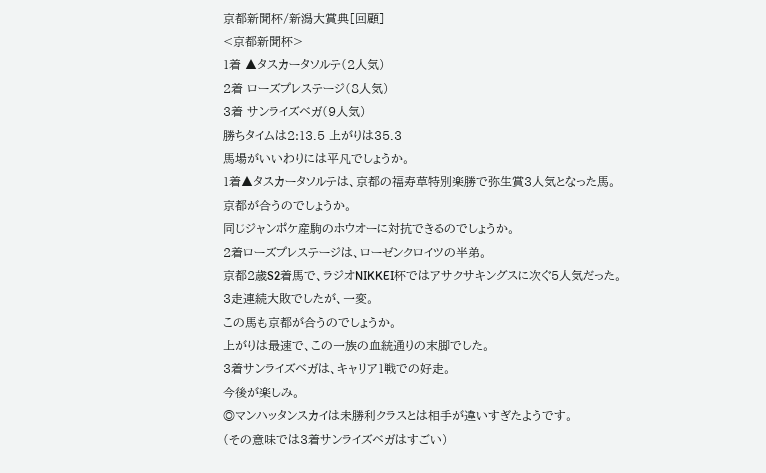京都新聞杯/新潟大賞典[回顧]
<京都新聞杯>
1着 ▲タスカータソルテ(2人気)
2着 ローズプレステージ(8人気)
3着 サンライズベガ(9人気)
勝ちタイムは2:13.5 上がりは35.3
馬場がいいわりには平凡でしょうか。
1着▲タスカータソルテは、京都の福寿草特別楽勝で弥生賞3人気となった馬。
京都が合うのでしょうか。
同じジャンポケ産駒のホウオーに対抗できるのでしょうか。
2着ローズプレステージは、ローゼンクロイツの半弟。
京都2歳S2着馬で、ラジオNIKKEI杯ではアサクサキングスに次ぐ5人気だった。
3走連続大敗でしたが、一変。
この馬も京都が合うのでしょうか。
上がりは最速で、この一族の血統通りの末脚でした。
3着サンライズベガは、キャリア1戦での好走。
今後が楽しみ。
◎マンハッタンスカイは未勝利クラスとは相手が違いすぎたようです。
(その意味では3着サンライズベガはすごい)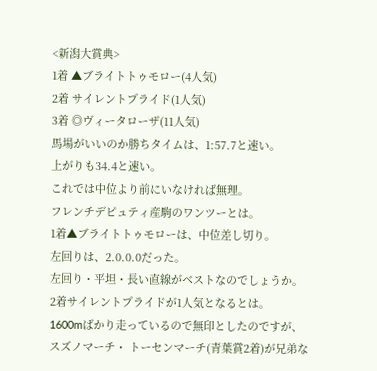<新潟大賞典>
1着 ▲ブライトトゥモロー(4人気)
2着 サイレントプライド(1人気)
3着 ◎ヴィータローザ(11人気)
馬場がいいのか勝ちタイムは、1:57.7と速い。
上がりも34.4と速い。
これでは中位より前にいなければ無理。
フレンチデピュティ産駒のワンツーとは。
1着▲ブライトトゥモローは、中位差し切り。
左回りは、2.0.0.0だった。
左回り・平坦・長い直線がベストなのでしょうか。
2着サイレントプライドが1人気となるとは。
1600mばかり走っているので無印としたのですが、
スズノマーチ・ トーセンマーチ(青葉賞2着)が兄弟な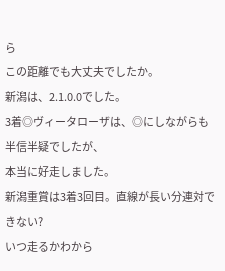ら
この距離でも大丈夫でしたか。
新潟は、2.1.0.0でした。
3着◎ヴィータローザは、◎にしながらも半信半疑でしたが、
本当に好走しました。
新潟重賞は3着3回目。直線が長い分連対できない?
いつ走るかわから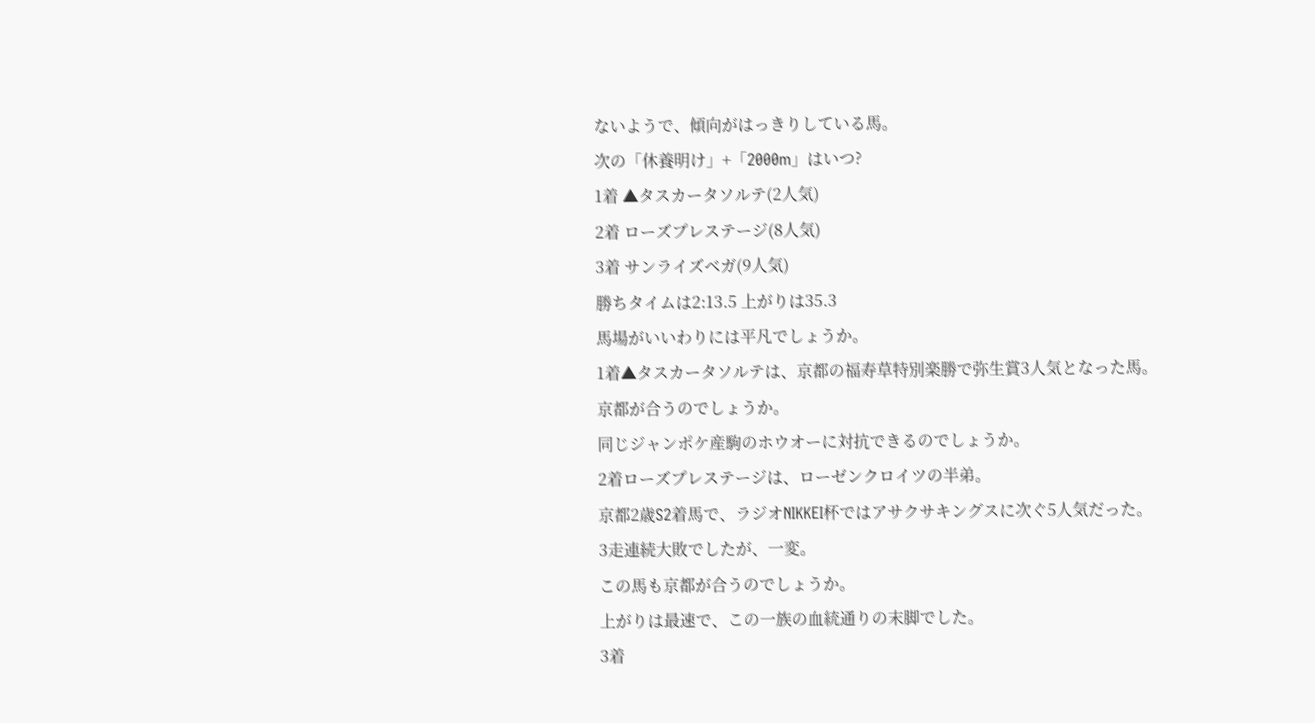ないようで、傾向がはっきりしている馬。
次の「休養明け」+「2000m」はいつ?
1着 ▲タスカータソルテ(2人気)
2着 ローズプレステージ(8人気)
3着 サンライズベガ(9人気)
勝ちタイムは2:13.5 上がりは35.3
馬場がいいわりには平凡でしょうか。
1着▲タスカータソルテは、京都の福寿草特別楽勝で弥生賞3人気となった馬。
京都が合うのでしょうか。
同じジャンポケ産駒のホウオーに対抗できるのでしょうか。
2着ローズプレステージは、ローゼンクロイツの半弟。
京都2歳S2着馬で、ラジオNIKKEI杯ではアサクサキングスに次ぐ5人気だった。
3走連続大敗でしたが、一変。
この馬も京都が合うのでしょうか。
上がりは最速で、この一族の血統通りの末脚でした。
3着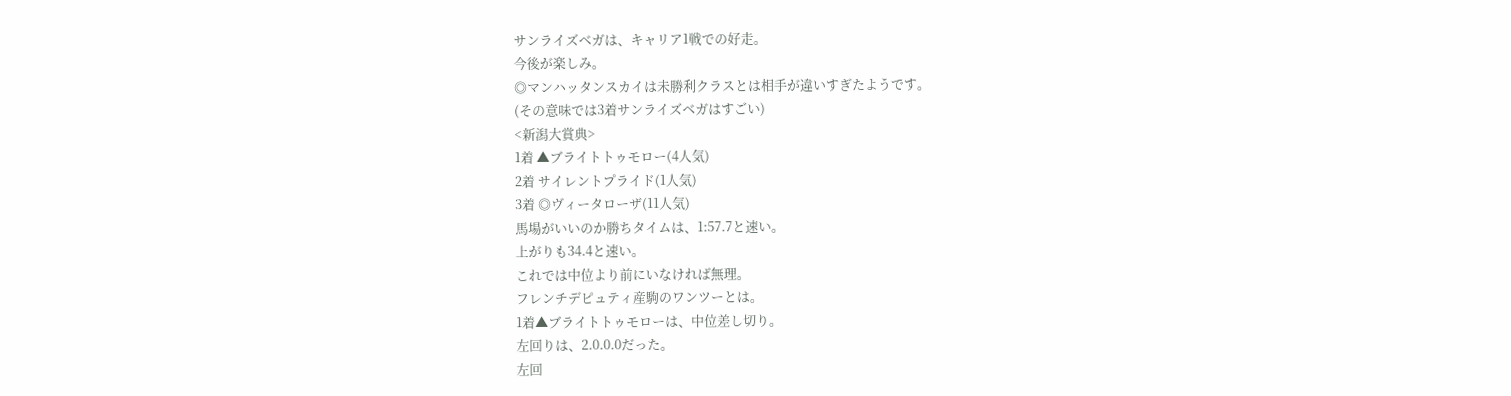サンライズベガは、キャリア1戦での好走。
今後が楽しみ。
◎マンハッタンスカイは未勝利クラスとは相手が違いすぎたようです。
(その意味では3着サンライズベガはすごい)
<新潟大賞典>
1着 ▲ブライトトゥモロー(4人気)
2着 サイレントプライド(1人気)
3着 ◎ヴィータローザ(11人気)
馬場がいいのか勝ちタイムは、1:57.7と速い。
上がりも34.4と速い。
これでは中位より前にいなければ無理。
フレンチデピュティ産駒のワンツーとは。
1着▲ブライトトゥモローは、中位差し切り。
左回りは、2.0.0.0だった。
左回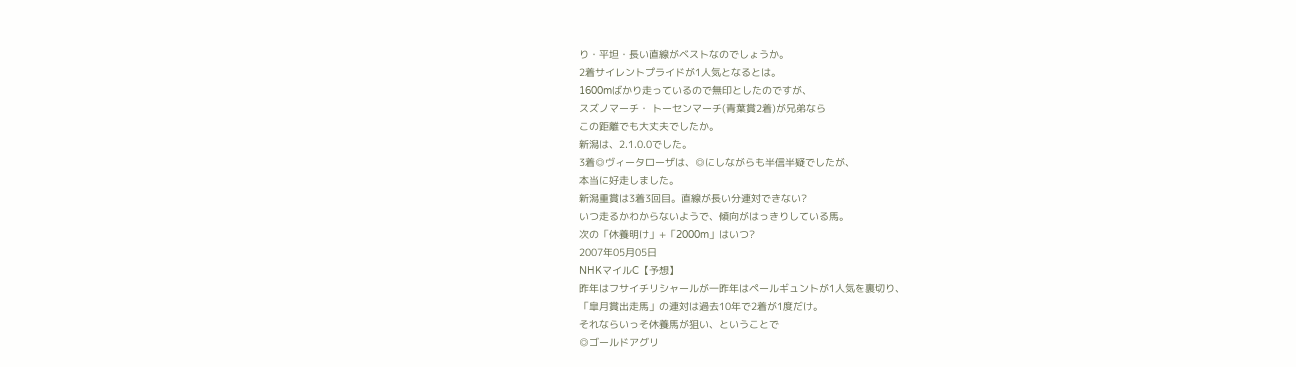り・平坦・長い直線がベストなのでしょうか。
2着サイレントプライドが1人気となるとは。
1600mばかり走っているので無印としたのですが、
スズノマーチ・ トーセンマーチ(青葉賞2着)が兄弟なら
この距離でも大丈夫でしたか。
新潟は、2.1.0.0でした。
3着◎ヴィータローザは、◎にしながらも半信半疑でしたが、
本当に好走しました。
新潟重賞は3着3回目。直線が長い分連対できない?
いつ走るかわからないようで、傾向がはっきりしている馬。
次の「休養明け」+「2000m」はいつ?
2007年05月05日
NHKマイルC【予想】
昨年はフサイチリシャールが一昨年はペールギュントが1人気を裏切り、
「皐月賞出走馬」の連対は過去10年で2着が1度だけ。
それならいっそ休養馬が狙い、ということで
◎ゴールドアグリ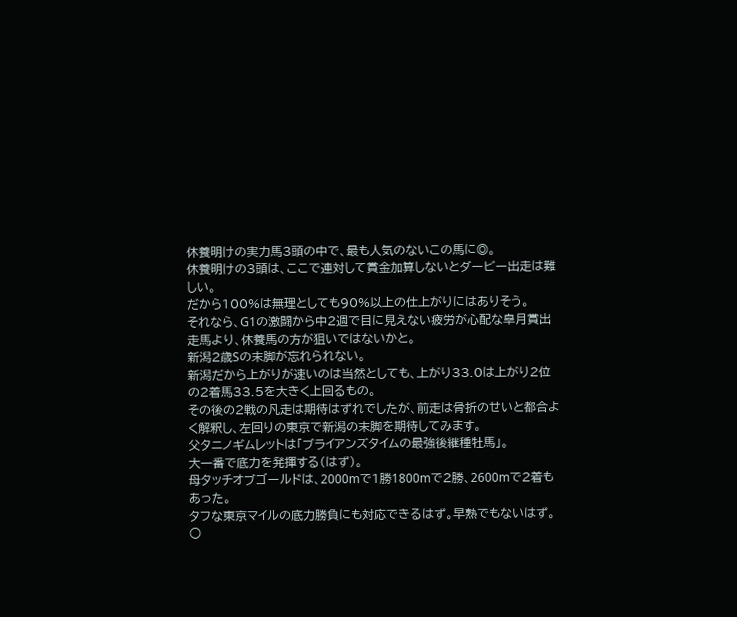休養明けの実力馬3頭の中で、最も人気のないこの馬に◎。
休養明けの3頭は、ここで連対して賞金加算しないとダービー出走は難しい。
だから100%は無理としても90%以上の仕上がりにはありそう。
それなら、G1の激闘から中2週で目に見えない疲労が心配な皐月賞出走馬より、休養馬の方が狙いではないかと。
新潟2歳Sの末脚が忘れられない。
新潟だから上がりが速いのは当然としても、上がり33.0は上がり2位の2着馬33.5を大きく上回るもの。
その後の2戦の凡走は期待はずれでしたが、前走は骨折のせいと都合よく解釈し、左回りの東京で新潟の末脚を期待してみます。
父タニノギムレットは「ブライアンズタイムの最強後継種牡馬」。
大一番で底力を発揮する(はず)。
母タッチオブゴールドは、2000mで1勝1800mで2勝、2600mで2着もあった。
タフな東京マイルの底力勝負にも対応できるはず。早熟でもないはず。
○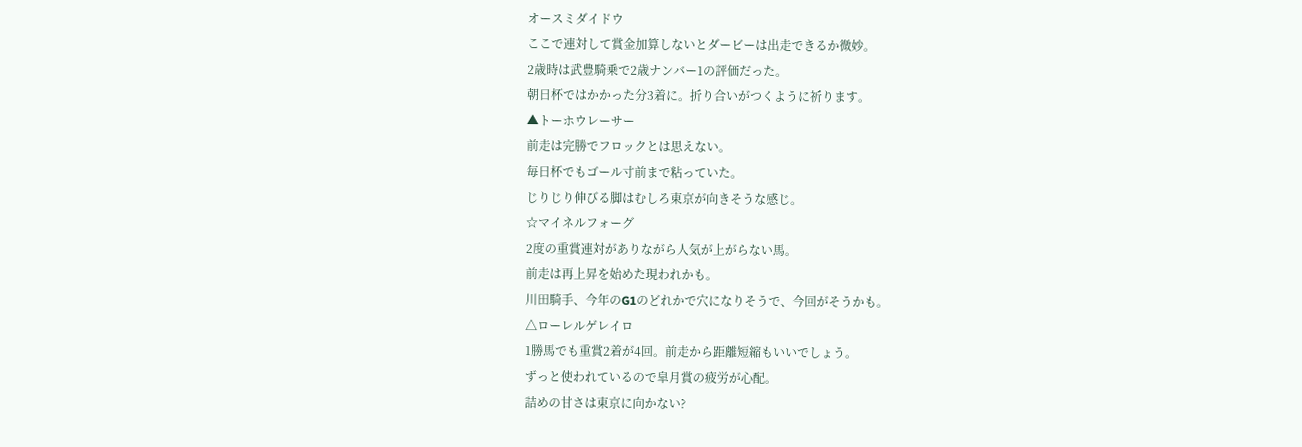オースミダイドウ
ここで連対して賞金加算しないとダービーは出走できるか微妙。
2歳時は武豊騎乗で2歳ナンバー1の評価だった。
朝日杯ではかかった分3着に。折り合いがつくように祈ります。
▲トーホウレーサー
前走は完勝でフロックとは思えない。
毎日杯でもゴール寸前まで粘っていた。
じりじり伸びる脚はむしろ東京が向きそうな感じ。
☆マイネルフォーグ
2度の重賞連対がありながら人気が上がらない馬。
前走は再上昇を始めた現われかも。
川田騎手、今年のG1のどれかで穴になりそうで、今回がそうかも。
△ローレルゲレイロ
1勝馬でも重賞2着が4回。前走から距離短縮もいいでしょう。
ずっと使われているので皐月賞の疲労が心配。
詰めの甘さは東京に向かない?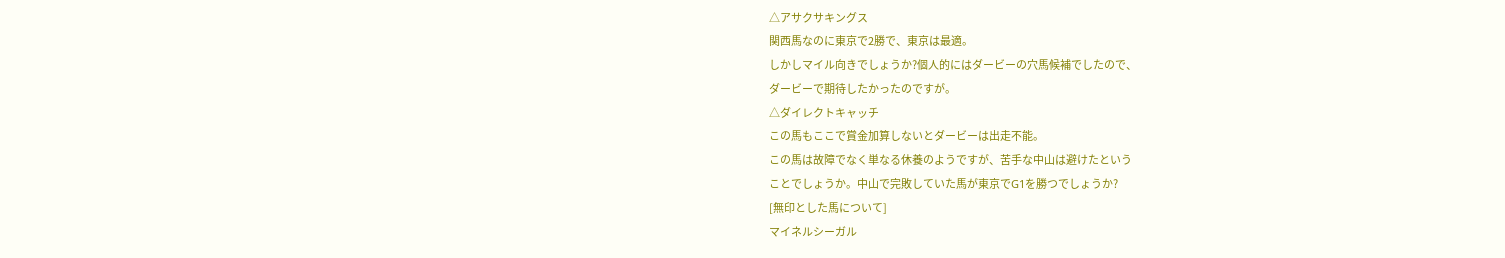△アサクサキングス
関西馬なのに東京で2勝で、東京は最適。
しかしマイル向きでしょうか?個人的にはダービーの穴馬候補でしたので、
ダービーで期待したかったのですが。
△ダイレクトキャッチ
この馬もここで賞金加算しないとダービーは出走不能。
この馬は故障でなく単なる休養のようですが、苦手な中山は避けたという
ことでしょうか。中山で完敗していた馬が東京でG1を勝つでしょうか?
[無印とした馬について]
マイネルシーガル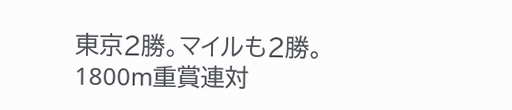東京2勝。マイルも2勝。1800m重賞連対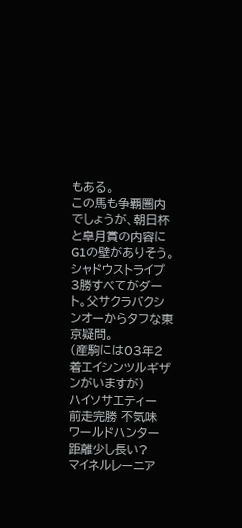もある。
この馬も争覇圏内でしょうが、朝日杯と皐月賞の内容にG1の壁がありそう。
シャドウストライプ
3勝すべてがダート。父サクラバクシンオーからタフな東京疑問。
(産駒には03年2着エイシンツルギザンがいますが)
ハイソサエティー 前走完勝 不気味
ワールドハンター 距離少し長い?
マイネルレーニア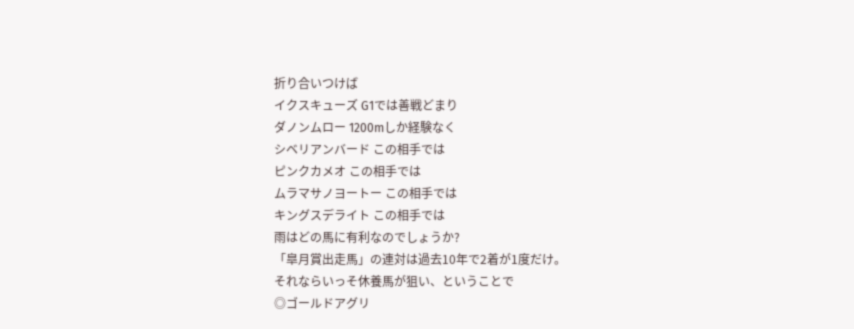折り合いつけば
イクスキューズ G1では善戦どまり
ダノンムロー 1200mしか経験なく
シベリアンバード この相手では
ピンクカメオ この相手では
ムラマサノヨートー この相手では
キングスデライト この相手では
雨はどの馬に有利なのでしょうか?
「皐月賞出走馬」の連対は過去10年で2着が1度だけ。
それならいっそ休養馬が狙い、ということで
◎ゴールドアグリ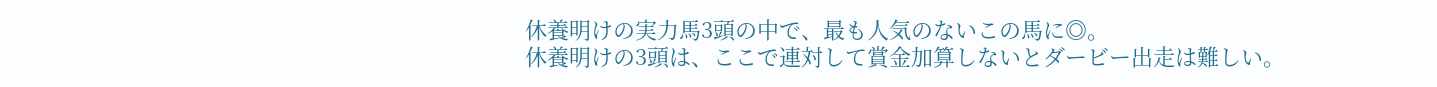休養明けの実力馬3頭の中で、最も人気のないこの馬に◎。
休養明けの3頭は、ここで連対して賞金加算しないとダービー出走は難しい。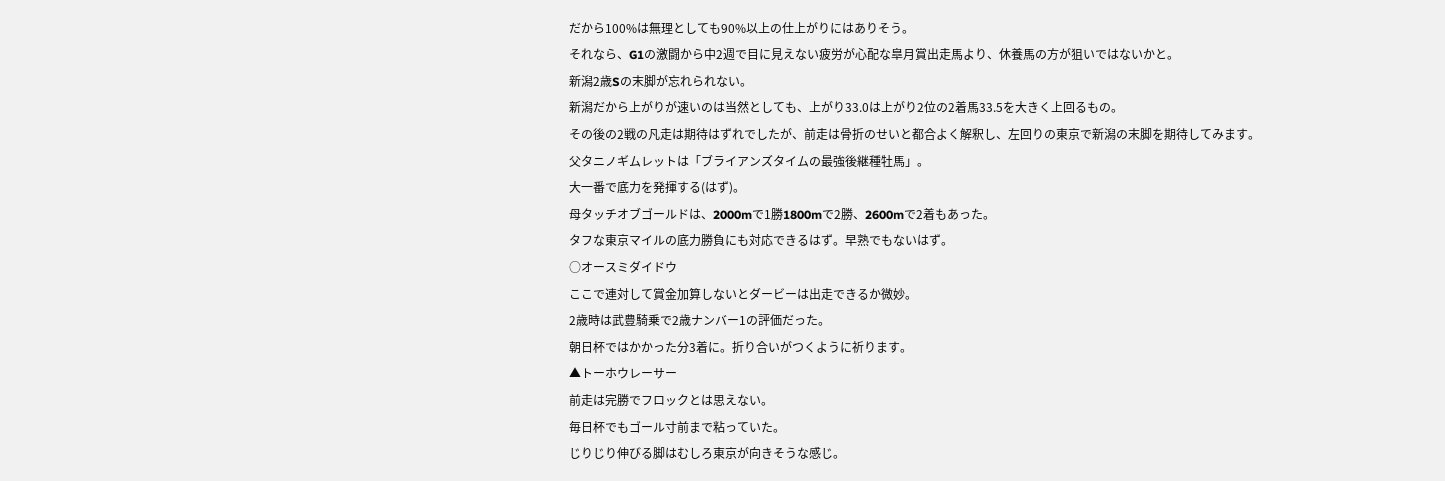だから100%は無理としても90%以上の仕上がりにはありそう。
それなら、G1の激闘から中2週で目に見えない疲労が心配な皐月賞出走馬より、休養馬の方が狙いではないかと。
新潟2歳Sの末脚が忘れられない。
新潟だから上がりが速いのは当然としても、上がり33.0は上がり2位の2着馬33.5を大きく上回るもの。
その後の2戦の凡走は期待はずれでしたが、前走は骨折のせいと都合よく解釈し、左回りの東京で新潟の末脚を期待してみます。
父タニノギムレットは「ブライアンズタイムの最強後継種牡馬」。
大一番で底力を発揮する(はず)。
母タッチオブゴールドは、2000mで1勝1800mで2勝、2600mで2着もあった。
タフな東京マイルの底力勝負にも対応できるはず。早熟でもないはず。
○オースミダイドウ
ここで連対して賞金加算しないとダービーは出走できるか微妙。
2歳時は武豊騎乗で2歳ナンバー1の評価だった。
朝日杯ではかかった分3着に。折り合いがつくように祈ります。
▲トーホウレーサー
前走は完勝でフロックとは思えない。
毎日杯でもゴール寸前まで粘っていた。
じりじり伸びる脚はむしろ東京が向きそうな感じ。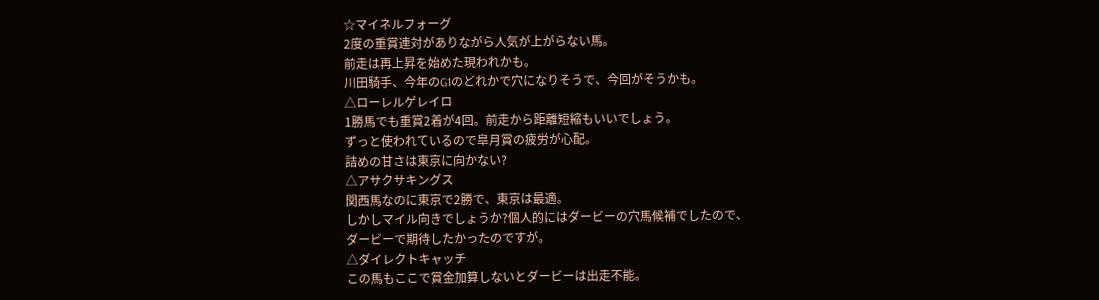☆マイネルフォーグ
2度の重賞連対がありながら人気が上がらない馬。
前走は再上昇を始めた現われかも。
川田騎手、今年のG1のどれかで穴になりそうで、今回がそうかも。
△ローレルゲレイロ
1勝馬でも重賞2着が4回。前走から距離短縮もいいでしょう。
ずっと使われているので皐月賞の疲労が心配。
詰めの甘さは東京に向かない?
△アサクサキングス
関西馬なのに東京で2勝で、東京は最適。
しかしマイル向きでしょうか?個人的にはダービーの穴馬候補でしたので、
ダービーで期待したかったのですが。
△ダイレクトキャッチ
この馬もここで賞金加算しないとダービーは出走不能。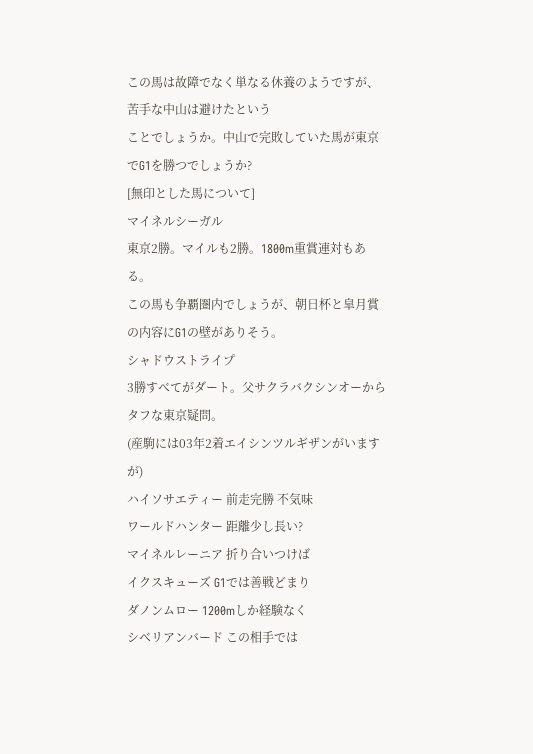この馬は故障でなく単なる休養のようですが、苦手な中山は避けたという
ことでしょうか。中山で完敗していた馬が東京でG1を勝つでしょうか?
[無印とした馬について]
マイネルシーガル
東京2勝。マイルも2勝。1800m重賞連対もある。
この馬も争覇圏内でしょうが、朝日杯と皐月賞の内容にG1の壁がありそう。
シャドウストライプ
3勝すべてがダート。父サクラバクシンオーからタフな東京疑問。
(産駒には03年2着エイシンツルギザンがいますが)
ハイソサエティー 前走完勝 不気味
ワールドハンター 距離少し長い?
マイネルレーニア 折り合いつけば
イクスキューズ G1では善戦どまり
ダノンムロー 1200mしか経験なく
シベリアンバード この相手では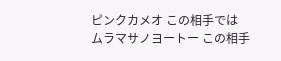ピンクカメオ この相手では
ムラマサノヨートー この相手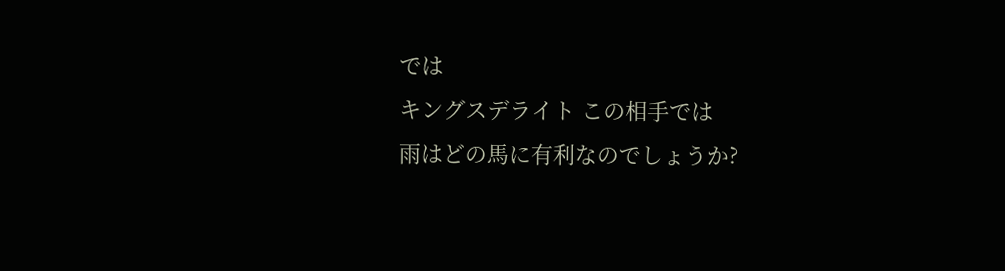では
キングスデライト この相手では
雨はどの馬に有利なのでしょうか?